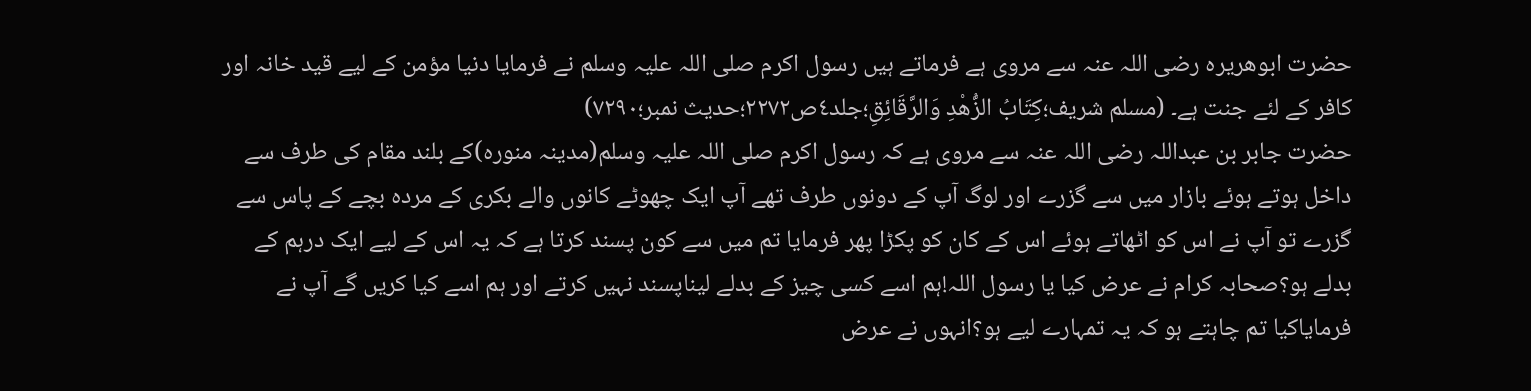حضرت ابوھریرہ رضی اللہ عنہ سے مروی ہے فرماتے ہیں رسول اکرم صلی اللہ علیہ وسلم نے فرمایا دنیا مؤمن کے لیے قید خانہ اور کافر کے لئے جنت ہے۔ (مسلم شریف؛كِتَابُ الزُّهْدِ وَالرَّقَائِقِ؛جلد٤ص۲۲۷٢؛حدیث نمبر؛۷۲۹۰)
حضرت جابر بن عبداللہ رضی اللہ عنہ سے مروی ہے کہ رسول اکرم صلی اللہ علیہ وسلم(مدینہ منورہ)کے بلند مقام کی طرف سے داخل ہوتے ہوئے بازار میں سے گزرے اور لوگ آپ کے دونوں طرف تھے آپ ایک چھوٹے کانوں والے بکری کے مردہ بچے کے پاس سے گزرے تو آپ نے اس کو اٹھاتے ہوئے اس کے کان کو پکڑا پھر فرمایا تم میں سے کون پسند کرتا ہے کہ یہ اس کے لیے ایک درہم کے بدلے ہو؟صحابہ کرام نے عرض کیا یا رسول اللہ!ہم اسے کسی چیز کے بدلے لیناپسند نہیں کرتے اور ہم اسے کیا کریں گے آپ نے فرمایاکیا تم چاہتے ہو کہ یہ تمہارے لیے ہو؟انہوں نے عرض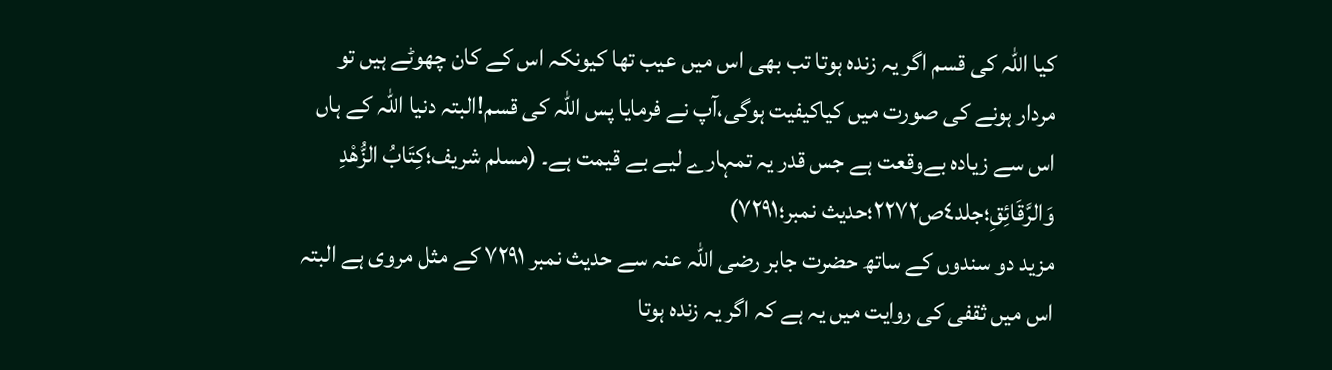کیا اللہ کی قسم اگر یہ زندہ ہوتا تب بھی اس میں عیب تھا کیونکہ اس کے کان چھوٹے ہیں تو مردار ہونے کی صورت میں کیاکیفیت ہوگی،آپ نے فرمایا پس اللہ کی قسم!البتہ دنیا اللہ کے ہاں اس سے زیادہ بےوقعت ہے جس قدر یہ تمہارے لیے بے قیمت ہے۔ (مسلم شریف؛كِتَابُ الزُّهْدِ وَالرَّقَائِقِ؛جلد٤ص۲۲۷٢؛حدیث نمبر؛۷۲۹۱)
مزید دو سندوں کے ساتھ حضرت جابر رضی اللہ عنہ سے حدیث نمبر ۷۲۹۱ کے مثل مروی ہے البتہ اس میں ثقفی کی روایت میں یہ ہے کہ اگر یہ زندہ ہوتا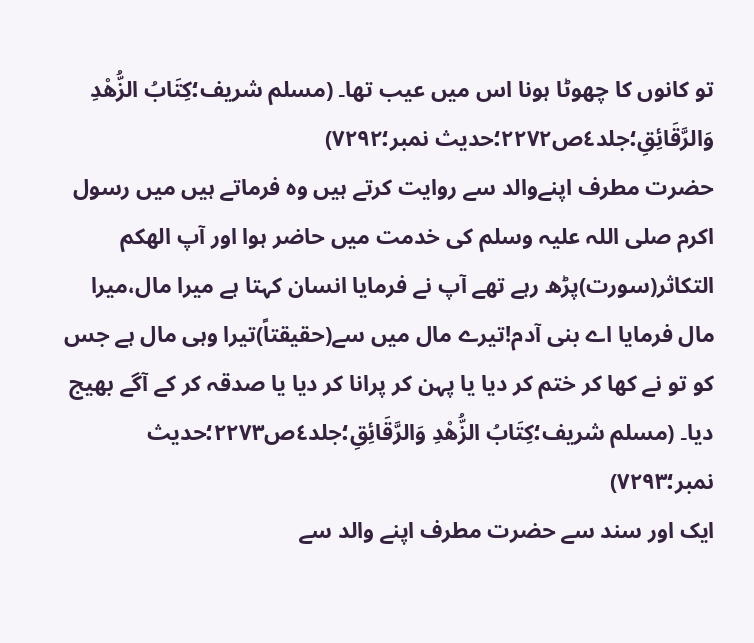تو کانوں کا چھوٹا ہونا اس میں عیب تھا۔ (مسلم شریف؛كِتَابُ الزُّهْدِ وَالرَّقَائِقِ؛جلد٤ص۲۲۷٢؛حدیث نمبر؛۷۲۹۲)
حضرت مطرف اپنےوالد سے روایت کرتے ہیں وہ فرماتے ہیں میں رسول اکرم صلی اللہ علیہ وسلم کی خدمت میں حاضر ہوا اور آپ الھکم التکاثر(سورت)پڑھ رہے تھے آپ نے فرمایا انسان کہتا ہے میرا مال،میرا مال فرمایا اے بنی آدم!تیرے مال میں سے(حقیقتاً)تیرا وہی مال ہے جس کو تو نے کھا کر ختم کر دیا یا پہن کر پرانا کر دیا یا صدقہ کر کے آگے بھیج دیا۔ (مسلم شریف؛كِتَابُ الزُّهْدِ وَالرَّقَائِقِ؛جلد٤ص۲۲۷۳؛حدیث نمبر؛۷۲۹٣)
ایک اور سند سے حضرت مطرف اپنے والد سے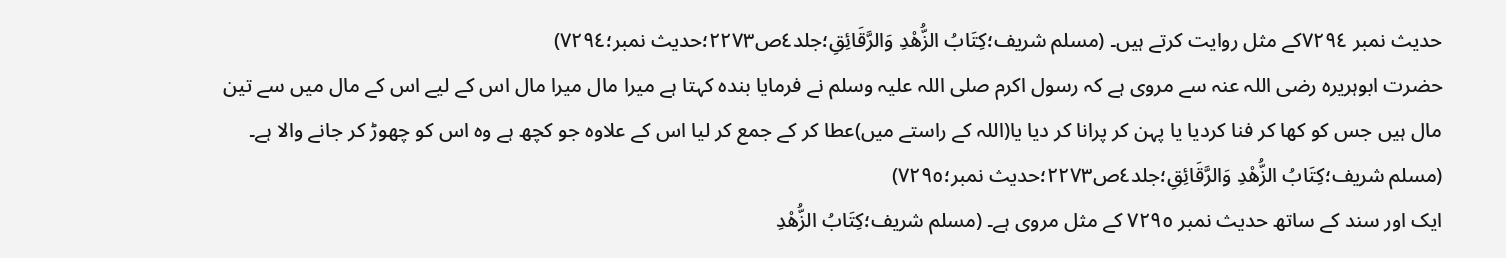حدیث نمبر ۷۲۹٤کے مثل روایت کرتے ہیں۔ (مسلم شریف؛كِتَابُ الزُّهْدِ وَالرَّقَائِقِ؛جلد٤ص۲۲۷۳؛حدیث نمبر؛۷۲۹٤)
حضرت ابوہریرہ رضی اللہ عنہ سے مروی ہے کہ رسول اکرم صلی اللہ علیہ وسلم نے فرمایا بندہ کہتا ہے میرا مال میرا مال اس کے لیے اس کے مال میں سے تین مال ہیں جس کو کھا کر فنا کردیا یا پہن کر پرانا کر دیا یا(اللہ کے راستے میں)عطا کر کے جمع کر لیا اس کے علاوہ جو کچھ ہے وہ اس کو چھوڑ کر جانے والا ہے۔ (مسلم شریف؛كِتَابُ الزُّهْدِ وَالرَّقَائِقِ؛جلد٤ص۲۲۷۳؛حدیث نمبر؛۷۲۹٥)
ایک اور سند کے ساتھ حدیث نمبر ۷۲۹٥ کے مثل مروی ہے۔ (مسلم شریف؛كِتَابُ الزُّهْدِ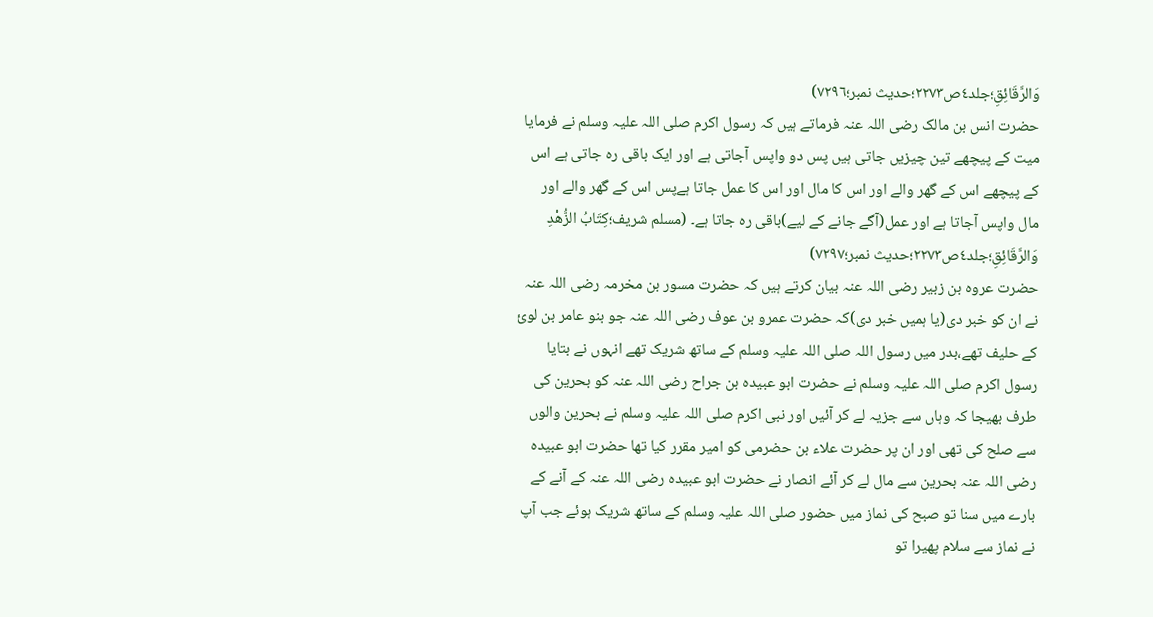وَالرَّقَائِقِ؛جلد٤ص۲۲۷۳؛حدیث نمبر؛۷۲۹٦)
حضرت انس بن مالک رضی اللہ عنہ فرماتے ہیں کہ رسول اکرم صلی اللہ علیہ وسلم نے فرمایا میت کے پیچھے تین چیزیں جاتی ہیں پس دو واپس آجاتی ہے اور ایک باقی رہ جاتی ہے اس کے پیچھے اس کے گھر والے اور اس کا مال اور اس کا عمل جاتا ہےپس اس کے گھر والے اور مال واپس آجاتا ہے اور عمل(آگے جانے کے لیے)باقی رہ جاتا ہے۔ (مسلم شریف؛كِتَابُ الزُّهْدِ وَالرَّقَائِقِ؛جلد٤ص۲۲۷۳؛حدیث نمبر؛۷۲۹۷)
حضرت عروہ بن زبیر رضی اللہ عنہ بیان کرتے ہیں کہ حضرت مسور بن مخرمہ رضی اللہ عنہ نے ان کو خبر دی(یا ہمیں خبر دی)کہ حضرت عمرو بن عوف رضی اللہ عنہ جو بنو عامر بن لوئ کے حلیف تھے،بدر میں رسول اللہ صلی اللہ علیہ وسلم کے ساتھ شریک تھے انہوں نے بتایا رسول اکرم صلی اللہ علیہ وسلم نے حضرت ابو عبیدہ بن جراح رضی اللہ عنہ کو بحرین کی طرف بھیجا کہ وہاں سے جزیہ لے کر آئیں اور نبی اکرم صلی اللہ علیہ وسلم نے بحرین والوں سے صلح کی تھی اور ان پر حضرت علاء بن حضرمی کو امیر مقرر کیا تھا حضرت ابو عبیدہ رضی اللہ عنہ بحرین سے مال لے کر آئے انصار نے حضرت ابو عبیدہ رضی اللہ عنہ کے آنے کے بارے میں سنا تو صبح کی نماز میں حضور صلی اللہ علیہ وسلم کے ساتھ شریک ہوئے جب آپ نے نماز سے سلام پھیرا تو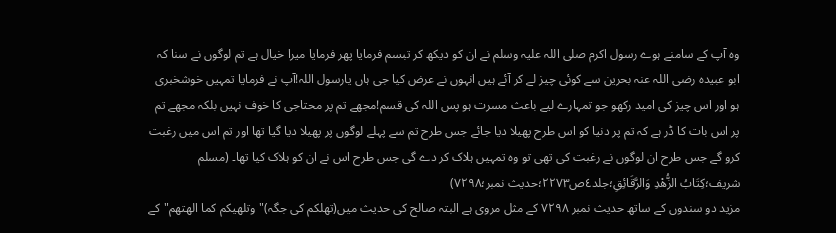وہ آپ کے سامنے ہوے رسول اکرم صلی اللہ علیہ وسلم نے ان کو دیکھ کر تبسم فرمایا پھر فرمایا میرا خیال ہے تم لوگوں نے سنا کہ ابو عبیدہ رضی اللہ عنہ بحرین سے کوئی چیز لے کر آئے ہیں انہوں نے عرض کیا جی ہاں یارسول اللہ!آپ نے فرمایا تمہیں خوشخبری ہو اور اس چیز کی امید رکھو جو تمہارے لیے باعث مسرت ہو پس اللہ کی قسم!مجھے تم پر محتاجی کا خوف نہیں بلکہ مجھے تم پر اس بات کا ڈر ہے کہ تم پر دنیا کو اس طرح پھیلا دیا جائے جس طرح تم سے پہلے لوگوں پر پھیلا دیا گیا تھا اور تم اس میں رغبت کرو گے جس طرح ان لوگوں نے رغبت کی تھی تو وہ تمہیں ہلاک کر دے گی جس طرح اس نے ان کو ہلاک کیا تھا۔ (مسلم شریف؛كِتَابُ الزُّهْدِ وَالرَّقَائِقِ؛جلد٤ص۲۲۷۳؛حدیث نمبر؛۷۲۹۸)
مزید دو سندوں کے ساتھ حدیث نمبر ٧٢٩٨ کے مثل مروی ہے البتہ صالح کی حدیث میں(تھلکم کی جگہ)"وتلھیکم کما الھتھم"کے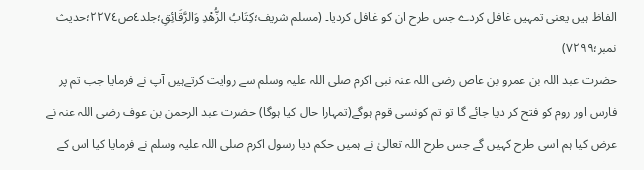الفاظ ہیں یعنی تمہیں غافل کردے جس طرح ان کو غافل کردیا۔ (مسلم شریف؛كِتَابُ الزُّهْدِ وَالرَّقَائِقِ؛جلد٤ص۲۲۷٤؛حدیث نمبر؛۷۲۹۹)
حضرت عبد اللہ بن عمرو بن عاص رضی اللہ عنہ نبی اکرم صلی اللہ علیہ وسلم سے روایت کرتےہیں آپ نے فرمایا جب تم پر فارس اور روم کو فتح کر دیا جائے گا تو تم کونسی قوم ہوگے(تمہارا حال کیا ہوگا) حضرت عبد الرحمن بن عوف رضی اللہ عنہ نے عرض کیا ہم اسی طرح کہیں گے جس طرح اللہ تعالیٰ نے ہمیں حکم دیا رسول اکرم صلی اللہ علیہ وسلم نے فرمایا کیا اس کے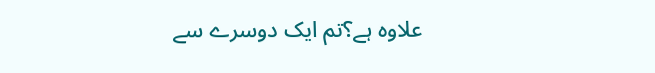علاوہ ہے؟تم ایک دوسرے سے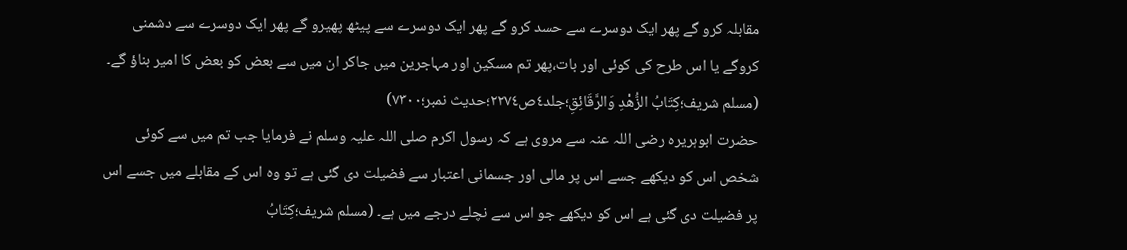مقابلہ کرو گے پھر ایک دوسرے سے حسد کرو گے پھر ایک دوسرے سے پیٹھ پھیرو گے پھر ایک دوسرے سے دشمنی کروگے یا اس طرح کی کوئی اور بات،پھر تم مسکین اور مہاجرین میں جاکر ان میں سے بعض کو بعض کا امیر بناؤ گے۔ (مسلم شریف؛كِتَابُ الزُّهْدِ وَالرَّقَائِقِ؛جلد٤ص۲۲۷٤؛حدیث نمبر؛۷۳۰۰)
حضرت ابوہریرہ رضی اللہ عنہ سے مروی ہے کہ رسول اکرم صلی اللہ علیہ وسلم نے فرمایا جب تم میں سے کوئی شخص اس کو دیکھے جسے اس پر مالی اور جسمانی اعتبار سے فضیلت دی گئی ہے تو وہ اس کے مقابلے میں جسے اس پر فضیلت دی گئی ہے اس کو دیکھے جو اس سے نچلے درجے میں ہے۔ (مسلم شریف؛كِتَابُ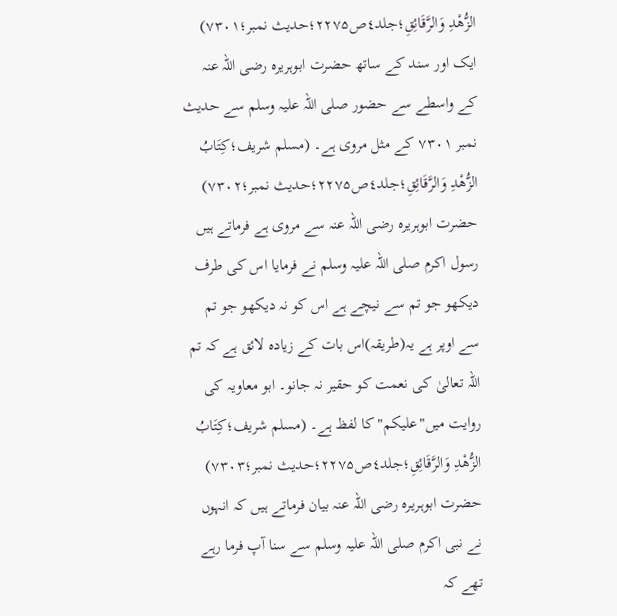الزُّهْدِ وَالرَّقَائِقِ؛جلد٤ص۲۲۷۵؛حدیث نمبر؛۷۳۰۱)
ایک اور سند کے ساتھ حضرت ابوہریرہ رضی اللہ عنہ کے واسطے سے حضور صلی اللہ علیہ وسلم سے حدیث نمبر ٧٣٠١ کے مثل مروی ہے۔ (مسلم شریف؛كِتَابُ الزُّهْدِ وَالرَّقَائِقِ؛جلد٤ص۲۲۷۵؛حدیث نمبر؛۷۳۰۲)
حضرت ابوہریرہ رضی اللہ عنہ سے مروی ہے فرماتے ہیں رسول اکرم صلی اللہ علیہ وسلم نے فرمایا اس کی طرف دیکھو جو تم سے نیچے ہے اس کو نہ دیکھو جو تم سے اوپر ہے یہ(طریقہ)اس بات کے زیادہ لائق ہے کہ تم اللہ تعالیٰ کی نعمت کو حقیر نہ جانو۔ ابو معاویہ کی روایت میں"علیکم"کا لفظ ہے۔ (مسلم شریف؛كِتَابُ الزُّهْدِ وَالرَّقَائِقِ؛جلد٤ص۲۲۷۵؛حدیث نمبر؛۷۳۰۳)
حضرت ابوہریرہ رضی اللہ عنہ بیان فرماتے ہیں کہ انہوں نے نبی اکرم صلی اللہ علیہ وسلم سے سنا آپ فرما رہے تھے کہ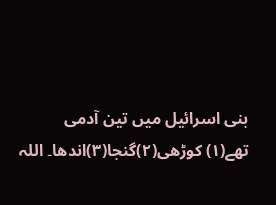بنی اسرائیل میں تین آدمی تھے(١) کوڑھی(٢)گنجا(٣)اندھا۔ اللہ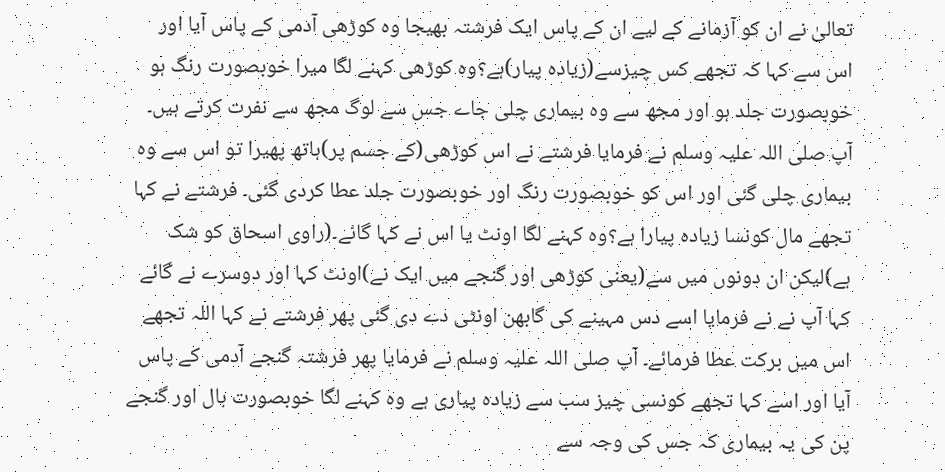تعالیٰ نے ان کو آزمانے کے لیے ان کے پاس ایک فرشتہ بھیجا وہ کوڑھی آدمی کے پاس آیا اور اس سے کہا کہ تجھے کس چیزسے(زیادہ پیار)ہے؟وہ کوڑھی کہنے لگا میرا خوبصورت رنگ ہو خوبصورت جلد ہو اور مجھ سے وہ بیماری چلی جاے جس سے لوگ مجھ سے نفرت کرتے ہیں۔ آپ صلی اللہ علیہ وسلم نے فرمایا فرشتے نے اس کوڑھی(کے جسم پر)ہاتھ پھیرا تو اس سے وہ بیماری چلی گئی اور اس کو خوبصورت رنگ اور خوبصورت جلد عطا کردی گئی۔ فرشتے نے کہا تجھے مال کونسا زیادہ پیارا ہے؟وہ کہنے لگا اونٹ یا اس نے کہا گائے۔(راوی اسحاق کو شک ہے)لیکن ان دونوں میں سے(یعنی کوڑھی اور گنجے میں ایک نے)اونٹ کہا اور دوسرے نے گائے کہا آپ نے نے فرمایا اسے دس مہینے کی گابھن اونٹی دے دی گئی پھر فرشتے نے کہا اللہ تجھے اس میں برکت عطا فرمائے۔ آپ صلی اللہ علیہ وسلم نے فرمایا پھر فرشتہ گنجے آدمی کے پاس آیا اور اسے کہا تجھے کونسی چیز سب سے زیادہ پیاری ہے وہ کہنے لگا خوبصورت بال اور گنجے پن کی یہ بیماری کہ جس کی وجہ سے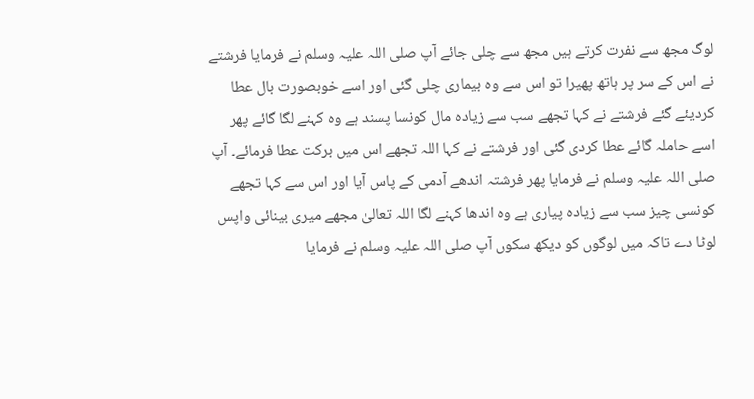لوگ مجھ سے نفرت کرتے ہیں مجھ سے چلی جائے آپ صلی اللہ علیہ وسلم نے فرمایا فرشتے نے اس کے سر پر ہاتھ پھیرا تو اس سے وہ بیماری چلی گئی اور اسے خوبصورت بال عطا کردیئے گئے فرشتے نے کہا تجھے سب سے زیادہ مال کونسا پسند ہے وہ کہنے لگا گائے پھر اسے حاملہ گائے عطا کردی گئی اور فرشتے نے کہا اللہ تجھے اس میں برکت عطا فرمائے۔ آپ صلی اللہ علیہ وسلم نے فرمایا پھر فرشتہ اندھے آدمی کے پاس آیا اور اس سے کہا تجھے کونسی چیز سب سے زیادہ پیاری ہے وہ اندھا کہنے لگا اللہ تعالیٰ مجھے میری بینائی واپس لوٹا دے تاکہ میں لوگوں کو دیکھ سکوں آپ صلی اللہ علیہ وسلم نے فرمایا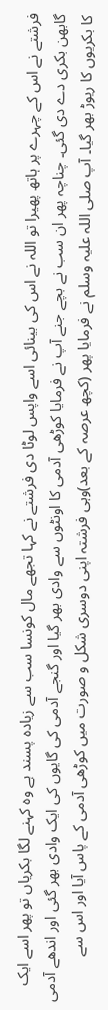فرشتے نے اس کے چہرے پر ہاتھ پھیرا تو اللہ نے اس کی بینائی اسے واپس لوٹا دی فرشتے نے کہا تجھے مال کونسا سب سے زیادہ پسند ہے وہ کہنے لگا بکریاں تو پھر اسے ایک گابھن بکری دے دی گئی۔ چناچہ پھر ان سب نے بچے جنے آپ نے فرمایا کوڑھی آدمی کا اونٹوں سے وادی بھر گیا اور گنجے آدمی کی گایوں کی ایک وادی بھر گئی اور اندھے آدمی کا بکریوں کا ریوڑ بھر گیا۔ آپ صلی اللہ علیہ وسلم نے فرمایا پھر (کچھ عرصہ کے بعد)وہی فرشتہ اپنی دوسری شکل و صورت میں کوڑھی آدمی کے پاس آیا اور اس سے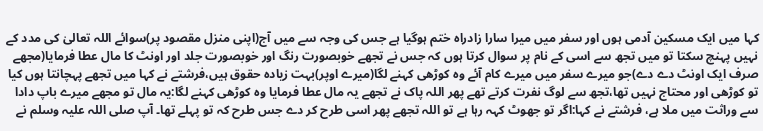کہا میں ایک مسکین آدمی ہوں اور سفر میں میرا سارا زادراہ ختم ہوگیا ہے جس کی وجہ سے میں آج(اپنی منزل مقصود پر)سوائے اللہ تعالیٰ کی مدد کے نہیں پہنچ سکتا تو میں تجھ سے اسی کے نام پر سوال کرتا ہوں کہ جس نے تجھے خوبصورت رنگ اور خوبصورت جلد اور اونٹ کا مال عطا فرمایا(مجھے صرف ایک اونٹ دے دے)جو میرے سفر میں میرے کام آئے وہ کوڑھی کہنے لگا(میرے اوپر)بہت زیادہ حقوق ہیں،فرشتے نے کہا میں تجھے پہچانتا ہوں کیا تو کوڑھی اور محتاج نہیں تھا،تجھ سے لوگ نفرت کرتے تھے پھر اللہ پاک نے تجھے یہ مال عطا فرمایا وہ کوڑھی کہنے لگا:یہ مال تو مجھے میرے باپ دادا سے وراثت میں ملا ہے، فرشتے نے کہا:اگر تو جھوٹ کہہ رہا ہے تو اللہ تجھے پھر اسی طرح کر دے جس طرح کہ تو پہلے تھا۔ آپ صلی اللہ علیہ وسلم نے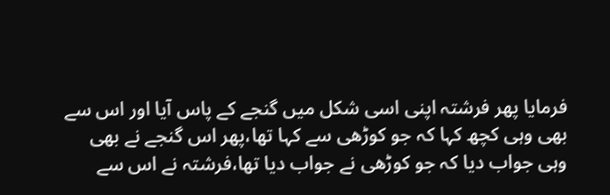فرمایا پھر فرشتہ اپنی اسی شکل میں گنجے کے پاس آیا اور اس سے بھی وہی کچھ کہا کہ جو کوڑھی سے کہا تھا،پھر اس گنجے نے بھی وہی جواب دیا کہ جو کوڑھی نے جواب دیا تھا،فرشتہ نے اس سے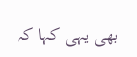بھی یہی کہا کہ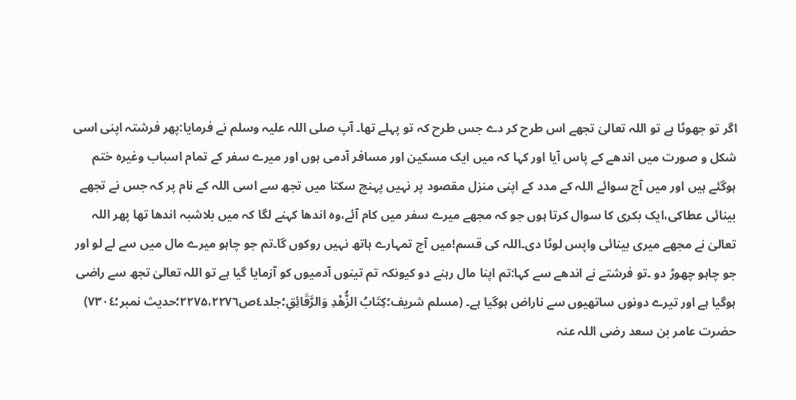اگر تو جھوٹا ہے تو اللہ تعالیٰ تجھے اس طرح کر دے جس طرح کہ تو پہلے تھا۔ آپ صلی اللہ علیہ وسلم نے فرمایا:پھر فرشتہ اپنی اسی شکل و صورت میں اندھے کے پاس آیا اور کہا کہ میں ایک مسکین اور مسافر آدمی ہوں اور میرے سفر کے تمام اسباب وغیرہ ختم ہوگئے ہیں اور میں آج سوائے اللہ کے مدد کے اپنی منزل مقصود پر نہیں پہنچ سکتا میں تجھ سے اسی اللہ کے نام پر کہ جس نے تجھے بینائی عطاکی،ایک بکری کا سوال کرتا ہوں جو کہ مجھے میرے سفر میں کام آئے،وہ اندھا کہنے لگا کہ میں بلاشبہ اندھا تھا پھر اللہ تعالیٰ نے مجھے میری بینائی واپس لوٹا دی۔اللہ کی قسم!میں آج تمہارے ہاتھ نہیں روکوں گا۔تم جو چاہو میرے مال میں سے لے لو اور جو چاہو چھوڑ دو ۔تو فرشتے نے اندھے سے کہا:تم اپنا مال رہنے دو کیونکہ تم تینوں آدمیوں کو آزمایا گیا ہے تو اللہ تعالیٰ تجھ سے راضی ہوگیا ہے اور تیرے دونوں ساتھیوں سے ناراض ہوگیا ہے۔ (مسلم شریف؛كِتَابُ الزُّهْدِ وَالرَّقَائِقِ؛جلد٤ص۲۲۷۵،۲۲۷٦؛حدیث نمبر؛۷۳۰٤)
حضرت عامر بن سعد رضی اللہ عنہ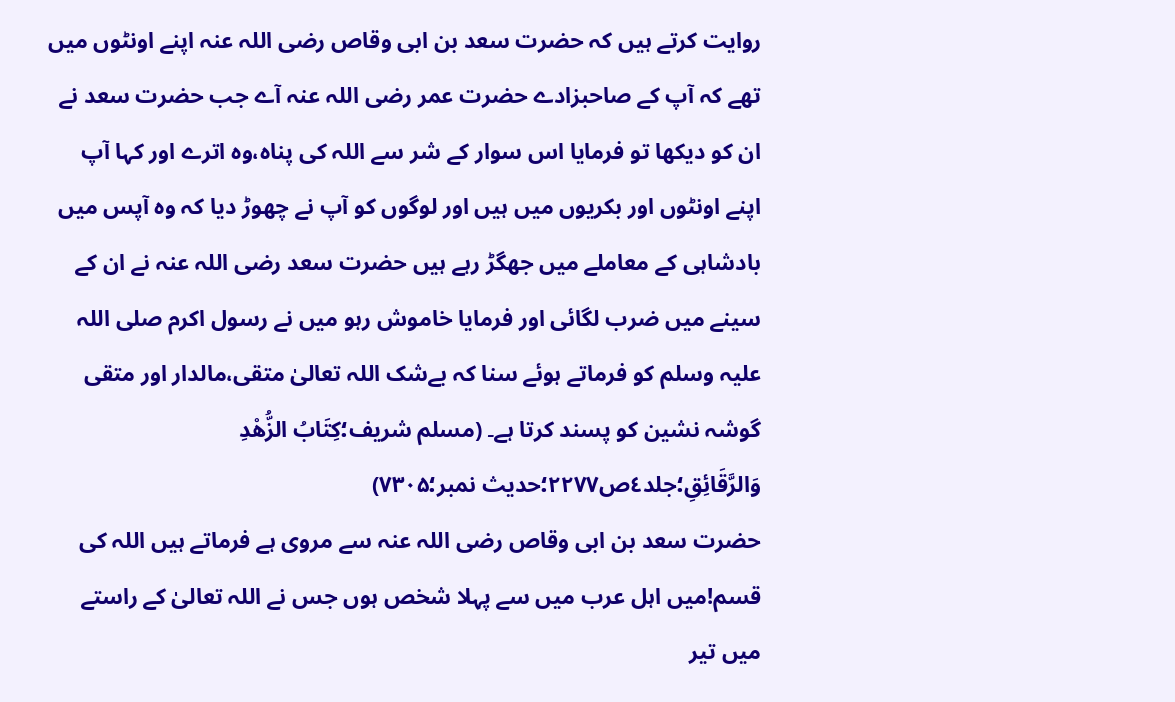روایت کرتے ہیں کہ حضرت سعد بن ابی وقاص رضی اللہ عنہ اپنے اونٹوں میں تھے کہ آپ کے صاحبزادے حضرت عمر رضی اللہ عنہ آے جب حضرت سعد نے ان کو دیکھا تو فرمایا اس سوار کے شر سے اللہ کی پناہ،وہ اترے اور کہا آپ اپنے اونٹوں اور بکریوں میں ہیں اور لوگوں کو آپ نے چھوڑ دیا کہ وہ آپس میں بادشاہی کے معاملے میں جھگڑ رہے ہیں حضرت سعد رضی اللہ عنہ نے ان کے سینے میں ضرب لگائی اور فرمایا خاموش رہو میں نے رسول اکرم صلی اللہ علیہ وسلم کو فرماتے ہوئے سنا کہ بےشک اللہ تعالیٰ متقی،مالدار اور متقی گوشہ نشین کو پسند کرتا ہے۔ (مسلم شریف؛كِتَابُ الزُّهْدِ وَالرَّقَائِقِ؛جلد٤ص۲۲۷۷؛حدیث نمبر؛۷۳۰۵)
حضرت سعد بن ابی وقاص رضی اللہ عنہ سے مروی ہے فرماتے ہیں اللہ کی قسم!میں اہل عرب میں سے پہلا شخص ہوں جس نے اللہ تعالیٰ کے راستے میں تیر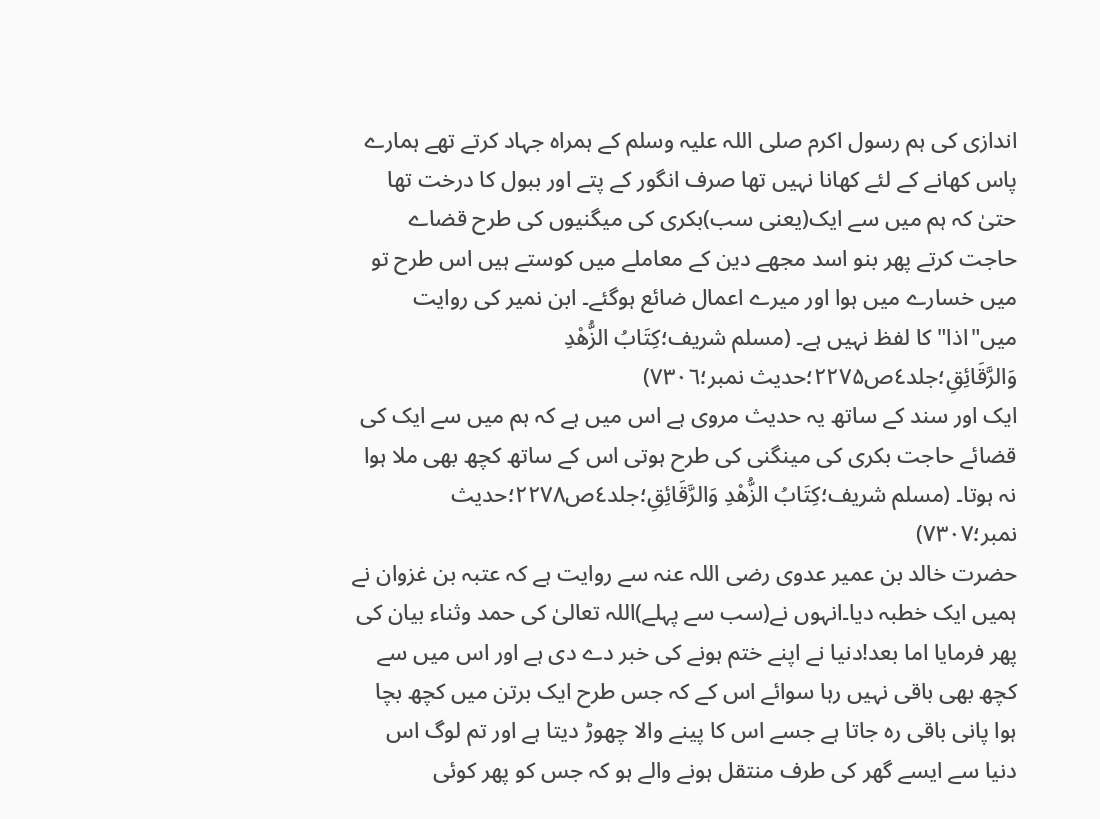اندازی کی ہم رسول اکرم صلی اللہ علیہ وسلم کے ہمراہ جہاد کرتے تھے ہمارے پاس کھانے کے لئے کھانا نہیں تھا صرف انگور کے پتے اور ببول کا درخت تھا حتیٰ کہ ہم میں سے ایک(یعنی سب)بکری کی میگنیوں کی طرح قضاے حاجت کرتے پھر بنو اسد مجھے دین کے معاملے میں کوستے ہیں اس طرح تو میں خسارے میں ہوا اور میرے اعمال ضائع ہوگئے۔ ابن نمیر کی روایت میں"اذا"کا لفظ نہیں ہے۔ (مسلم شریف؛كِتَابُ الزُّهْدِ وَالرَّقَائِقِ؛جلد٤ص۲۲۷۵؛حدیث نمبر؛۷۳۰٦)
ایک اور سند کے ساتھ یہ حدیث مروی ہے اس میں ہے کہ ہم میں سے ایک کی قضائے حاجت بکری کی مینگنی کی طرح ہوتی اس کے ساتھ کچھ بھی ملا ہوا نہ ہوتا۔ (مسلم شریف؛كِتَابُ الزُّهْدِ وَالرَّقَائِقِ؛جلد٤ص۲۲۷۸؛حدیث نمبر؛۷۳۰۷)
حضرت خالد بن عمیر عدوی رضی اللہ عنہ سے روایت ہے کہ عتبہ بن غزوان نے ہمیں ایک خطبہ دیا۔انہوں نے(سب سے پہلے)اللہ تعالیٰ کی حمد وثناء بیان کی پھر فرمایا اما بعد!دنیا نے اپنے ختم ہونے کی خبر دے دی ہے اور اس میں سے کچھ بھی باقی نہیں رہا سوائے اس کے کہ جس طرح ایک برتن میں کچھ بچا ہوا پانی باقی رہ جاتا ہے جسے اس کا پینے والا چھوڑ دیتا ہے اور تم لوگ اس دنیا سے ایسے گھر کی طرف منتقل ہونے والے ہو کہ جس کو پھر کوئی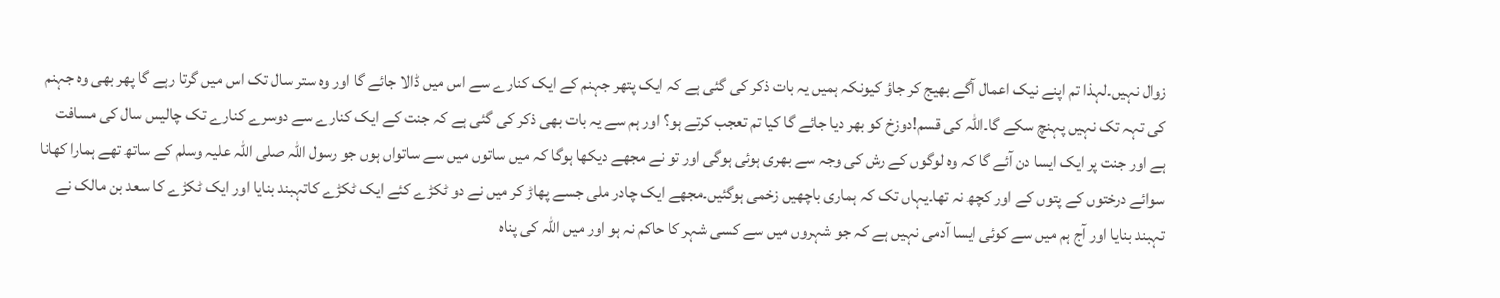زوال نہیں۔لہذا تم اپنے نیک اعمال آگے بھیج کر جاؤ کیونکہ ہمیں یہ بات ذکر کی گئی ہے کہ ایک پتھر جہنم کے ایک کنارے سے اس میں ڈالا جائے گا اور وہ ستر سال تک اس میں گرتا رہے گا پھر بھی وہ جہنم کی تہہ تک نہیں پہنچ سکے گا۔اللہ کی قسم!دوزخ کو بھر دیا جائے گا کیا تم تعجب کرتے ہو؟ اور ہم سے یہ بات بھی ذکر کی گئی ہے کہ جنت کے ایک کنارے سے دوسرے کنارے تک چالیس سال کی مسافت ہے اور جنت پر ایک ایسا دن آئے گا کہ وہ لوگوں کے رش کی وجہ سے بھری ہوئی ہوگی اور تو نے مجھے دیکھا ہوگا کہ میں ساتوں میں سے ساتواں ہوں جو رسول اللہ صلی اللہ علیہ وسلم کے ساتھ تھے ہمارا کھانا سوائے درختوں کے پتوں کے اور کچھ نہ تھا۔یہاں تک کہ ہماری باچھیں زخمی ہوگئیں۔مجھے ایک چادر ملی جسے پھاڑ کر میں نے دو ٹکڑے کئے ایک ٹکڑے کاتہبند بنایا اور ایک ٹکڑے کا سعد بن مالک نے تہبند بنایا اور آج ہم میں سے کوئی ایسا آدمی نہیں ہے کہ جو شہروں میں سے کسی شہر کا حاکم نہ ہو اور میں اللہ کی پناہ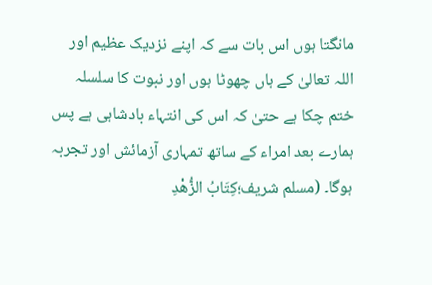مانگتا ہوں اس بات سے کہ اپنے نزدیک عظیم اور اللہ تعالیٰ کے ہاں چھوٹا ہوں اور نبوت کا سلسلہ ختم چکا ہے حتیٰ کہ اس کی انتہاء بادشاہی ہے پس ہمارے بعد امراء کے ساتھ تمہاری آزمائش اور تجربہ ہوگا۔ (مسلم شریف؛كِتَابُ الزُّهْدِ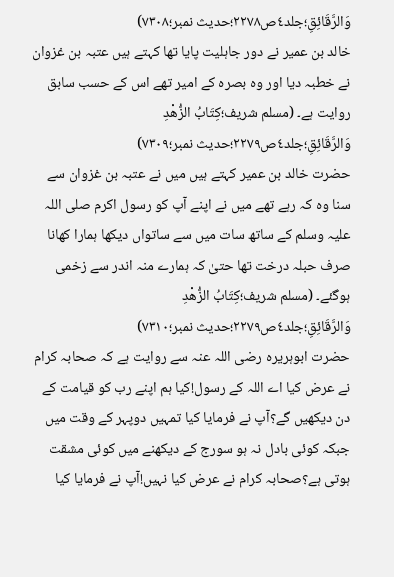وَالرَّقَائِقِ؛جلد٤ص۲۲۷۸؛حدیث نمبر؛۷۳۰۸)
خالد بن عمیر نے دور جاہلیت پایا تھا کہتے ہیں عتبہ بن غزوان نے خطبہ دیا اور وہ بصرہ کے امیر تھے اس کے حسب سابق روایت ہے۔ (مسلم شریف؛كِتَابُ الزُّهْدِ وَالرَّقَائِقِ؛جلد٤ص۲۲۷۹؛حدیث نمبر؛۷۳۰۹)
حضرت خالد بن عمیر کہتے ہیں میں نے عتبہ بن غزوان سے سنا وہ کہ رہے تھے میں نے اپنے آپ کو رسول اکرم صلی اللہ علیہ وسلم کے ساتھ سات میں سے ساتواں دیکھا ہمارا کھانا صرف حبلہ درخت تھا حتیٰ کہ ہمارے منہ اندر سے زخمی ہوگئے۔ (مسلم شریف؛كِتَابُ الزُّهْدِ وَالرَّقَائِقِ؛جلد٤ص۲۲۷۹؛حدیث نمبر؛۷۳۱۰)
حضرت ابوہریرہ رضی اللہ عنہ سے روایت ہے کہ صحابہ کرام نے عرض کیا اے اللہ کے رسول!کیا ہم اپنے رب کو قیامت کے دن دیکھیں گے؟آپ نے فرمایا کیا تمہیں دوپہر کے وقت میں جبکہ کوئی بادل نہ ہو سورج کے دیکھنے میں کوئی مشقت ہوتی ہے؟صحابہ کرام نے عرض کیا نہیں!آپ نے فرمایا کیا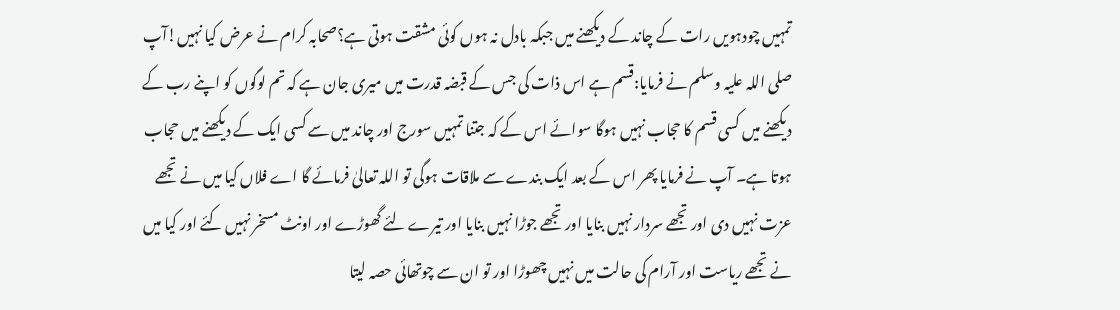تمہیں چودہویں رات کے چاند کے دیکھنے میں جبکہ بادل نہ ہوں کوئی مشقت ہوتی ہے؟صحابہ کرام نے عرض کیا نہیں!آپ صلی اللہ علیہ وسلم نے فرمایا:قسم ہے اس ذات کی جس کے قبضہ قدرت میں میری جان ہے کہ تم لوگوں کو اپنے رب کے دیکھنے میں کسی قسم کا حجاب نہیں ہوگا سوائے اس کے کہ جتنا تمہیں سورج اور چاند میں سے کسی ایک کے دیکھنے میں حجاب ہوتا ہے۔ آپ نے فرمایا پھر اس کے بعد ایک بندے سے ملاقات ہوگی تو اللہ تعالیٰ فرمائے گا اے فلاں کیا میں نے تجھے عزت نہیں دی اور تجھے سردار نہیں بنایا اور تجھے جوڑا نہیں بنایا اور تیرے لئے گھوڑے اور اونٹ مسخر نہیں کئے اور کیا میں نے تجھے ریاست اور آرام کی حالت میں نہیں چھوڑا اور تو ان سے چوتھائی حصہ لیتا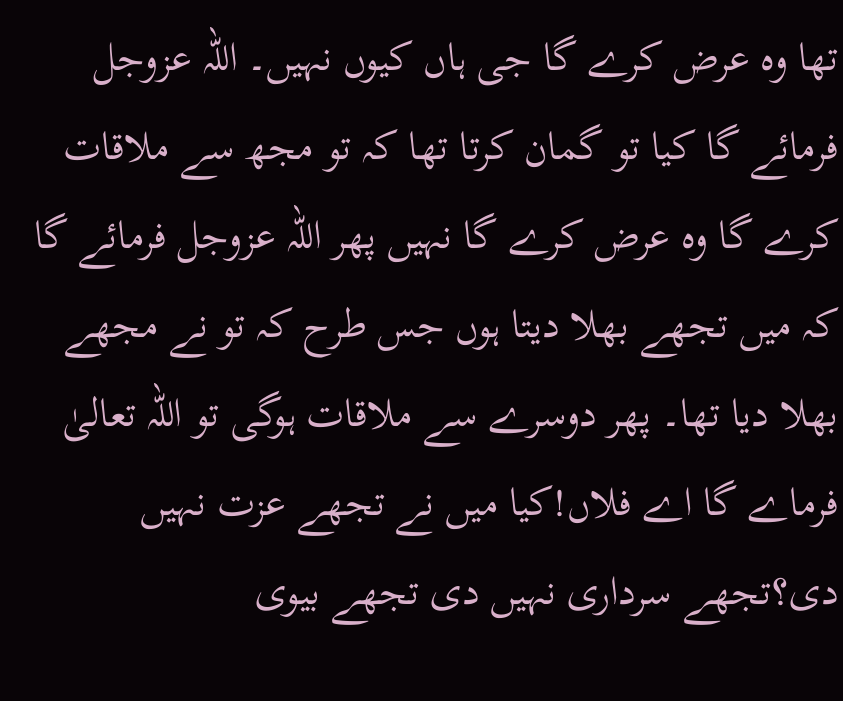تھا وہ عرض کرے گا جی ہاں کیوں نہیں۔ اللہ عزوجل فرمائے گا کیا تو گمان کرتا تھا کہ تو مجھ سے ملاقات کرے گا وہ عرض کرے گا نہیں پھر اللہ عزوجل فرمائے گا کہ میں تجھے بھلا دیتا ہوں جس طرح کہ تو نے مجھے بھلا دیا تھا۔ پھر دوسرے سے ملاقات ہوگی تو اللہ تعالیٰ فرماے گا اے فلاں!کیا میں نے تجھے عزت نہیں دی؟تجھے سرداری نہیں دی تجھے بیوی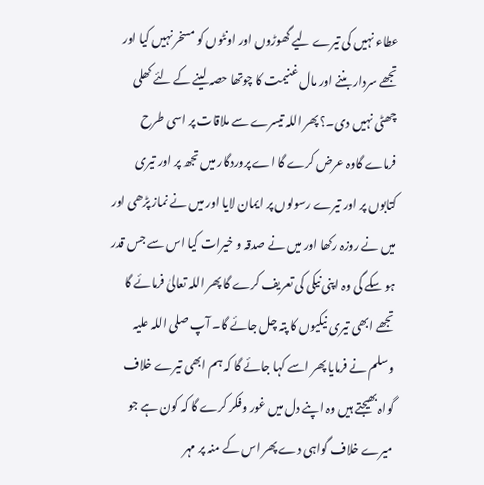عطاء نہیں کی تیرے لیے گھوڑوں اور اونٹوں کو مسخر نہیں کیا اور تجھے سردار بننے اور مال غنیمت کا چوتھا حصہ لینے کے لئے کھلی چھٹی نہیں دی۔؟ پھر اللہ تیسرے سے ملاقات پر اسی طرح فرماے گاوہ عرض کرے گا اے پروردگار میں تجھ پر اور تیری کتابوں پر اور تیرے رسولوں پر ایمان لایا اور میں نے نماز پڑھی اور میں نے روزہ رکھا اور میں نے صدقہ و خیرات کیا اس سے جس قدر ہو سکے گی وہ اپنی نیکی کی تعریف کرے گا پھر اللہ تعالیٰ فرمائے گا تجھے ابھی تیری نیکیوں کا پتہ چل جائے گا۔ آپ صلی اللہ علیہ وسلم نے فرمایا پھر اسے کہا جائے گا کہ ہم ابھی تیرے خلاف گواہ بھیجتے ہیں وہ اپنے دل میں غور وفکر کرے گا کہ کون ہے جو میرے خلاف گواہی دے پھر اس کے منہ پر مہر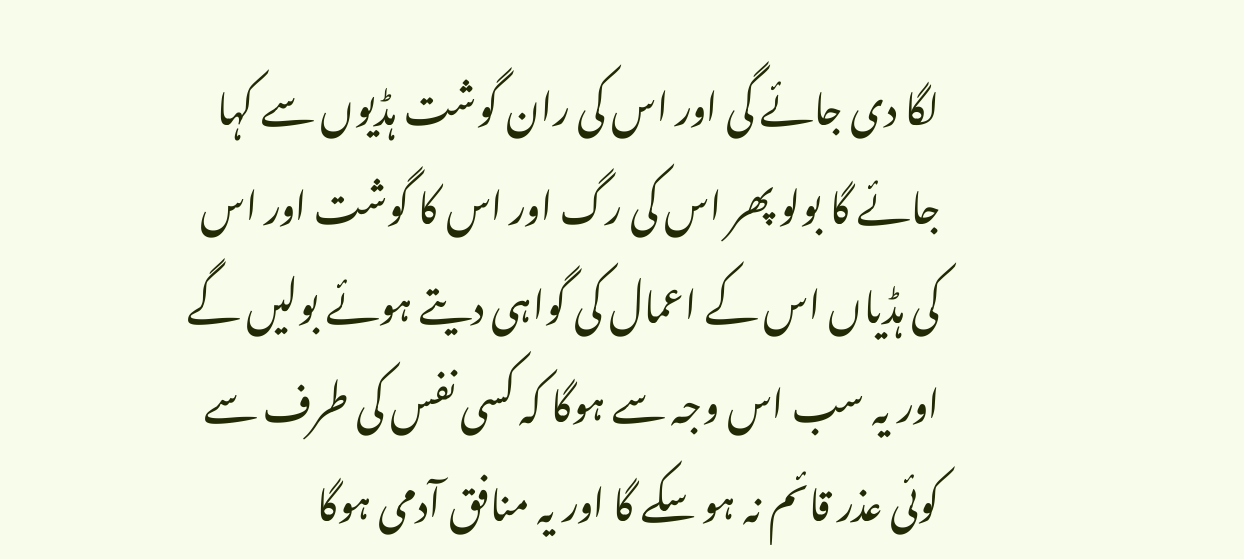لگا دی جائے گی اور اس کی ران گوشت ہڈیوں سے کہا جائے گا بولو پھر اس کی رگ اور اس کا گوشت اور اس کی ہڈیاں اس کے اعمال کی گواہی دیتے ہوئے بولیں گے اور یہ سب اس وجہ سے ہوگا کہ کسی نفس کی طرف سے کوئی عذر قائم نہ ہو سکے گا اور یہ منافق آدمی ہوگا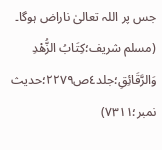جس پر اللہ تعالیٰ ناراض ہوگا۔ (مسلم شریف؛كِتَابُ الزُّهْدِ وَالرَّقَائِقِ؛جلد٤ص۲۲۷۹؛حدیث نمبر؛۷۳۱۱)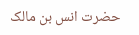حضرت انس بن مالک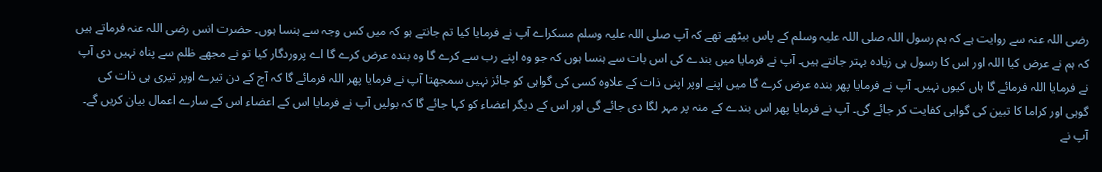رضی اللہ عنہ سے روایت ہے کہ ہم رسول اللہ صلی اللہ علیہ وسلم کے پاس بیٹھے تھے کہ آپ صلی اللہ علیہ وسلم مسکراے آپ نے فرمایا کیا تم جانتے ہو کہ میں کس وجہ سے ہنسا ہوں۔ حضرت انس رضی اللہ عنہ فرماتے ہیں کہ ہم نے عرض کیا اللہ اور اس کا رسول ہی زیادہ بہتر جانتے ہیں۔ آپ نے فرمایا میں بندے کی اس بات سے ہنسا ہوں کہ جو وہ اپنے رب سے کرے گا وہ بندہ عرض کرے گا اے پروردگار کیا تو نے مجھے ظلم سے پناہ نہیں دی آپ نے فرمایا اللہ فرمائے گا ہاں کیوں نہیں۔ آپ نے فرمایا پھر بندہ عرض کرے گا میں اپنے اوپر اپنی ذات کے علاوہ کسی کی گواہی کو جائز نہیں سمجھتا آپ نے فرمایا پھر اللہ فرمائے گا کہ آج کے دن تیرے اوپر تیری ہی ذات کی گوہی اور کراما کا تبین کی گواہی کفایت کر جائے گی۔ آپ نے فرمایا پھر اس بندے کے منہ پر مہر لگا دی جائے گی اور اس کے دیگر اعضاء کو کہا جائے گا کہ بولیں آپ نے فرمایا اس کے اعضاء اس کے سارے اعمال بیان کریں گے۔ آپ نے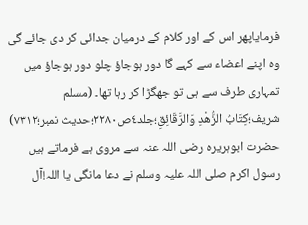فرمایاپھر اس کے اور کلام کے درمیان جدائی کر دی جائے گی وہ اپنے اعضاء سے کہے گا دور ہوجاؤ چلو دور ہوجاؤ میں تمہاری طرف سے ہی تو جھگڑا کر رہا تھا۔ (مسلم شریف؛كِتَابُ الزُّهْدِ وَالرَّقَائِقِ؛جلد٤ص۲۲۸۰؛حدیث نمبر؛۷۳۱۲)
حضرت ابوہریرہ رضی اللہ عنہ سے مروی ہے فرماتے ہیں رسول اکرم صلی اللہ علیہ وسلم نے دعا مانگی یا اللہ!آل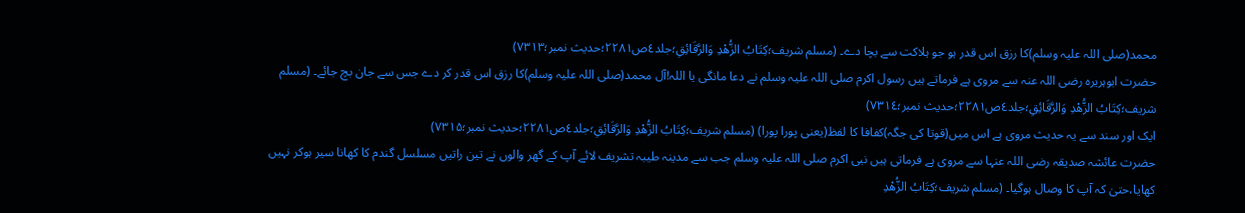محمد(صلی اللہ علیہ وسلم)کا رزق اس قدر ہو جو ہلاکت سے بچا دے۔ (مسلم شریف؛كِتَابُ الزُّهْدِ وَالرَّقَائِقِ؛جلد٤ص۲۲۸۱؛حدیث نمبر؛۷۳۱۳)
حضرت ابوہریرہ رضی اللہ عنہ سے مروی ہے فرماتے ہیں رسول اکرم صلی اللہ علیہ وسلم نے دعا مانگی یا اللہ!آل محمد(صلی اللہ علیہ وسلم)کا رزق اس قدر کر دے جس سے جان بچ جائے۔ (مسلم شریف؛كِتَابُ الزُّهْدِ وَالرَّقَائِقِ؛جلد٤ص۲۲۸۱؛حدیث نمبر؛۷۳۱٤)
ایک اور سند سے یہ حدیث مروی ہے اس میں(قوتا کی جگہ)کفافا کا لفظ(یعنی پورا پورا) (مسلم شریف؛كِتَابُ الزُّهْدِ وَالرَّقَائِقِ؛جلد٤ص۲۲۸۱؛حدیث نمبر؛۷۳۱۵)
حضرت عائشہ صدیقہ رضی اللہ عنہا سے مروی ہے فرماتی ہیں نبی اکرم صلی اللہ علیہ وسلم جب سے مدینہ طیبہ تشریف لائے آپ کے گھر والوں نے تین راتیں مسلسل گندم کا کھانا سیر ہوکر نہیں کھایا،حتیٰ کہ آپ کا وصال ہوگیا۔ (مسلم شریف؛كِتَابُ الزُّهْدِ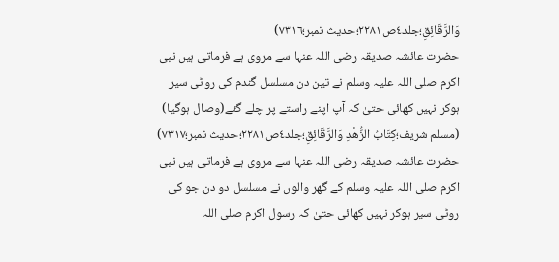وَالرَّقَائِقِ؛جلد٤ص۲۲۸۱؛حدیث نمبر؛۷۳۱٦)
حضرت عائشہ صدیقہ رضی اللہ عنہا سے مروی ہے فرماتی ہیں نبی اکرم صلی اللہ علیہ وسلم نے تین دن مسلسل گندم کی روٹی سیر ہوکر نہیں کھائی حتیٰ کہ آپ اپنے راستے پر چلے گئے(وصال ہوگیا) (مسلم شریف؛كِتَابُ الزُّهْدِ وَالرَّقَائِقِ؛جلد٤ص۲۲۸۱؛حدیث نمبر؛۷۳۱۷)
حضرت عائشہ صدیقہ رضی اللہ عنہا سے مروی ہے فرماتی ہیں نبی اکرم صلی اللہ علیہ وسلم کے گھر والوں نے مسلسل دو دن جو کی روٹی سیر ہوکر نہیں کھائی حتیٰ کہ رسول اکرم صلی اللہ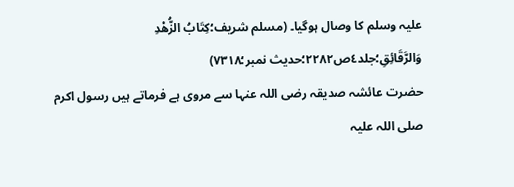علیہ وسلم کا وصال ہوگیا۔ (مسلم شریف؛كِتَابُ الزُّهْدِ وَالرَّقَائِقِ؛جلد٤ص۲۲۸۲؛حدیث نمبر؛۷۳۱۸)
حضرت عائشہ صدیقہ رضی اللہ عنہا سے مروی ہے فرماتے ہیں رسول اکرم صلی اللہ علیہ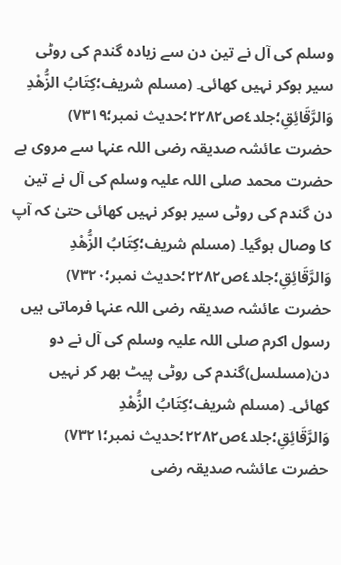وسلم کی آل نے تین دن سے زیادہ گندم کی روٹی سیر ہوکر نہیں کھائی۔ (مسلم شریف؛كِتَابُ الزُّهْدِ وَالرَّقَائِقِ؛جلد٤ص۲۲۸۲؛حدیث نمبر؛۷۳۱۹)
حضرت عائشہ صدیقہ رضی اللہ عنہا سے مروی ہے حضرت محمد صلی اللہ علیہ وسلم کی آل نے تین دن گندم کی روٹی سیر ہوکر نہیں کھائی حتیٰ کہ آپ کا وصال ہوگیا۔ (مسلم شریف؛كِتَابُ الزُّهْدِ وَالرَّقَائِقِ؛جلد٤ص۲۲۸۲؛حدیث نمبر؛۷۳۲۰)
حضرت عائشہ صدیقہ رضی اللہ عنہا فرماتی ہیں رسول اکرم صلی اللہ علیہ وسلم کی آل نے دو دن(مسلسل)گندم کی روٹی پیٹ بھر کر نہیں کھائی۔ (مسلم شریف؛كِتَابُ الزُّهْدِ وَالرَّقَائِقِ؛جلد٤ص۲۲۸۲؛حدیث نمبر؛۷۳۲۱)
حضرت عائشہ صدیقہ رضی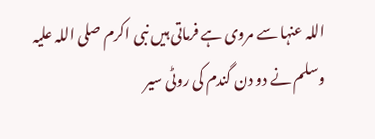اللہ عنہا سے مروی ہے فرماتی ہیں نبی اکرم صلی اللہ علیہ وسلم نے دو دن گندم کی روٹی سیر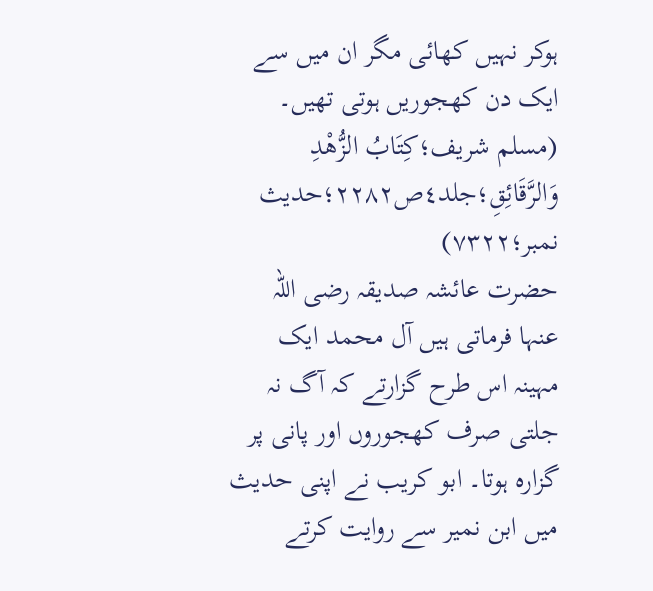ہوکر نہیں کھائی مگر ان میں سے ایک دن کھجوریں ہوتی تھیں۔ (مسلم شریف؛كِتَابُ الزُّهْدِ وَالرَّقَائِقِ؛جلد٤ص۲۲۸۲؛حدیث نمبر؛۷۳۲۲)
حضرت عائشہ صدیقہ رضی اللہ عنہا فرماتی ہیں آل محمد ایک مہینہ اس طرح گزارتے کہ آگ نہ جلتی صرف کھجوروں اور پانی پر گزارہ ہوتا۔ ابو کریب نے اپنی حدیث میں ابن نمیر سے روایت کرتے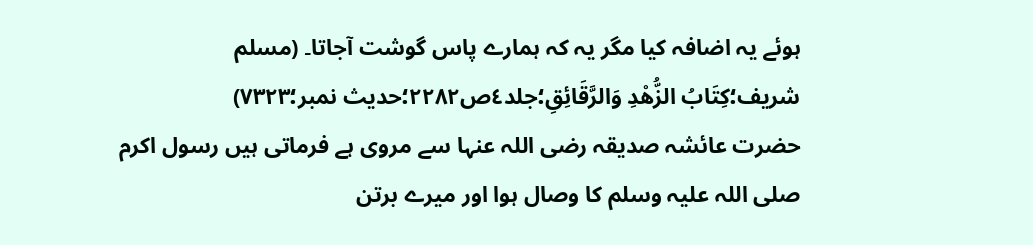ہوئے یہ اضافہ کیا مگر یہ کہ ہمارے پاس گوشت آجاتا۔ (مسلم شریف؛كِتَابُ الزُّهْدِ وَالرَّقَائِقِ؛جلد٤ص۲۲۸۲؛حدیث نمبر؛۷۳۲۳)
حضرت عائشہ صدیقہ رضی اللہ عنہا سے مروی ہے فرماتی ہیں رسول اکرم صلی اللہ علیہ وسلم کا وصال ہوا اور میرے برتن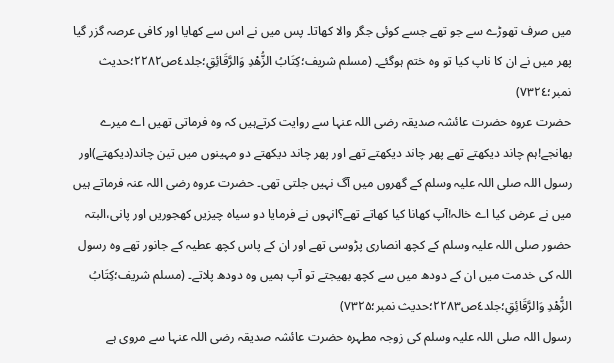میں صرف تھوڑے سے جو تھے جسے کوئی جگر والا کھاتا۔ پس میں نے اس سے کھایا اور کافی عرصہ گزر گیا پھر میں نے ان کا ناپ کیا تو وہ ختم ہوگئے۔ (مسلم شریف؛كِتَابُ الزُّهْدِ وَالرَّقَائِقِ؛جلد٤ص۲۲۸۲؛حدیث نمبر؛۷۳۲٤)
حضرت عروہ حضرت عائشہ صدیقہ رضی اللہ عنہا سے روایت کرتےہیں کہ وہ فرماتی تھیں اے میرے بھانجے!ہم چاند دیکھتے تھے پھر چاند دیکھتے تھے اور پھر چاند دیکھتے دو مہینوں میں تین چاند(دیکھتے)اور رسول اللہ صلی اللہ علیہ وسلم کے گھروں میں آگ نہیں جلتی تھی۔ حضرت عروہ رضی اللہ عنہ فرماتے ہیں میں نے عرض کیا اے خالہ!آپ کھانا کیا کھاتے تھے؟انہوں نے فرمایا دو سیاہ چیزیں کھجوریں اور پانی،البتہ حضور صلی اللہ علیہ وسلم کے کچھ انصاری پڑوسی تھے اور ان کے پاس کچھ عطیہ کے جانور تھے وہ رسول اللہ کی خدمت میں ان کے دودھ میں سے کچھ بھیجتے تو آپ ہمیں وہ دودھ پلاتے۔ (مسلم شریف؛كِتَابُ الزُّهْدِ وَالرَّقَائِقِ؛جلد٤ص۲۲۸۳؛حدیث نمبر؛۷۳۲۵)
رسول اللہ صلی اللہ علیہ وسلم کی زوجہ مطہرہ حضرت عائشہ صدیقہ رضی اللہ عنہا سے مروی ہے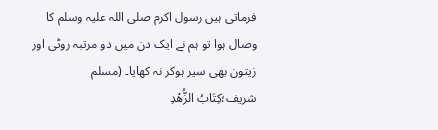فرماتی ہیں رسول اکرم صلی اللہ علیہ وسلم کا وصال ہوا تو ہم نے ایک دن میں دو مرتبہ روٹی اور زیتون بھی سیر ہوکر نہ کھایا۔ (مسلم شریف؛كِتَابُ الزُّهْدِ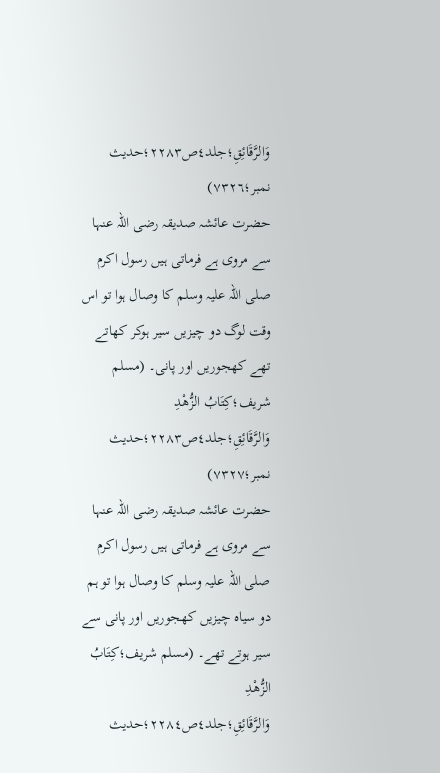وَالرَّقَائِقِ؛جلد٤ص۲۲۸۳؛حدیث نمبر؛۷۳۲٦)
حضرت عائشہ صدیقہ رضی اللہ عنہا سے مروی ہے فرماتی ہیں رسول اکرم صلی اللہ علیہ وسلم کا وصال ہوا تو اس وقت لوگ دو چیزیں سیر ہوکر کھاتے تھے کھجوریں اور پانی۔ (مسلم شریف؛كِتَابُ الزُّهْدِ وَالرَّقَائِقِ؛جلد٤ص۲۲۸۳؛حدیث نمبر؛۷۳۲۷)
حضرت عائشہ صدیقہ رضی اللہ عنہا سے مروی ہے فرماتی ہیں رسول اکرم صلی اللہ علیہ وسلم کا وصال ہوا تو ہم دو سیاہ چیزیں کھجوریں اور پانی سے سیر ہوتے تھے۔ (مسلم شریف؛كِتَابُ الزُّهْدِ وَالرَّقَائِقِ؛جلد٤ص۲۲۸٤؛حدیث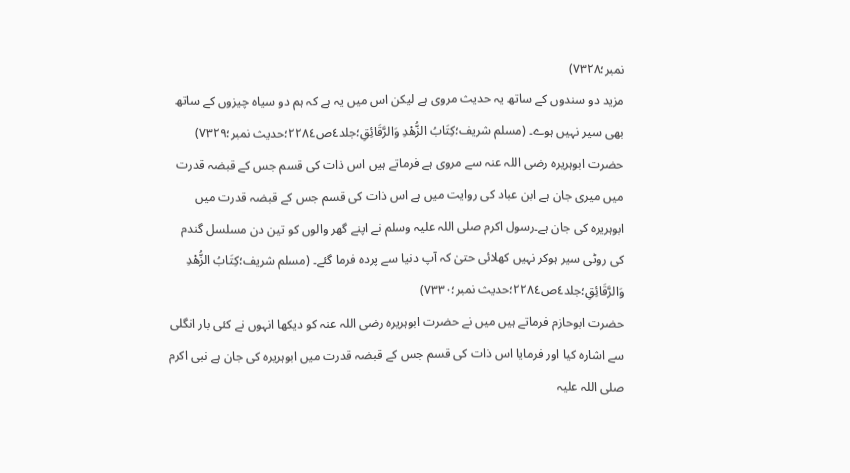نمبر؛۷۳۲۸)
مزید دو سندوں کے ساتھ یہ حدیث مروی ہے لیکن اس میں یہ ہے کہ ہم دو سیاہ چیزوں کے ساتھ بھی سیر نہیں ہوے۔ (مسلم شریف؛كِتَابُ الزُّهْدِ وَالرَّقَائِقِ؛جلد٤ص۲۲۸٤؛حدیث نمبر؛۷۳۲۹)
حضرت ابوہریرہ رضی اللہ عنہ سے مروی ہے فرماتے ہیں اس ذات کی قسم جس کے قبضہ قدرت میں میری جان ہے ابن عباد کی روایت میں ہے اس ذات کی قسم جس کے قبضہ قدرت میں ابوہریرہ کی جان ہے۔رسول اکرم صلی اللہ علیہ وسلم نے اپنے گھر والوں کو تین دن مسلسل گندم کی روٹی سیر ہوکر نہیں کھلائی حتیٰ کہ آپ دنیا سے پردہ فرما گئے۔ (مسلم شریف؛كِتَابُ الزُّهْدِ وَالرَّقَائِقِ؛جلد٤ص۲۲۸٤؛حدیث نمبر؛۷۳۳۰)
حضرت ابوحازم فرماتے ہیں میں نے حضرت ابوہریرہ رضی اللہ عنہ کو دیکھا انہوں نے کئی بار انگلی سے اشارہ کیا اور فرمایا اس ذات کی قسم جس کے قبضہ قدرت میں ابوہریرہ کی جان ہے نبی اکرم صلی اللہ علیہ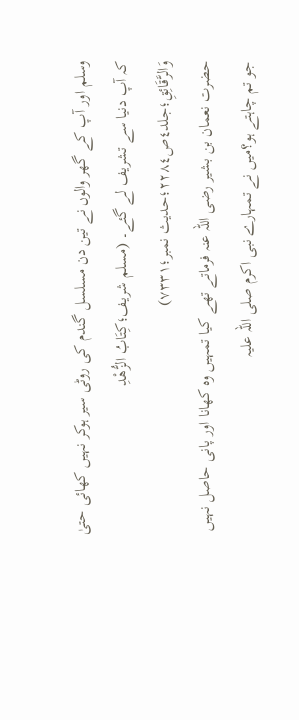وسلم اور آپ کے گھر والوں نے تین دن مسلسل گندم کی روٹی سیر ہوکر نہیں کھائی حتیٰ کہ آپ دنیا سے تشریف لے گئے۔ (مسلم شریف؛كِتَابُ الزُّهْدِ وَالرَّقَائِقِ؛جلد٤ص۲۲۸٤؛حدیث نمبر؛۷۳۳۱)
حضرت نعمان بن بشیر رضی اللہ عنہ فرماتے تھے کیا تمہیں وہ کھانا اور پانی حاصل نہیں جو تم چاہتے ہو؟میں نے تمہارے نبی اکرم صلی اللہ علیہ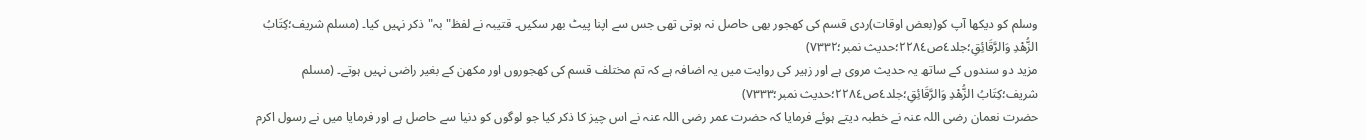وسلم کو دیکھا آپ کو(بعض اوقات)ردی قسم کی کھجور بھی حاصل نہ ہوتی تھی جس سے اپنا پیٹ بھر سکیں۔ قتیبہ نے لفظ"بہ"ذکر نہیں کیا۔ (مسلم شریف؛كِتَابُ الزُّهْدِ وَالرَّقَائِقِ؛جلد٤ص۲۲۸٤؛حدیث نمبر؛۷۳۳۲)
مزید دو سندوں کے ساتھ یہ حدیث مروی ہے اور زہیر کی روایت میں یہ اضافہ ہے کہ تم مختلف قسم کی کھجوروں اور مکھن کے بغیر راضی نہیں ہوتے۔ (مسلم شریف؛كِتَابُ الزُّهْدِ وَالرَّقَائِقِ؛جلد٤ص۲۲۸٤؛حدیث نمبر؛۷۳۳۳)
حضرت نعمان رضی اللہ عنہ نے خطبہ دیتے ہوئے فرمایا کہ حضرت عمر رضی اللہ عنہ نے اس چیز کا ذکر کیا جو لوگوں کو دنیا سے حاصل ہے اور فرمایا میں نے رسول اکرم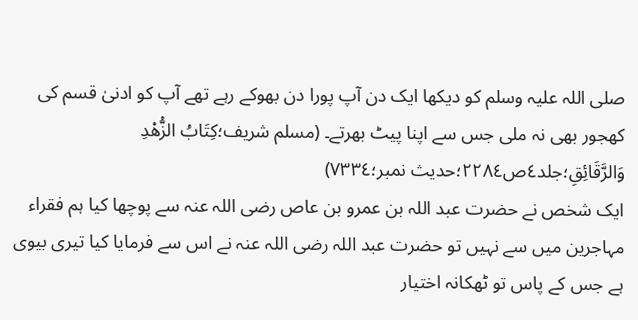صلی اللہ علیہ وسلم کو دیکھا ایک دن آپ پورا دن بھوکے رہے تھے آپ کو ادنیٰ قسم کی کھجور بھی نہ ملی جس سے اپنا پیٹ بھرتے۔ (مسلم شریف؛كِتَابُ الزُّهْدِ وَالرَّقَائِقِ؛جلد٤ص۲۲۸٤؛حدیث نمبر؛۷۳۳٤)
ایک شخص نے حضرت عبد اللہ بن عمرو بن عاص رضی اللہ عنہ سے پوچھا کیا ہم فقراء مہاجرین میں سے نہیں تو حضرت عبد اللہ رضی اللہ عنہ نے اس سے فرمایا کیا تیری بیوی ہے جس کے پاس تو ٹھکانہ اختیار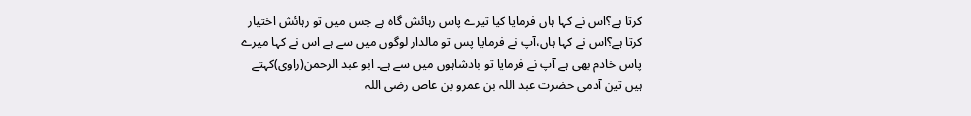کرتا ہے؟اس نے کہا ہاں فرمایا کیا تیرے پاس رہائش گاہ ہے جس میں تو رہائش اختیار کرتا ہے؟اس نے کہا ہاں،آپ نے فرمایا پس تو مالدار لوگوں میں سے ہے اس نے کہا میرے پاس خادم بھی ہے آپ نے فرمایا تو بادشاہوں میں سے ہے۔ ابو عبد الرحمن(راوی)کہتے ہیں تین آدمی حضرت عبد اللہ بن عمرو بن عاص رضی اللہ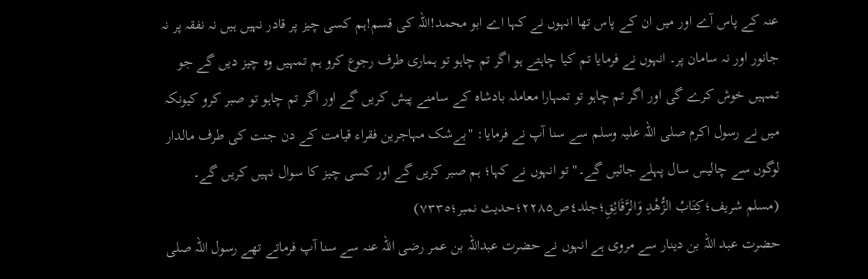عنہ کے پاس آے اور میں ان کے پاس تھا انہوں نے کہا اے ابو محمد!اللہ کی قسم!ہم کسی چیز پر قادر نہیں ہیں نہ نفقہ پر نہ جانور اور نہ سامان پر۔ انہوں نے فرمایا تم کیا چاہتے ہو اگر تم چاہو تو ہماری طرف رجوع کرو ہم تمہیں وہ چیز دیں گے جو تمہیں خوش کرے گی اور اگر تم چاہو تو تمہارا معاملہ بادشاہ کے سامنے پیش کریں گے اور اگر تم چاہو تو صبر کرو کیونکہ میں نے رسول اکرم صلی اللہ علیہ وسلم سے سنا آپ نے فرمایا: "بےشک مہاجرین فقراء قیامت کے دن جنت کی طرف مالدار لوگوں سے چالیس سال پہلے جائیں گے۔" تو انہوں نے کہا؛ ہم صبر کریں گے اور کسی چیز کا سوال نہیں کریں گے۔ (مسلم شریف؛كِتَابُ الزُّهْدِ وَالرَّقَائِقِ؛جلد٤ص۲۲۸۵؛حدیث نمبر؛۷۳۳٥)
حضرت عبد اللہ بن دینار سے مروی ہے انہوں نے حضرت عبداللہ بن عمر رضی اللہ عنہ سے سنا آپ فرماتے تھے رسول اللہ صلی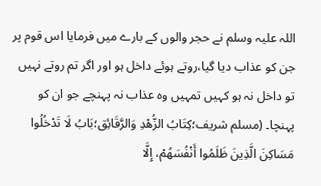اللہ علیہ وسلم نے حجر والوں کے بارے میں فرمایا اس قوم پر جن کو عذاب دیا گیا،روتے ہوئے داخل ہو اور اگر تم روتے نہیں تو داخل نہ ہو کہیں تمہیں وہ عذاب نہ پہنچے جو ان کو پہنچا۔ (مسلم شریف؛كِتَابُ الزُّهْدِ وَالرَّقَائِق؛بَابُ لَا تَدْخُلُوا مَسَاكِنَ الَّذِينَ ظَلَمُوا أَنْفُسَهُمْ، إِلَّا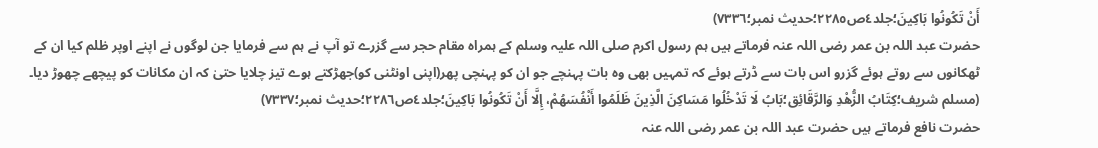أَنْ تَكُونُوا بَاكِينَ؛جلد٤ص۲۲۸٥؛حدیث نمبر؛۷۳۳٦)
حضرت عبد اللہ بن عمر رضی اللہ عنہ فرماتے ہیں ہم رسول اکرم صلی اللہ علیہ وسلم کے ہمراہ مقام حجر سے گزرے تو آپ نے ہم سے فرمایا جن لوگوں نے اپنے اوپر ظلم کیا ان کے ٹھکانوں سے روتے ہوئے گزرو اس بات سے ڈرتے ہوئے کہ تمہیں بھی وہ بات پہنچے جو ان کو پہنچی پھر(اپنی اونٹنی کو)جھڑکتے ہوے تیز چلایا حتیٰ کہ ان مکانات کو پیچھے چھوڑ دیا۔ (مسلم شریف؛كِتَابُ الزُّهْدِ وَالرَّقَائِق؛بَابُ لَا تَدْخُلُوا مَسَاكِنَ الَّذِينَ ظَلَمُوا أَنْفُسَهُمْ، إِلَّا أَنْ تَكُونُوا بَاكِينَ؛جلد٤ص۲۲۸٦؛حدیث نمبر؛۷۳۳۷)
حضرت نافع فرماتے ہیں حضرت عبد اللہ بن عمر رضی اللہ عنہ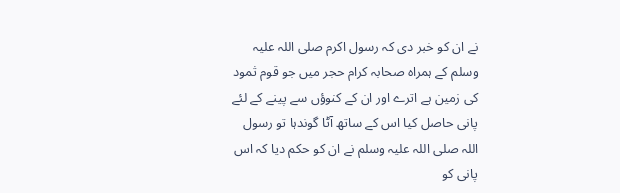نے ان کو خبر دی کہ رسول اکرم صلی اللہ علیہ وسلم کے ہمراہ صحابہ کرام حجر میں جو قوم ثمود کی زمین ہے اترے اور ان کے کنوؤں سے پینے کے لئے پانی حاصل کیا اس کے ساتھ آٹا گوندہا تو رسول اللہ صلی اللہ علیہ وسلم نے ان کو حکم دیا کہ اس پانی کو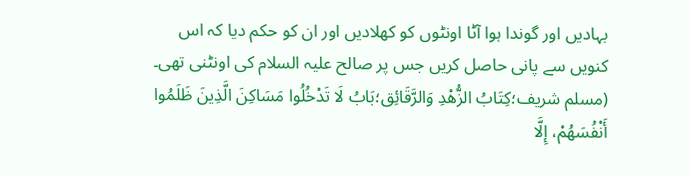بہادیں اور گوندا ہوا آٹا اونٹوں کو کھلادیں اور ان کو حکم دیا کہ اس کنویں سے پانی حاصل کریں جس پر صالح علیہ السلام کی اونٹنی تھی۔ (مسلم شریف؛كِتَابُ الزُّهْدِ وَالرَّقَائِق؛بَابُ لَا تَدْخُلُوا مَسَاكِنَ الَّذِينَ ظَلَمُوا أَنْفُسَهُمْ، إِلَّا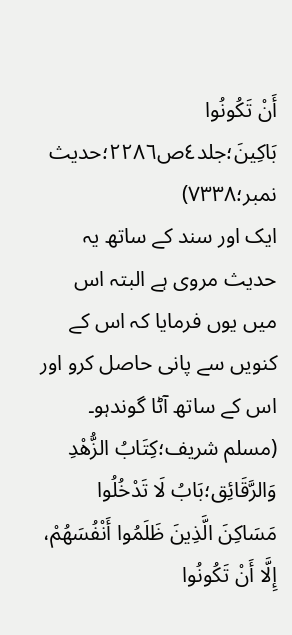أَنْ تَكُونُوا بَاكِينَ؛جلد٤ص۲۲۸٦؛حدیث نمبر؛۷۳۳۸)
ایک اور سند کے ساتھ یہ حدیث مروی ہے البتہ اس میں یوں فرمایا کہ اس کے کنویں سے پانی حاصل کرو اور اس کے ساتھ آٹا گوندہو۔ (مسلم شریف؛كِتَابُ الزُّهْدِ وَالرَّقَائِق؛بَابُ لَا تَدْخُلُوا مَسَاكِنَ الَّذِينَ ظَلَمُوا أَنْفُسَهُمْ، إِلَّا أَنْ تَكُونُوا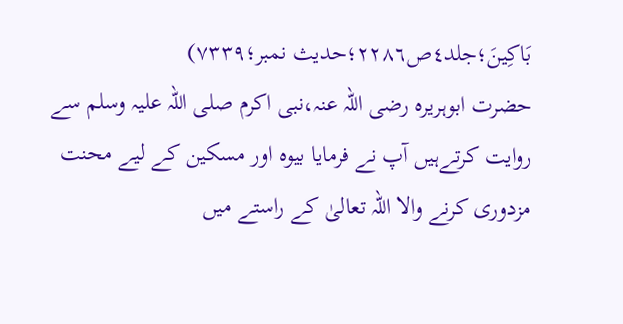بَاكِينَ؛جلد٤ص۲۲۸٦؛حدیث نمبر؛۷۳۳۹)
حضرت ابوہریرہ رضی اللہ عنہ،نبی اکرم صلی اللہ علیہ وسلم سے روایت کرتےہیں آپ نے فرمایا بیوہ اور مسکین کے لیے محنت مزدوری کرنے والا اللہ تعالیٰ کے راستے میں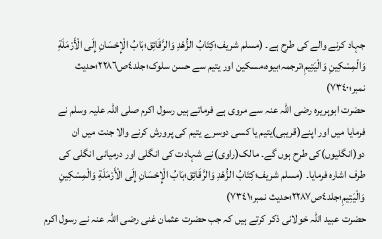جہاد کرنے والے کی طرح ہے۔ (مسلم شریف؛كِتَابُ الزُّهْدِ وَالرَّقَائِق؛بَابُ الْإِحْسَانِ إِلَى الْأَرْمَلَةِ وَالْمِسْكِينِ وَالْيَتِيمِ؛ترجمہ؛بیوہ،مسکین اور یتیم سے حسن سلوک؛جلد٤ص۲۲۸٦؛حدیث نمبر؛۷۳٤٠)
حضرت ابوہریرہ رضی اللہ عنہ سے مروی ہے فرماتے ہیں رسول اکرم صلی اللہ علیہ وسلم نے فرمایا میں اور اپنے(قریبی)یتیم یا کسی دوسرے یتیم کی پرورش کرنے والا جنت میں ان دو(انگلیوں)کی طرح ہوں گے۔ مالک(راوی)نے شہادت کی انگلی اور درمیانی انگلی کی طرف اشارہ فرمایا۔ (مسلم شریف؛كِتَابُ الزُّهْدِ وَالرَّقَائِق؛بَابُ الْإِحْسَانِ إِلَى الْأَرْمَلَةِ وَالْمِسْكِينِ وَالْيَتِيمِ؛جلد٤ص۲۲۸۷؛حدیث نمبر؛۷۳٤۱)
حضرت عبید اللہ خولانی ذکر کرتے ہیں کہ جب حضرت عثمان غنی رضی اللہ عنہ نے رسول اکرم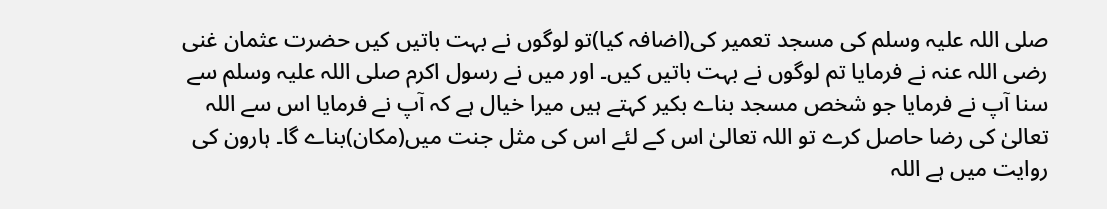صلی اللہ علیہ وسلم کی مسجد تعمیر کی(اضافہ کیا)تو لوگوں نے بہت باتیں کیں حضرت عثمان غنی رضی اللہ عنہ نے فرمایا تم لوگوں نے بہت باتیں کیں۔ اور میں نے رسول اکرم صلی اللہ علیہ وسلم سے سنا آپ نے فرمایا جو شخص مسجد بناے بکیر کہتے ہیں میرا خیال ہے کہ آپ نے فرمایا اس سے اللہ تعالیٰ کی رضا حاصل کرے تو اللہ تعالیٰ اس کے لئے اس کی مثل جنت میں(مکان)بناے گا۔ ہارون کی روایت میں ہے اللہ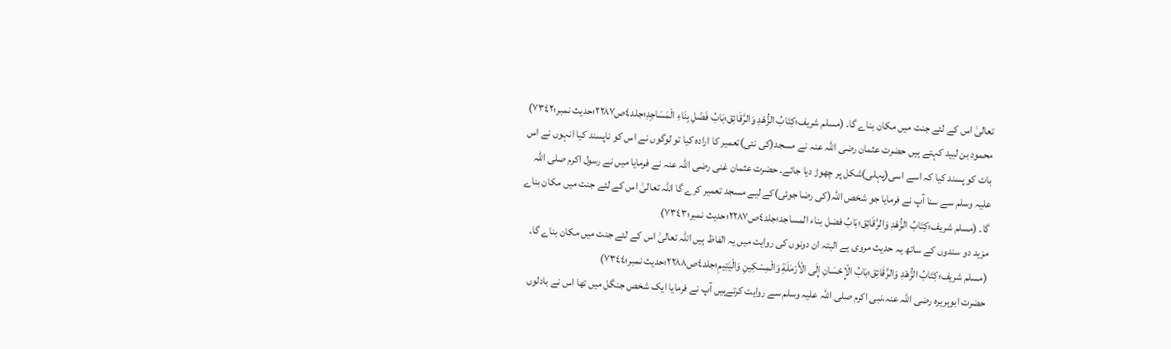تعالیٰ اس کے لئے جنت میں مکان بناے گا۔ (مسلم شریف؛كِتَابُ الزُّهْدِ وَالرَّقَائِق؛بَابُ فَضْلِ بِنَاءِ الْمَسَاجِدِ؛جلد٤ص۲۲۸۷؛حدیث نمبر؛۷۳٤۲)
محمود بن لبید کہتے ہیں حضرت عثمان رضی اللہ عنہ نے مسجد(کی نئی)تعمیر کا ارادہ کیا تو لوگوں نے اس کو ناپسند کیا انہوں نے اس بات کو پسند کیا کہ اسے اسی(پہلی)شکل پر چھوڑ دیا جائے۔ حضرت عثمان غنی رضی اللہ عنہ نے فرمایا میں نے رسول اکرم صلی اللہ علیہ وسلم سے سنا آپ نے فرمایا جو شخص اللہ(کی رضا جوئی)کے لیے مسجد تعمیر کرے گا اللہ تعالیٰ اس کے لئے جنت میں مکان بناے گا۔ (مسلم شریف؛كِتَابُ الزُّهْدِ وَالرَّقَائِق؛بَابُ فضل بناء المساجد؛جلد٤ص۲۲۸۷؛حدیث نمبر؛۷۳٤۳)
مزید دو سندوں کے ساتھ یہ حدیث مروی ہے البتہ ان دونوں کی روایت میں یہ الفاظ ہیں اللہ تعالیٰ اس کے لئے جنت میں مکان بناے گا۔ (مسلم شریف؛كِتَابُ الزُّهْدِ وَالرَّقَائِق؛بَابُ الْإِحْسَانِ إِلَى الْأَرْمَلَةِ وَالْمِسْكِينِ وَالْيَتِيمِ؛جلد٤ص۲۲۸۸؛حدیث نمبر؛۷۳٤٤)
حضرت ابوہریرہ رضی اللہ عنہ،نبی اکرم صلی اللہ علیہ وسلم سے روایت کرتےہیں آپ نے فرمایا ایک شخص جنگل میں تھا اس نے بادلوں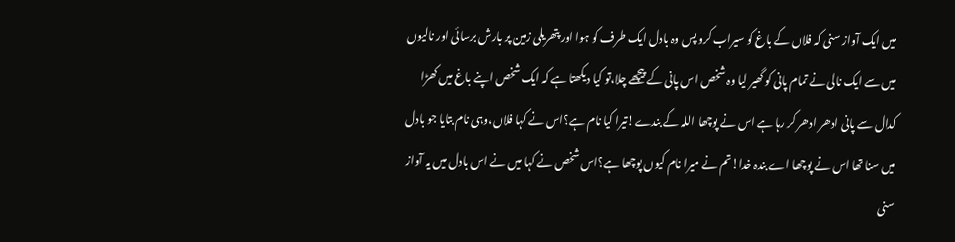میں ایک آواز سنی کہ فلاں کے باغ کو سیراب کرو پس وہ بادل ایک طرف کو ہوا اور پتھریلی زمین پر بارش برسائی اور نالیوں میں سے ایک نالی نے تمام پانی کو گھیر لیا وہ شخص اس پانی کے پیچھے چلا،تو کیا دیکھتا ہے کہ ایک شخص اپنے باغ میں کھڑا کدال سے پانی ادھر ادھر کر رہا ہے اس نے پوچھا اللہ کے بندے!تیرا کیا نام ہے؟اس نے کہا فلاں،وہی نام بتایا جو بادل میں سنا تھا اس نے پوچھا اے بندہ خدا!تم نے میرا نام کیوں پوچھا ہے؟اس شخص نے کہا میں نے اس بادل میں یہ آواز سنی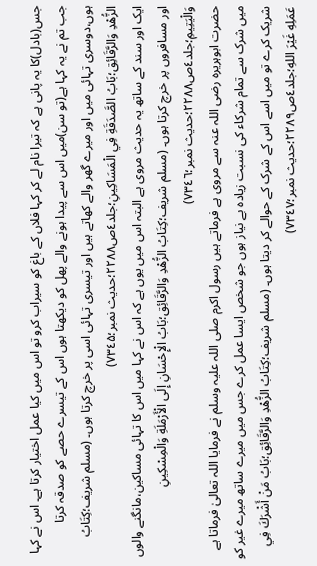جس(بادل)کا یہ پانی ہے کہ تیرا نام لے کر کہا فلاں کے باغ کو سیراب کرو تو اس میں کیا عمل اختیار کرتا ہے۔ اس نے کہا جب تم نے یہ کہا ہے(تو سن)میں اس سے پیدا ہونے والے پھل کو دیکھتا ہوں اس کے تیسرے حصے کو صدقہ کرتا ہوں،دوسری تہائی میں اور میرے گھر والے کھاتے ہیں اور تیسری تہائی اسی پر خرچ کرتا ہوں۔ (مسلم شریف؛كِتَابُ الزُّهْدِ وَالرَّقَائِق؛بَابُ الصَّدَقَةِ فِي الْمَسَاكِينِ؛جلد٤ص۲۲۸۸؛حدیث نمبر؛۷۳٤۵)
ایک اور سند کے ساتھ یہ حدیث مروی ہے البتہ اس میں یوں ہے کہ اس نے کہا میں اس کا تہائی مساکین،مانگنے والوں اور مسافروں پر خرچ کرتا ہوں۔ (مسلم شریف؛كِتَابُ الزُّهْدِ وَالرَّقَائِق؛بَابُ الْإِحْسَانِ إِلَى الْأَرْمَلَةِ وَالْمِسْكِينِ وَالْيَتِيمِ؛جلد٤ص۲۲۸۸؛حدیث نمبر؛۷۳٤٦)
حضرت ابوہریرہ رضی اللہ عنہ سے مروی ہے فرماتے ہیں رسول اکرم صلی اللہ علیہ وسلم نے فرمایا اللہ تعالیٰ فرماتا ہے میں شرک سے تمام شرکاء کی نسبت زیادہ بے نیاز ہوں جو شخص ایسا عمل کرے جس میں میرے ساتھ میرے غیر کو شریک کرے تو میں اسے اس کے شرک کے حوالے کر دیتا ہوں۔ (مسلم شریف؛كِتَابُ الزُّهْدِ وَالرَّقَائِق؛بَابُ مَنْ أَشْرَكَ فِي عَمَلِهِ غَيْرَ اللهِ؛جلد٤ص۲۲۸۹؛حدیث نمبر؛۷۳٤۷)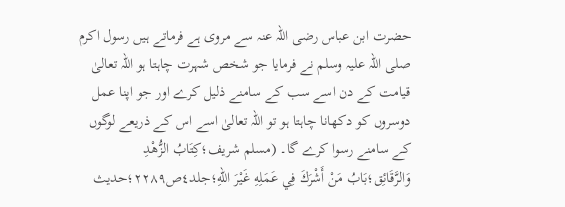حضرت ابن عباس رضی اللہ عنہ سے مروی ہے فرماتے ہیں رسول اکرم صلی اللہ علیہ وسلم نے فرمایا جو شخص شہرت چاہتا ہو اللہ تعالیٰ قیامت کے دن اسے سب کے سامنے ذلیل کرے اور جو اپنا عمل دوسروں کو دکھانا چاہتا ہو تو اللہ تعالیٰ اسے اس کے ذریعے لوگوں کے سامنے رسوا کرے گا۔ (مسلم شریف؛كِتَابُ الزُّهْدِ وَالرَّقَائِق؛بَابُ مَنْ أَشْرَكَ فِي عَمَلِهِ غَيْرَ اللهِ؛جلد٤ص۲۲۸۹؛حدیث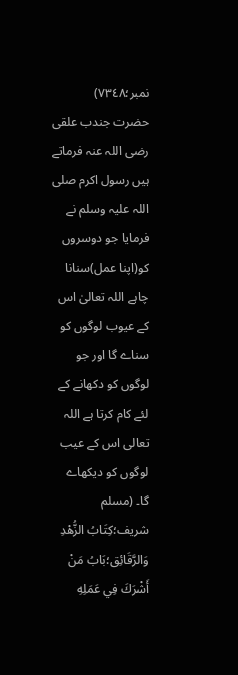نمبر؛۷۳٤۸)
حضرت جندب علقی رضی اللہ عنہ فرماتے ہیں رسول اکرم صلی اللہ علیہ وسلم نے فرمایا جو دوسروں کو(اپنا عمل)سنانا چاہے اللہ تعالیٰ اس کے عیوب لوگوں کو سناے گا اور جو لوگوں کو دکھانے کے لئے کام کرتا ہے اللہ تعالی اس کے عیب لوگوں کو دیکھاے گا۔ (مسلم شریف؛كِتَابُ الزُّهْدِ وَالرَّقَائِق؛بَابُ مَنْ أَشْرَكَ فِي عَمَلِهِ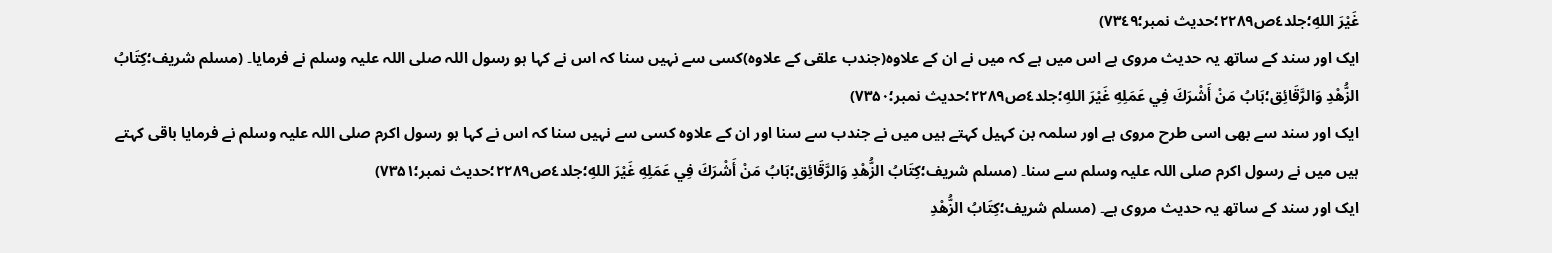غَيْرَ اللهِ؛جلد٤ص۲۲۸۹؛حدیث نمبر؛۷۳٤۹)
ایک اور سند کے ساتھ یہ حدیث مروی ہے اس میں ہے کہ میں نے ان کے علاوہ(جندب علقی کے علاوہ)کسی سے نہیں سنا کہ اس نے کہا ہو رسول اللہ صلی اللہ علیہ وسلم نے فرمایا۔ (مسلم شریف؛كِتَابُ الزُّهْدِ وَالرَّقَائِق؛بَابُ مَنْ أَشْرَكَ فِي عَمَلِهِ غَيْرَ اللهِ؛جلد٤ص۲۲۸۹؛حدیث نمبر؛۷۳۵۰)
ایک اور سند سے بھی اسی طرح مروی ہے اور سلمہ بن کہیل کہتے ہیں میں نے جندب سے سنا اور ان کے علاوہ کسی سے نہیں سنا کہ اس نے کہا ہو رسول اکرم صلی اللہ علیہ وسلم نے فرمایا باقی کہتے ہیں میں نے رسول اکرم صلی اللہ علیہ وسلم سے سنا۔ (مسلم شریف؛كِتَابُ الزُّهْدِ وَالرَّقَائِق؛بَابُ مَنْ أَشْرَكَ فِي عَمَلِهِ غَيْرَ اللهِ؛جلد٤ص۲۲۸۹؛حدیث نمبر؛۷۳۵۱)
ایک اور سند کے ساتھ یہ حدیث مروی ہے۔ (مسلم شریف؛كِتَابُ الزُّهْدِ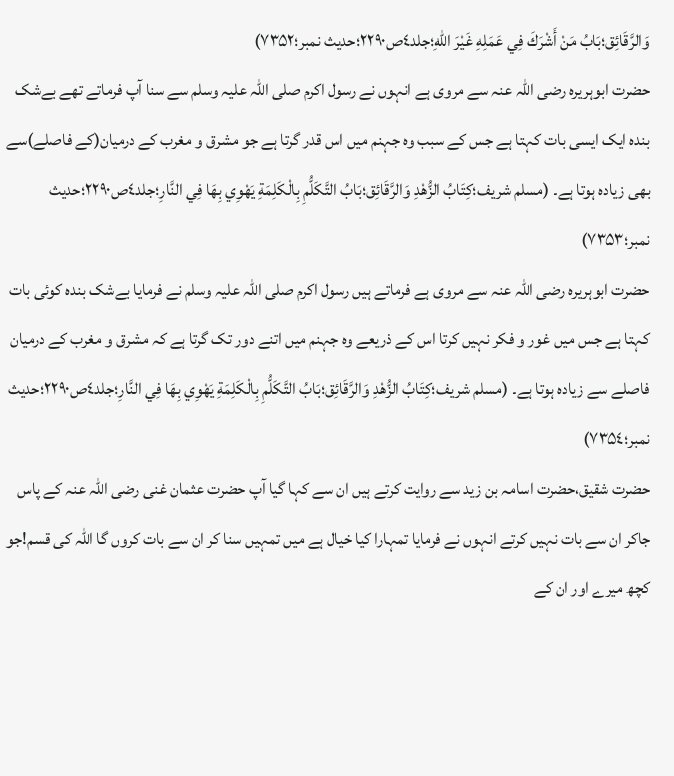وَالرَّقَائِق؛بَابُ مَنْ أَشْرَكَ فِي عَمَلِهِ غَيْرَ اللهِ؛جلد٤ص۲۲۹۰؛حدیث نمبر؛۷۳۵۲)
حضرت ابوہریرہ رضی اللہ عنہ سے مروی ہے انہوں نے رسول اکرم صلی اللہ علیہ وسلم سے سنا آپ فرماتے تھے بےشک بندہ ایک ایسی بات کہتا ہے جس کے سبب وہ جہنم میں اس قدر گرتا ہے جو مشرق و مغرب کے درمیان(کے فاصلے)سے بھی زیادہ ہوتا ہے۔ (مسلم شریف؛كِتَابُ الزُّهْدِ وَالرَّقَائِق؛بَابُ التَّكَلُّمِ بِالْكَلِمَةِ يَهْوِي بِهَا فِي النَّارِ؛جلد٤ص۲۲۹۰؛حدیث نمبر؛۷۳۵۳)
حضرت ابوہریرہ رضی اللہ عنہ سے مروی ہے فرماتے ہیں رسول اکرم صلی اللہ علیہ وسلم نے فرمایا بےشک بندہ کوئی بات کہتا ہے جس میں غور و فکر نہیں کرتا اس کے ذریعے وہ جہنم میں اتنے دور تک گرتا ہے کہ مشرق و مغرب کے درمیان فاصلے سے زیادہ ہوتا ہے۔ (مسلم شریف؛كِتَابُ الزُّهْدِ وَالرَّقَائِق؛بَابُ التَّكَلُّمِ بِالْكَلِمَةِ يَهْوِي بِهَا فِي النَّارِ؛جلد٤ص۲۲۹۰؛حدیث نمبر؛۷۳۵٤)
حضرت شقیق،حضرت اسامہ بن زید سے روایت کرتے ہیں ان سے کہا گیا آپ حضرت عثمان غنی رضی اللہ عنہ کے پاس جاکر ان سے بات نہیں کرتے انہوں نے فرمایا تمہارا کیا خیال ہے میں تمہیں سنا کر ان سے بات کروں گا اللہ کی قسم!جو کچھ میرے اور ان کے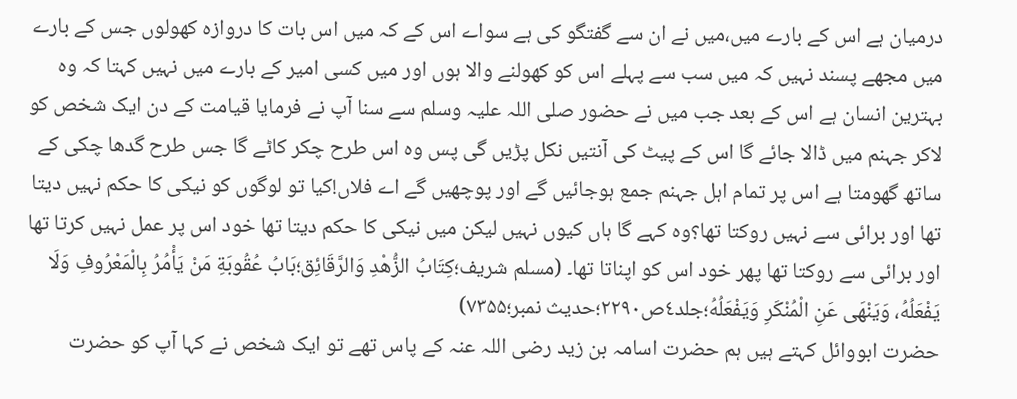درمیان ہے اس کے بارے میں،میں نے ان سے گفتگو کی ہے سواے اس کے کہ میں اس بات کا دروازہ کھولوں جس کے بارے میں مجھے پسند نہیں کہ میں سب سے پہلے اس کو کھولنے والا ہوں اور میں کسی امیر کے بارے میں نہیں کہتا کہ وہ بہترین انسان ہے اس کے بعد جب میں نے حضور صلی اللہ علیہ وسلم سے سنا آپ نے فرمایا قیامت کے دن ایک شخص کو لاکر جہنم میں ڈالا جائے گا اس کے پیٹ کی آنتیں نکل پڑیں گی پس وہ اس طرح چکر کاٹے گا جس طرح گدھا چکی کے ساتھ گھومتا ہے اس پر تمام اہل جہنم جمع ہوجائیں گے اور پوچھیں گے اے فلاں!کیا تو لوگوں کو نیکی کا حکم نہیں دیتا تھا اور برائی سے نہیں روکتا تھا؟وہ کہے گا ہاں کیوں نہیں لیکن میں نیکی کا حکم دیتا تھا خود اس پر عمل نہیں کرتا تھا اور برائی سے روکتا تھا پھر خود اس کو اپناتا تھا۔ (مسلم شریف؛كِتَابُ الزُّهْدِ وَالرَّقَائِق؛بَابُ عُقُوبَةِ مَنْ يَأْمُرُ بِالْمَعْرُوفِ وَلَا يَفْعَلُهُ، وَيَنْهَى عَنِ الْمُنْكَرِ وَيَفْعَلُهُ؛جلد٤ص۲۲۹۰؛حدیث نمبر؛۷۳۵۵)
حضرت ابووائل کہتے ہیں ہم حضرت اسامہ بن زید رضی اللہ عنہ کے پاس تھے تو ایک شخص نے کہا آپ کو حضرت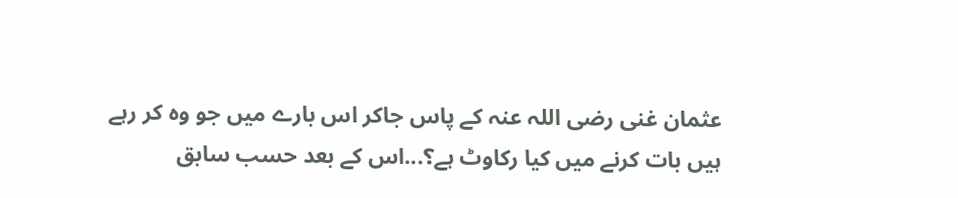عثمان غنی رضی اللہ عنہ کے پاس جاکر اس بارے میں جو وہ کر رہے ہیں بات کرنے میں کیا رکاوٹ ہے؟...اس کے بعد حسب سابق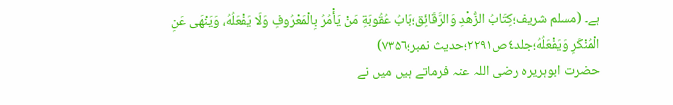ہے۔ (مسلم شریف؛كِتَابُ الزُّهْدِ وَالرَّقَائِق؛بَابُ عُقُوبَةِ مَنْ يَأْمُرُ بِالْمَعْرُوفِ وَلَا يَفْعَلُهُ، وَيَنْهَى عَنِ الْمُنْكَرِ وَيَفْعَلُهُ؛جلد٤ص۲۲۹۱؛حدیث نمبر؛۷۳۵٦)
حضرت ابوہریرہ رضی اللہ عنہ فرماتے ہیں میں نے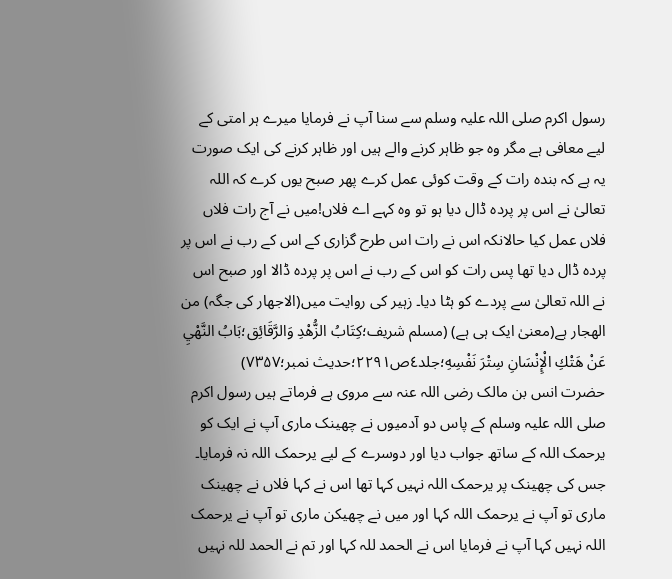رسول اکرم صلی اللہ علیہ وسلم سے سنا آپ نے فرمایا میرے ہر امتی کے لیے معافی ہے مگر وہ جو ظاہر کرنے والے ہیں اور ظاہر کرنے کی ایک صورت یہ ہے کہ بندہ رات کے وقت کوئی عمل کرے پھر صبح یوں کرے کہ اللہ تعالیٰ نے اس پر پردہ ڈال دیا ہو تو وہ کہے اے فلاں!میں نے آج رات فلاں فلاں عمل کیا حالانکہ اس نے رات اس طرح گزاری کے اس کے رب نے اس پر پردہ ڈال دیا تھا پس رات کو اس کے رب نے اس پر پردہ ڈالا اور صبح اس نے اللہ تعالیٰ سے پردے کو ہٹا دیا۔ زہیر کی روایت میں(الاجھار کی جگہ) من الھجار ہے(معنیٰ ایک ہی ہے) (مسلم شریف؛كِتَابُ الزُّهْدِ وَالرَّقَائِق؛بَابُ النَّهْيِ عَنْ هَتْكِ الْإِنْسَانِ سِتْرَ نَفْسِهِ؛جلد٤ص۲۲۹۱؛حدیث نمبر؛۷۳۵۷)
حضرت انس بن مالک رضی اللہ عنہ سے مروی ہے فرماتے ہیں رسول اکرم صلی اللہ علیہ وسلم کے پاس دو آدمیوں نے چھینک ماری آپ نے ایک کو یرحمک اللہ کے ساتھ جواب دیا اور دوسرے کے لیے یرحمک اللہ نہ فرمایا۔ جس کی چھینک پر یرحمک اللہ نہیں کہا تھا اس نے کہا فلاں نے چھینک ماری تو آپ نے یرحمک اللہ کہا اور میں نے چھیکن ماری تو آپ نے یرحمک اللہ نہیں کہا آپ نے فرمایا اس نے الحمد للہ کہا اور تم نے الحمد للہ نہیں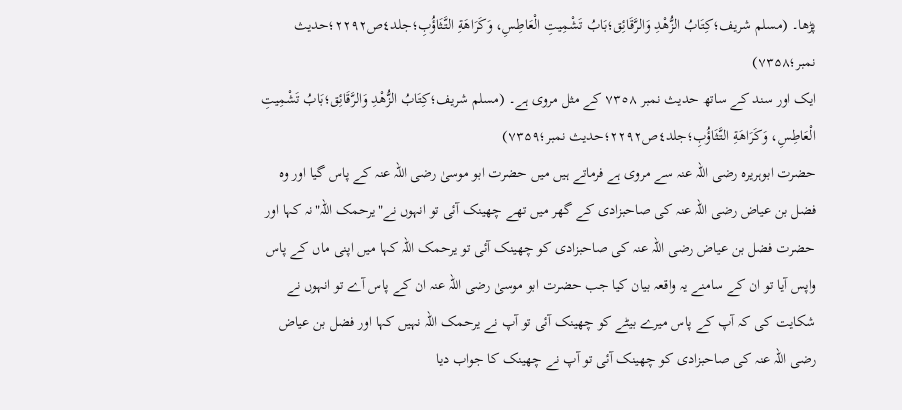پڑھا۔ (مسلم شریف؛كِتَابُ الزُّهْدِ وَالرَّقَائِق؛بَابُ تَشْمِيتِ الْعَاطِسِ، وَكَرَاهَةِ التَّثَاؤُبِ؛جلد٤ص۲۲۹۲؛حدیث نمبر؛۷۳۵۸)
ایک اور سند کے ساتھ حدیث نمبر ٧٣٥٨ کے مثل مروی ہے۔ (مسلم شریف؛كِتَابُ الزُّهْدِ وَالرَّقَائِق؛بَابُ تَشْمِيتِ الْعَاطِسِ، وَكَرَاهَةِ التَّثَاؤُبِ؛جلد٤ص۲۲۹۲؛حدیث نمبر؛۷۳۵۹)
حضرت ابوہریرہ رضی اللہ عنہ سے مروی ہے فرماتے ہیں میں حضرت ابو موسیٰ رضی اللہ عنہ کے پاس گیا اور وہ فضل بن عیاض رضی اللہ عنہ کی صاحبزادی کے گھر میں تھے چھینک آئی تو انہوں نے"یرحمک اللہ"نہ کہا اور حضرت فضل بن عیاض رضی اللہ عنہ کی صاحبزادی کو چھینک آئی تو یرحمک اللہ کہا میں اپنی ماں کے پاس واپس آیا تو ان کے سامنے یہ واقعہ بیان کیا جب حضرت ابو موسیٰ رضی اللہ عنہ ان کے پاس آے تو انہوں نے شکایت کی کہ آپ کے پاس میرے بیٹے کو چھینک آئی تو آپ نے یرحمک اللہ نہیں کہا اور فضل بن عیاض رضی اللہ عنہ کی صاحبزادی کو چھینک آئی تو آپ نے چھینک کا جواب دیا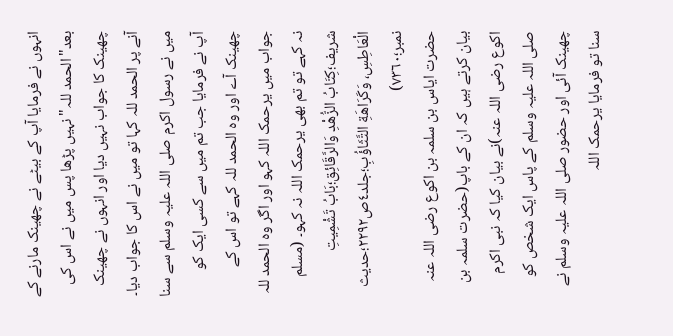انہوں نے فرمایا آپ کے بیٹے نے چھینک مارنے کے بعد"الحمد للہ"نہیں پڑھا پس میں نے اس کی چھینک کا جواب نہیں دیا اور انہوں نے چھینک آنے پر الحمد للہ کہا تو میں نے اس کا جواب دیا۔ میں نے رسول اکرم صلی اللہ علیہ وسلم سے سنا آپ نے فرمایا جب تم میں سے کسی ایک کو چھینک آے اور وہ الحمد للہ کہے تو اس کے جواب میں یرحمک اللہ کہو اور اگر وہ الحمد للہ نہ کہے تو تم بھی یرحمک اللہ نہ کہو۔ (مسلم شریف؛كِتَابُ الزُّهْدِ وَالرَّقَائِق؛بَابُ تَشْمِيتِ الْعَاطِسِ، وَكَرَاهَةِ التَّثَاؤُبِ؛جلد٤ص۲۲۹۲؛حدیث نمبر؛۷۳٦٠)
حضرت ایاس بن سلمہ بن اکوع رضی اللہ عنہ بیان کرتے ہیں کہ ان کے باپ(حضرت سلمہ بن اکوع رضی اللہ عنہ)نے بیان کیا کہ نبی اکرم صلی اللہ علیہ وسلم کے پاس ایک شخص کو چھینک آئی اور حضور صلی اللہ علیہ وسلم نے سنا تو فرمایا یرحمک اللہ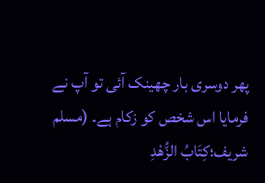پھر دوسری بار چھینک آئی تو آپ نے فرمایا اس شخص کو زکام ہے۔ (مسلم شریف؛كِتَابُ الزُّهْدِ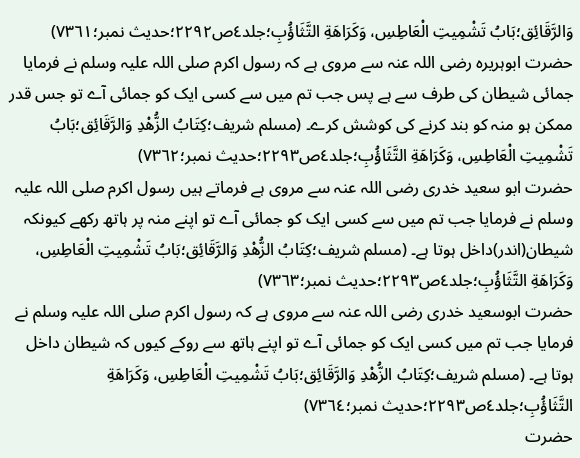وَالرَّقَائِق؛بَابُ تَشْمِيتِ الْعَاطِسِ، وَكَرَاهَةِ التَّثَاؤُبِ؛جلد٤ص۲۲۹۲؛حدیث نمبر؛۷۳٦١)
حضرت ابوہریرہ رضی اللہ عنہ سے مروی ہے کہ رسول اکرم صلی اللہ علیہ وسلم نے فرمایا جمائی شیطان کی طرف سے ہے پس جب تم میں سے کسی ایک کو جمائی آے تو جس قدر ممکن ہو منہ کو بند کرنے کی کوشش کرے۔ (مسلم شریف؛كِتَابُ الزُّهْدِ وَالرَّقَائِق؛بَابُ تَشْمِيتِ الْعَاطِسِ، وَكَرَاهَةِ التَّثَاؤُبِ؛جلد٤ص۲۲۹۳؛حدیث نمبر؛۷۳٦۲)
حضرت ابو سعید خدری رضی اللہ عنہ سے مروی ہے فرماتے ہیں رسول اکرم صلی اللہ علیہ وسلم نے فرمایا جب تم میں سے کسی ایک کو جمائی آے تو اپنے منہ پر ہاتھ رکھے کیونکہ شیطان(اندر)داخل ہوتا ہے۔ (مسلم شریف؛كِتَابُ الزُّهْدِ وَالرَّقَائِق؛بَابُ تَشْمِيتِ الْعَاطِسِ، وَكَرَاهَةِ التَّثَاؤُبِ؛جلد٤ص۲۲۹۳؛حدیث نمبر؛۷۳٦۳)
حضرت ابوسعید خدری رضی اللہ عنہ سے مروی ہے کہ رسول اکرم صلی اللہ علیہ وسلم نے فرمایا جب تم میں کسی ایک کو جمائی آے تو اپنے ہاتھ سے روکے کیوں کہ شیطان داخل ہوتا ہے۔ (مسلم شریف؛كِتَابُ الزُّهْدِ وَالرَّقَائِق؛بَابُ تَشْمِيتِ الْعَاطِسِ، وَكَرَاهَةِ التَّثَاؤُبِ؛جلد٤ص۲۲۹۳؛حدیث نمبر؛۷۳٦٤)
حضرت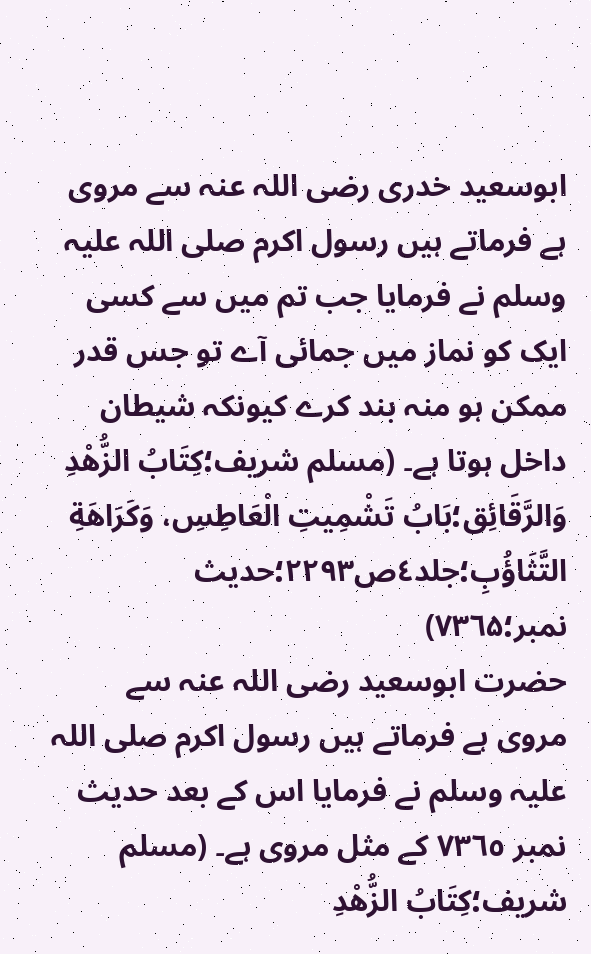ابوسعید خدری رضی اللہ عنہ سے مروی ہے فرماتے ہیں رسول اکرم صلی اللہ علیہ وسلم نے فرمایا جب تم میں سے کسی ایک کو نماز میں جمائی آے تو جس قدر ممکن ہو منہ بند کرے کیونکہ شیطان داخل ہوتا ہے۔ (مسلم شریف؛كِتَابُ الزُّهْدِ وَالرَّقَائِق؛بَابُ تَشْمِيتِ الْعَاطِسِ، وَكَرَاهَةِ التَّثَاؤُبِ؛جلد٤ص۲۲۹۳؛حدیث نمبر؛۷۳٦۵)
حضرت ابوسعید رضی اللہ عنہ سے مروی ہے فرماتے ہیں رسول اکرم صلی اللہ علیہ وسلم نے فرمایا اس کے بعد حدیث نمبر ٧٣٦٥ کے مثل مروی ہے۔ (مسلم شریف؛كِتَابُ الزُّهْدِ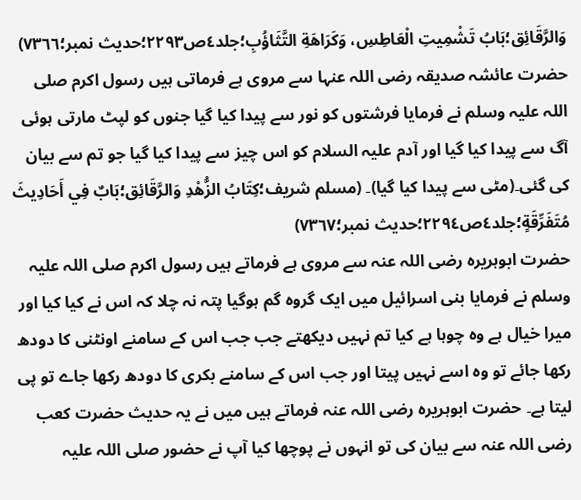وَالرَّقَائِق؛بَابُ تَشْمِيتِ الْعَاطِسِ، وَكَرَاهَةِ التَّثَاؤُبِ؛جلد٤ص۲۲۹۳؛حدیث نمبر؛۷۳٦٦)
حضرت عائشہ صدیقہ رضی اللہ عنہا سے مروی ہے فرماتی ہیں رسول اکرم صلی اللہ علیہ وسلم نے فرمایا فرشتوں کو نور سے پیدا کیا گیا جنوں کو لپٹ مارتی ہوئی آگ سے پیدا کیا گیا اور آدم علیہ السلام کو اس چیز سے پیدا کیا گیا جو تم سے بیان کی گئی۔(مٹی سے پیدا کیا گیا)۔ (مسلم شریف؛كِتَابُ الزُّهْدِ وَالرَّقَائِق؛بَابٌ فِي أَحَادِيثَ مُتَفَرِّقَةٍ؛جلد٤ص۲۲۹٤؛حدیث نمبر؛۷۳٦۷)
حضرت ابوہریرہ رضی اللہ عنہ سے مروی ہے فرماتے ہیں رسول اکرم صلی اللہ علیہ وسلم نے فرمایا بنی اسرائیل میں ایک گروہ گم ہوگیا پتہ نہ چلا کہ اس نے کیا کیا اور میرا خیال ہے وہ چوہا ہے کیا تم نہیں دیکھتے جب جب اس کے سامنے اونٹنی کا دودھ رکھا جائے تو وہ اسے نہیں پیتا اور جب اس کے سامنے بکری کا دودھ رکھا جاے تو پی لیتا ہے۔ حضرت ابوہریرہ رضی اللہ عنہ فرماتے ہیں میں نے یہ حدیث حضرت کعب رضی اللہ عنہ سے بیان کی تو انہوں نے پوچھا کیا آپ نے حضور صلی اللہ علیہ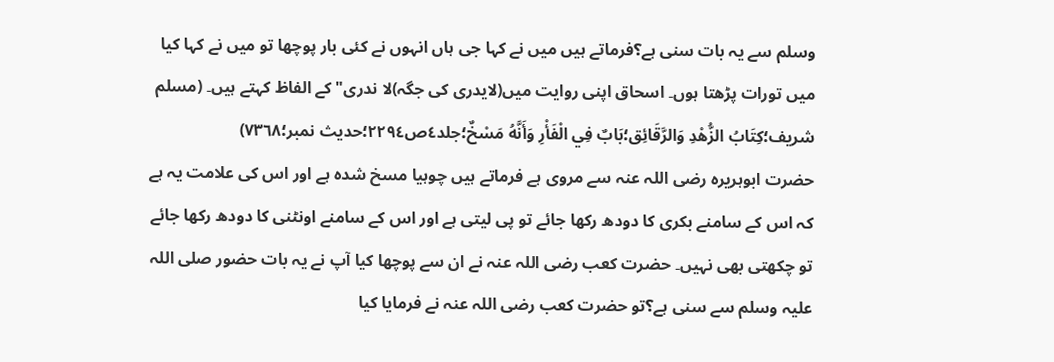وسلم سے یہ بات سنی ہے؟فرماتے ہیں میں نے کہا جی ہاں انہوں نے کئی بار پوچھا تو میں نے کہا کیا میں تورات پڑھتا ہوں۔ اسحاق اپنی روایت میں(لایدری کی جگہ)لا ندری"کے الفاظ کہتے ہیں۔ (مسلم شریف؛كِتَابُ الزُّهْدِ وَالرَّقَائِق؛بَابٌ فِي الْفَأْرِ وَأَنَّهُ مَسْخٌ؛جلد٤ص۲۲۹٤؛حدیث نمبر؛۷۳٦۸)
حضرت ابوہریرہ رضی اللہ عنہ سے مروی ہے فرماتے ہیں چوہیا مسخ شدہ ہے اور اس کی علامت یہ ہے کہ اس کے سامنے بکری کا دودھ رکھا جائے تو پی لیتی ہے اور اس کے سامنے اونٹنی کا دودھ رکھا جائے تو چکھتی بھی نہیں۔ حضرت کعب رضی اللہ عنہ نے ان سے پوچھا کیا آپ نے یہ بات حضور صلی اللہ علیہ وسلم سے سنی ہے؟تو حضرت کعب رضی اللہ عنہ نے فرمایا کیا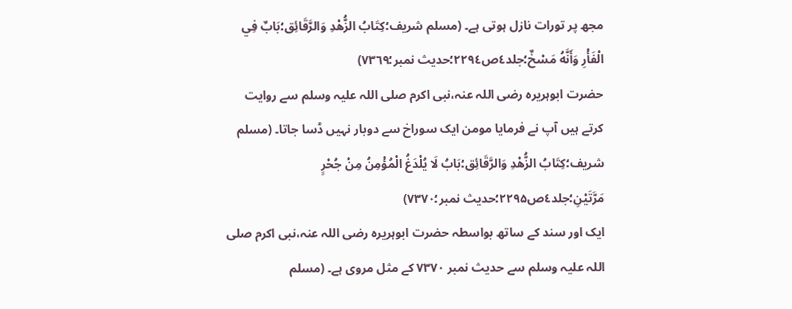مجھ پر تورات نازل ہوتی ہے۔ (مسلم شریف؛كِتَابُ الزُّهْدِ وَالرَّقَائِق؛بَابٌ فِي الْفَأْرِ وَأَنَّهُ مَسْخٌ؛جلد٤ص۲۲۹٤؛حدیث نمبر؛۷۳٦۹)
حضرت ابوہریرہ رضی اللہ عنہ،نبی اکرم صلی اللہ علیہ وسلم سے روایت کرتے ہیں آپ نے فرمایا مومن ایک سوراخ سے دوبار نہیں ڈسا جاتا۔ (مسلم شریف؛كِتَابُ الزُّهْدِ وَالرَّقَائِق؛بَابُ لَا يُلْدَغُ الْمُؤْمِنُ مِنْ جُحْرٍ مَرَّتَيْنِ؛جلد٤ص۲۲۹۵؛حدیث نمبر؛۷۳۷۰)
ایک اور سند کے ساتھ بواسطہ حضرت ابوہریرہ رضی اللہ عنہ،نبی اکرم صلی اللہ علیہ وسلم سے حدیث نمبر ٧٣٧٠ کے مثل مروی ہے۔ (مسلم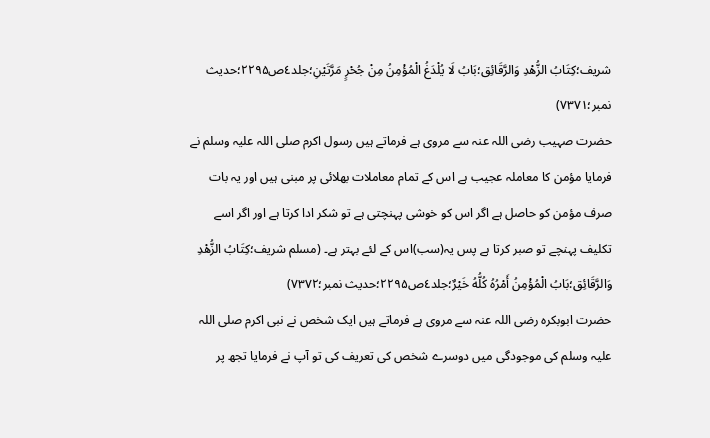شریف؛كِتَابُ الزُّهْدِ وَالرَّقَائِق؛بَابُ لَا يُلْدَغُ الْمُؤْمِنُ مِنْ جُحْرٍ مَرَّتَيْنِ؛جلد٤ص۲۲۹۵؛حدیث نمبر؛۷۳۷۱)
حضرت صہیب رضی اللہ عنہ سے مروی ہے فرماتے ہیں رسول اکرم صلی اللہ علیہ وسلم نے فرمایا مؤمن کا معاملہ عجیب ہے اس کے تمام معاملات بھلائی پر مبنی ہیں اور یہ بات صرف مؤمن کو حاصل ہے اگر اس کو خوشی پہنچتی ہے تو شکر ادا کرتا ہے اور اگر اسے تکلیف پہنچے تو صبر کرتا ہے پس یہ(سب)اس کے لئے بہتر ہے۔ (مسلم شریف؛كِتَابُ الزُّهْدِ وَالرَّقَائِق؛بَابُ الْمُؤْمِنُ أَمْرُهُ كُلُّهُ خَيْرٌ؛جلد٤ص۲۲۹۵؛حدیث نمبر؛۷۳۷۲)
حضرت ابوبکرہ رضی اللہ عنہ سے مروی ہے فرماتے ہیں ایک شخص نے نبی اکرم صلی اللہ علیہ وسلم کی موجودگی میں دوسرے شخص کی تعریف کی تو آپ نے فرمایا تجھ پر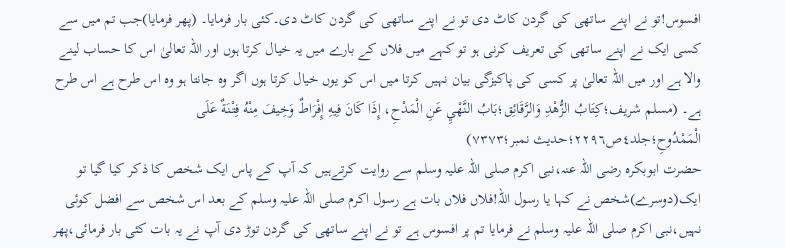افسوس!تو نے اپنے ساتھی کی گردن کاٹ دی تو نے اپنے ساتھی کی گردن کاٹ دی۔کئی بار فرمایا۔ (پھر فرمایا)جب تم میں سے کسی ایک نے اپنے ساتھی کی تعریف کرنی ہو تو کہے میں فلاں کے بارے میں یہ خیال کرتا ہوں اور اللہ تعالیٰ اس کا حساب لینے والا ہے اور میں اللہ تعالیٰ پر کسی کی پاکیزگی بیان نہیں کرتا میں اس کو یوں خیال کرتا ہوں اگر وہ جانتا ہو وہ اس طرح ہے اس طرح ہے۔ (مسلم شریف؛كِتَابُ الزُّهْدِ وَالرَّقَائِق؛بَابُ النَّهْيِ عَنِ الْمَدْحِ، إِذَا كَانَ فِيهِ إِفْرَاطٌ وَخِيفَ مِنْهُ فِتْنَةٌ عَلَى الْمَمْدُوحِ؛جلد٤ص۲۲۹٦؛حدیث نمبر؛۷۳۷۳)
حضرت ابوبکرہ رضی اللہ عنہ،نبی اکرم صلی اللہ علیہ وسلم سے روایت کرتےہیں کہ آپ کے پاس ایک شخص کا ذکر کیا گیا تو ایک(دوسرے)شخص نے کہا یا رسول اللہ!فلاں فلاں بات ہے رسول اکرم صلی اللہ علیہ وسلم کے بعد اس شخص سے افضل کوئی نہیں،نبی اکرم صلی اللہ علیہ وسلم نے فرمایا تم پر افسوس ہے تو نے اپنے ساتھی کی گردن توڑ دی آپ نے یہ بات کئی بار فرمائی،پھر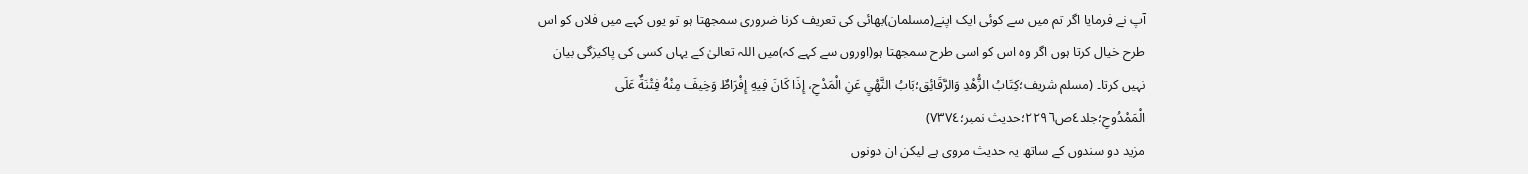آپ نے فرمایا اگر تم میں سے کوئی ایک اپنے(مسلمان)بھائی کی تعریف کرنا ضروری سمجھتا ہو تو یوں کہے میں فلاں کو اس طرح خیال کرتا ہوں اگر وہ اس کو اسی طرح سمجھتا ہو(اوروں سے کہے کہ)میں اللہ تعالیٰ کے یہاں کسی کی پاکیزگی بیان نہیں کرتا۔ (مسلم شریف؛كِتَابُ الزُّهْدِ وَالرَّقَائِق؛بَابُ النَّهْيِ عَنِ الْمَدْحِ، إِذَا كَانَ فِيهِ إِفْرَاطٌ وَخِيفَ مِنْهُ فِتْنَةٌ عَلَى الْمَمْدُوحِ؛جلد٤ص۲۲۹٦؛حدیث نمبر؛۷۳۷٤)
مزید دو سندوں کے ساتھ یہ حدیث مروی ہے لیکن ان دونوں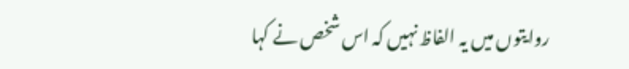روایتوں میں یہ الفاظ نہیں کہ اس شخص نے کہا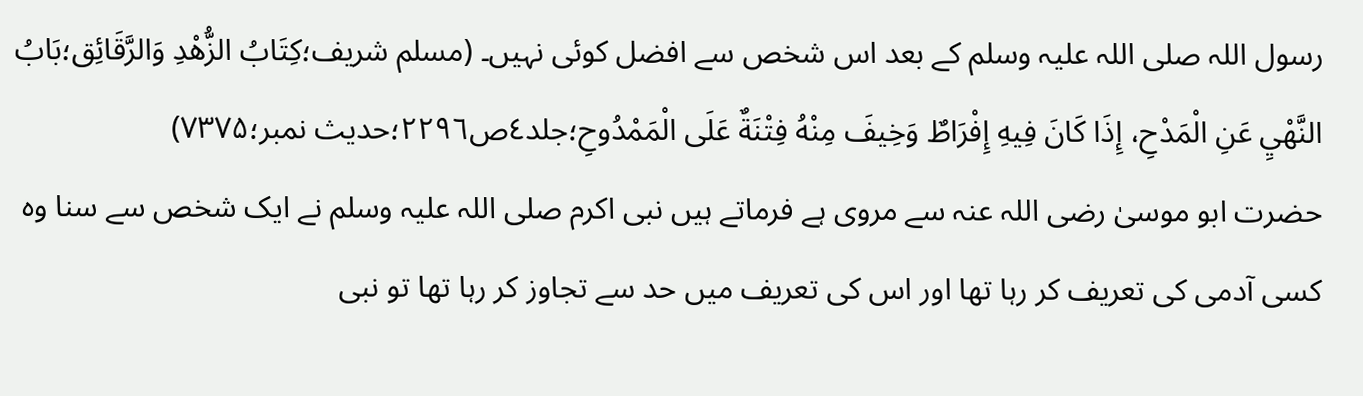رسول اللہ صلی اللہ علیہ وسلم کے بعد اس شخص سے افضل کوئی نہیں۔ (مسلم شریف؛كِتَابُ الزُّهْدِ وَالرَّقَائِق؛بَابُ النَّهْيِ عَنِ الْمَدْحِ، إِذَا كَانَ فِيهِ إِفْرَاطٌ وَخِيفَ مِنْهُ فِتْنَةٌ عَلَى الْمَمْدُوحِ؛جلد٤ص۲۲۹٦؛حدیث نمبر؛۷۳۷۵)
حضرت ابو موسیٰ رضی اللہ عنہ سے مروی ہے فرماتے ہیں نبی اکرم صلی اللہ علیہ وسلم نے ایک شخص سے سنا وہ کسی آدمی کی تعریف کر رہا تھا اور اس کی تعریف میں حد سے تجاوز کر رہا تھا تو نبی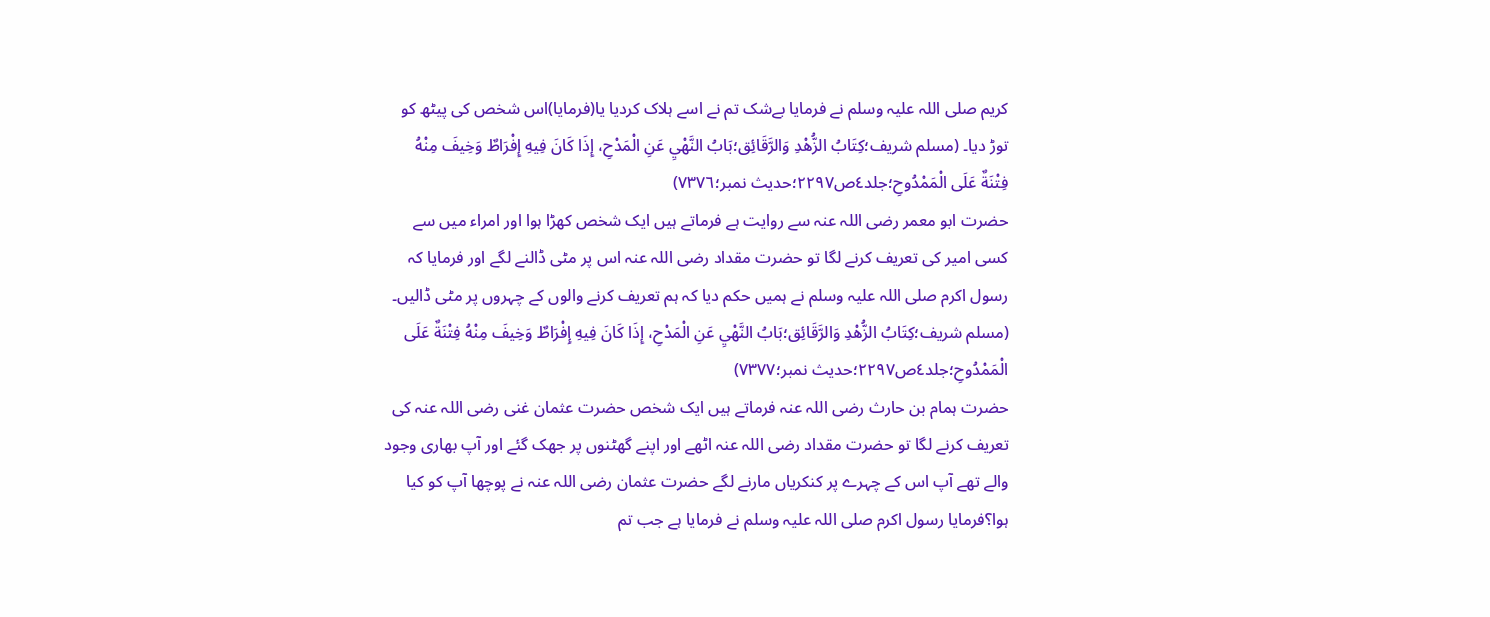کریم صلی اللہ علیہ وسلم نے فرمایا بےشک تم نے اسے ہلاک کردیا یا(فرمایا)اس شخص کی پیٹھ کو توڑ دیا۔ (مسلم شریف؛كِتَابُ الزُّهْدِ وَالرَّقَائِق؛بَابُ النَّهْيِ عَنِ الْمَدْحِ، إِذَا كَانَ فِيهِ إِفْرَاطٌ وَخِيفَ مِنْهُ فِتْنَةٌ عَلَى الْمَمْدُوحِ؛جلد٤ص۲۲۹۷؛حدیث نمبر؛۷۳۷٦)
حضرت ابو معمر رضی اللہ عنہ سے روایت ہے فرماتے ہیں ایک شخص کھڑا ہوا اور امراء میں سے کسی امیر کی تعریف کرنے لگا تو حضرت مقداد رضی اللہ عنہ اس پر مٹی ڈالنے لگے اور فرمایا کہ رسول اکرم صلی اللہ علیہ وسلم نے ہمیں حکم دیا کہ ہم تعریف کرنے والوں کے چہروں پر مٹی ڈالیں۔ (مسلم شریف؛كِتَابُ الزُّهْدِ وَالرَّقَائِق؛بَابُ النَّهْيِ عَنِ الْمَدْحِ، إِذَا كَانَ فِيهِ إِفْرَاطٌ وَخِيفَ مِنْهُ فِتْنَةٌ عَلَى الْمَمْدُوحِ؛جلد٤ص۲۲۹۷؛حدیث نمبر؛۷۳۷۷)
حضرت ہمام بن حارث رضی اللہ عنہ فرماتے ہیں ایک شخص حضرت عثمان غنی رضی اللہ عنہ کی تعریف کرنے لگا تو حضرت مقداد رضی اللہ عنہ اٹھے اور اپنے گھٹنوں پر جھک گئے اور آپ بھاری وجود والے تھے آپ اس کے چہرے پر کنکریاں مارنے لگے حضرت عثمان رضی اللہ عنہ نے پوچھا آپ کو کیا ہوا؟فرمایا رسول اکرم صلی اللہ علیہ وسلم نے فرمایا ہے جب تم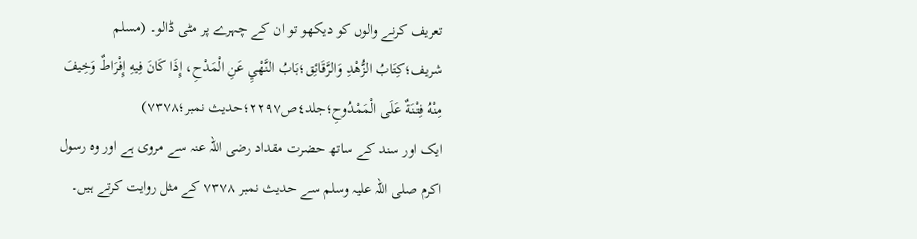تعریف کرنے والوں کو دیکھو تو ان کے چہرے پر مٹی ڈالو۔ (مسلم شریف؛كِتَابُ الزُّهْدِ وَالرَّقَائِق؛بَابُ النَّهْيِ عَنِ الْمَدْحِ، إِذَا كَانَ فِيهِ إِفْرَاطٌ وَخِيفَ مِنْهُ فِتْنَةٌ عَلَى الْمَمْدُوحِ؛جلد٤ص۲۲۹۷؛حدیث نمبر؛۷۳۷٨)
ایک اور سند کے ساتھ حضرت مقداد رضی اللہ عنہ سے مروی ہے اور وہ رسول اکرم صلی اللہ علیہ وسلم سے حدیث نمبر ٧٣٧٨ کے مثل روایت کرتے ہیں۔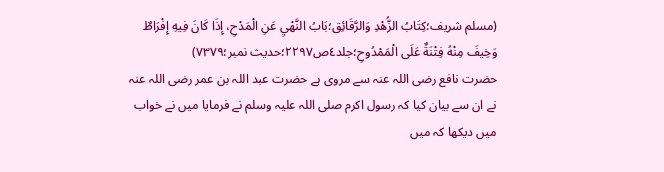(مسلم شریف؛كِتَابُ الزُّهْدِ وَالرَّقَائِق؛بَابُ النَّهْيِ عَنِ الْمَدْحِ، إِذَا كَانَ فِيهِ إِفْرَاطٌ وَخِيفَ مِنْهُ فِتْنَةٌ عَلَى الْمَمْدُوحِ؛جلد٤ص۲۲۹۷؛حدیث نمبر؛۷۳۷۹)
حضرت نافع رضی اللہ عنہ سے مروی ہے حضرت عبد اللہ بن عمر رضی اللہ عنہ نے ان سے بیان کیا کہ رسول اکرم صلی اللہ علیہ وسلم نے فرمایا میں نے خواب میں دیکھا کہ میں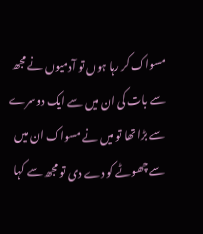مسواک کر رہا ہوں تو آدمیوں نے مجھ سے بات کی ان میں سے ایک دوسرے سے بڑا تھا تو میں نے مسواک ان میں سے چھوٹے کو دے دی تو مجھ سے کہا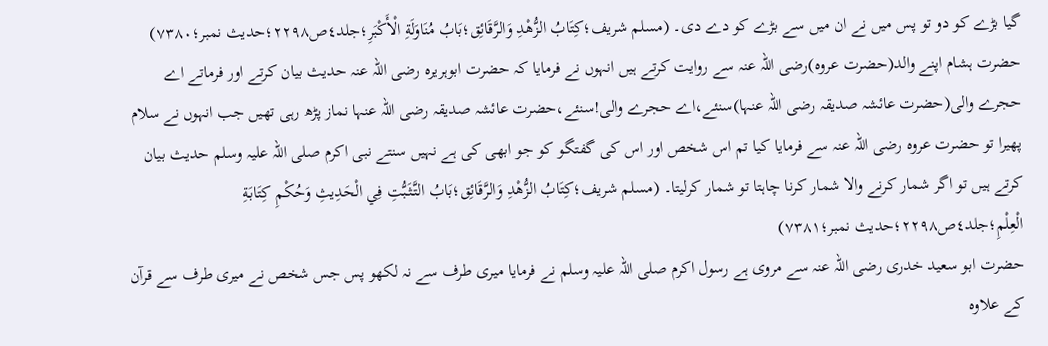گیا بڑے کو دو تو پس میں نے ان میں سے بڑے کو دے دی۔ (مسلم شریف؛كِتَابُ الزُّهْدِ وَالرَّقَائِق؛بَابُ مُنَاوَلَةِ الْأَكْبَرِ؛جلد٤ص۲۲۹۸؛حدیث نمبر؛۷۳۸۰)
حضرت ہشام اپنے والد(حضرت عروہ)رضی اللہ عنہ سے روایت کرتے ہیں انہوں نے فرمایا کہ حضرت ابوہریرہ رضی اللہ عنہ حدیث بیان کرتے اور فرماتے اے حجرے والی(حضرت عائشہ صدیقہ رضی اللہ عنہا)سنئے،اے حجرے والی!سنئے،حضرت عائشہ صدیقہ رضی اللہ عنہا نماز پڑھ رہی تھیں جب انہوں نے سلام پھیرا تو حضرت عروہ رضی اللہ عنہ سے فرمایا کیا تم اس شخص اور اس کی گفتگو کو جو ابھی کی ہے نہیں سنتے نبی اکرم صلی اللہ علیہ وسلم حدیث بیان کرتے ہیں تو اگر شمار کرنے والا شمار کرنا چاہتا تو شمار کرلیتا۔ (مسلم شریف؛كِتَابُ الزُّهْدِ وَالرَّقَائِق؛بَابُ التَّثَبُّتِ فِي الْحَدِيثِ وَحُكْمِ كِتَابَةِ الْعِلْمِ؛جلد٤ص۲۲۹۸؛حدیث نمبر؛۷۳۸۱)
حضرت ابو سعید خدری رضی اللہ عنہ سے مروی ہے رسول اکرم صلی اللہ علیہ وسلم نے فرمایا میری طرف سے نہ لکھو پس جس شخص نے میری طرف سے قرآن کے علاوہ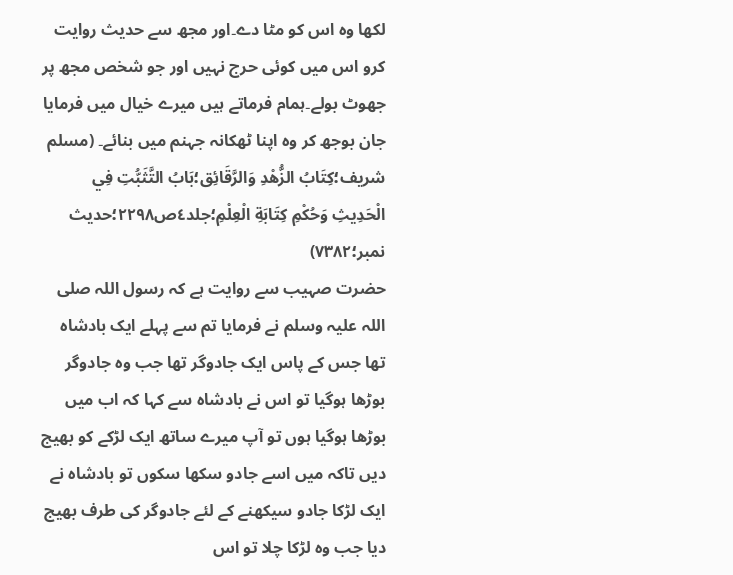لکھا وہ اس کو مٹا دے۔اور مجھ سے حدیث روایت کرو اس میں کوئی حرج نہیں اور جو شخص مجھ پر جھوٹ بولے۔ہمام فرماتے ہیں میرے خیال میں فرمایا جان بوجھ کر وہ اپنا ٹھکانہ جہنم میں بنائے۔ (مسلم شریف؛كِتَابُ الزُّهْدِ وَالرَّقَائِق؛بَابُ التَّثَبُّتِ فِي الْحَدِيثِ وَحُكْمِ كِتَابَةِ الْعِلْمِ؛جلد٤ص۲۲۹۸؛حدیث نمبر؛۷۳۸۲)
حضرت صہیب سے روایت ہے کہ رسول اللہ صلی اللہ علیہ وسلم نے فرمایا تم سے پہلے ایک بادشاہ تھا جس کے پاس ایک جادوگر تھا جب وہ جادوگر بوڑھا ہوگیا تو اس نے بادشاہ سے کہا کہ اب میں بوڑھا ہوگیا ہوں تو آپ میرے ساتھ ایک لڑکے کو بھیج دیں تاکہ میں اسے جادو سکھا سکوں تو بادشاہ نے ایک لڑکا جادو سیکھنے کے لئے جادوگر کی طرف بھیج دیا جب وہ لڑکا چلا تو اس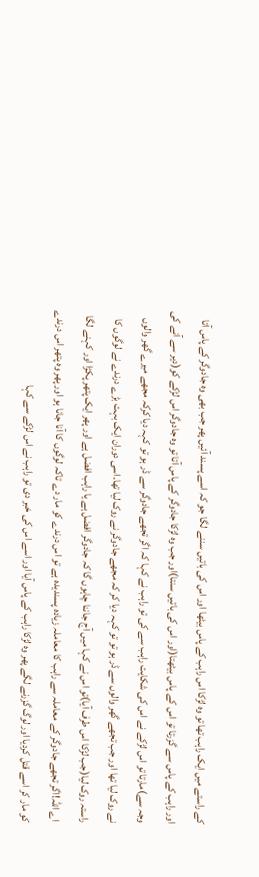کے راستے میں ایک راہب تھا تو وہ لڑکا اس راہب کے پاس بیٹھا اور اس کی باتیں سننے لگا جو کہ اسے پسند آئیں پھر جب بھی وہ جادوگر کے پاس آتا اور راہب کے پاس سے گزرتا تو اس کے پاس بیٹھتا(اور اس کی باتیں سنتا)اور جب وہ لڑکا جادوگر کے پاس آتا تو وہ جادوگر اس لڑکے کو(دیر سے آنے کی وجہ سے)مارتا تو اس لڑکے نے اس کی شکایت راہب سے کی تو راہب نے کہا کہ اگر تجھے جادوگر سے ڈر ہو تو کہہ دیا کرکہ مجھے میرے گھر والوں نے روک لیا تھا اور جب تجھے گھر والوں سے ڈر ہو تو تو کہہ دیا کر کہ مجھے جادوگر نے روک لیا تھا۔اسی دوران ایک بہت بڑے درندے نے لوگوں کا راستہ روک لیا(جب لڑکا اس طرف آیا)تو اس نے کہا میں آج جاننا چاہوں گا کہ جادوگر افضل ہے یا راہب افضل ہے اور پھر ایک پتھر پکڑا اور کہنے لگا اے اللہ!اگر تجھے جادوگر کے معاملہ سے راہب کا معاملہ زیادہ پسندیدہ ہے تو اس درندے کو مار دے تاکہ لوگوں کا آنا جانا ہو اور پھر وہ پتھر اس درندے کو مار کر اسے قتل کردیا اور لوگ گزرنے لگے پھر وہ لڑکا راہب کے پاس آیا اور اسے اس کی خبر دی تو راہب نے اس لڑکے سے کہا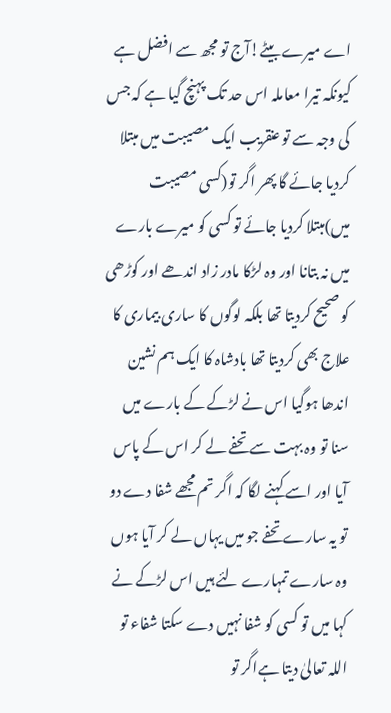اے میرے بیٹے!آج تو مجھ سے افضل ہے کیونکہ تیرا معاملہ اس حد تک پہنچ گیا ہے کہ جس کی وجہ سے تو عنقریب ایک مصیبت میں مبتلا کردیا جائے گا پھر اگر تو(کسی مصیبت میں)مبتلا کردیا جائے تو کسی کو میرے بارے میں نہ بتانا اور وہ لڑکا مادر زاد اندھے اور کوڑھی کو صحیح کردیتا تھا بلکہ لوگوں کا ساری بیماری کا علاج بھی کردیتا تھا بادشاہ کا ایک ہم نشین اندھا ہوگیا اس نے لڑکے کے بارے میں سنا تو وہ بہت سے تحفے لے کر اس کے پاس آیا اور اسے کہنے لگا کہ اگر تم مجھے شفا دے دو تو یہ سارے تحفے جو میں یہاں لے کر آیا ہوں وہ سارے تمہارے لئے ہیں اس لڑکے نے کہا میں تو کسی کو شفا نہیں دے سکتا شفاء تو اللہ تعالیٰ دیتا ہےاگر تو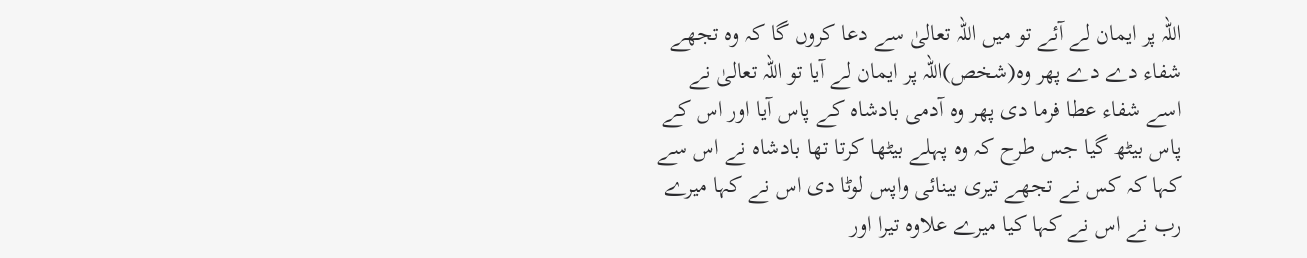اللہ پر ایمان لے آئے تو میں اللہ تعالیٰ سے دعا کروں گا کہ وہ تجھے شفاء دے دے پھر وہ(شخص)اللہ پر ایمان لے آیا تو اللہ تعالیٰ نے اسے شفاء عطا فرما دی پھر وہ آدمی بادشاہ کے پاس آیا اور اس کے پاس بیٹھ گیا جس طرح کہ وہ پہلے بیٹھا کرتا تھا بادشاہ نے اس سے کہا کہ کس نے تجھے تیری بینائی واپس لوٹا دی اس نے کہا میرے رب نے اس نے کہا کیا میرے علاوہ تیرا اور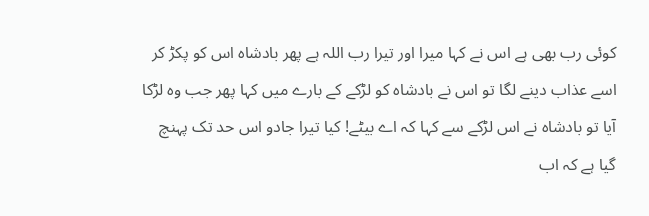کوئی رب بھی ہے اس نے کہا میرا اور تیرا رب اللہ ہے پھر بادشاہ اس کو پکڑ کر اسے عذاب دینے لگا تو اس نے بادشاہ کو لڑکے کے بارے میں کہا پھر جب وہ لڑکا آیا تو بادشاہ نے اس لڑکے سے کہا کہ اے بیٹے! کیا تیرا جادو اس حد تک پہنچ گیا ہے کہ اب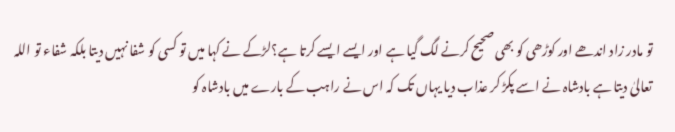تو مادر زاد اندھے اور کوڑھی کو بھی صحیح کرنے لگ گیا ہے اور ایسے ایسے کرتا ہے؟لڑکے نے کہا میں تو کسی کو شفا نہیں دیتا بلکہ شفاء تو اللہ تعالیٰ دیتا ہے بادشاہ نے اسے پکڑ کر عذاب دیا یہاں تک کہ اس نے راہب کے بارے میں بادشاہ کو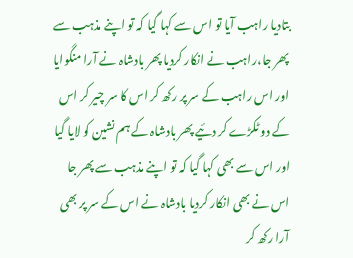بتادیا راہب آیا تو اس سے کہا گیا کہ تو اپنے مذہب سے پھر جا،راہب نے انکار کردیا پھر بادشاہ نے آرا منگوایا اور اس راہب کے سر پر رکھ کر اس کا سر چیر کر اس کے دو ٹکڑے کر دئیے پھر بادشاہ کے ہم نشین کو لایا گیا اور اس سے بھی کہا گیا کہ تو اپنے مذہب سے پھر جا اس نے بھی انکار کردیا بادشاہ نے اس کے سر پر بھی آرا رکھ کر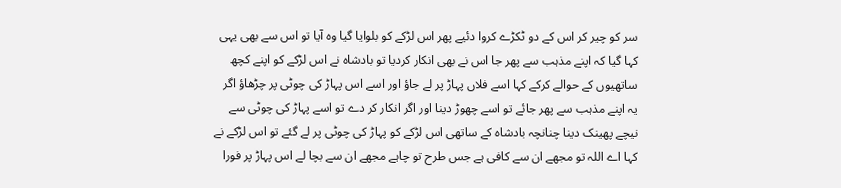سر کو چیر کر اس کے دو ٹکڑے کروا دئیے پھر اس لڑکے کو بلوایا گیا وہ آیا تو اس سے بھی یہی کہا گیا کہ اپنے مذہب سے پھر جا اس نے بھی انکار کردیا تو بادشاہ نے اس لڑکے کو اپنے کچھ ساتھیوں کے حوالے کرکے کہا اسے فلاں پہاڑ پر لے جاؤ اور اسے اس پہاڑ کی چوٹی پر چڑھاؤ اگر یہ اپنے مذہب سے پھر جائے تو اسے چھوڑ دینا اور اگر انکار کر دے تو اسے پہاڑ کی چوٹی سے نیچے پھینک دینا چنانچہ بادشاہ کے ساتھی اس لڑکے کو پہاڑ کی چوٹی پر لے گئے تو اس لڑکے نے کہا اے اللہ تو مجھے ان سے کافی ہے جس طرح تو چاہے مجھے ان سے بچا لے اس پہاڑ پر فورا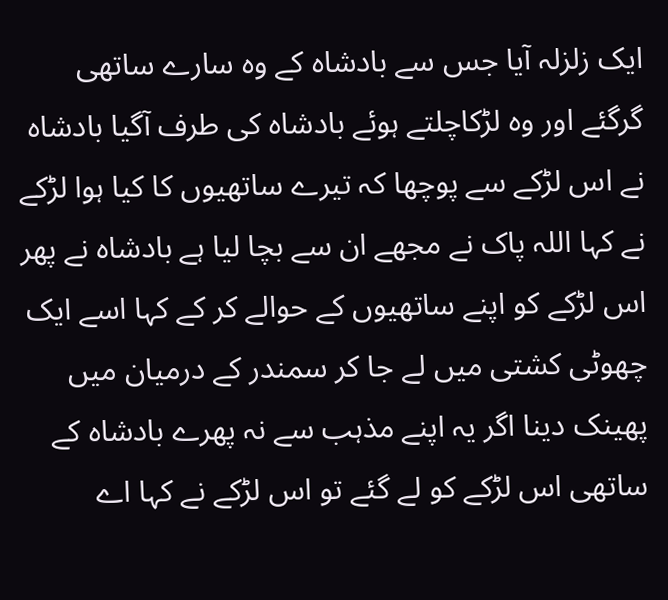ایک زلزلہ آیا جس سے بادشاہ کے وہ سارے ساتھی گرگئے اور وہ لڑکاچلتے ہوئے بادشاہ کی طرف آگیا بادشاہ نے اس لڑکے سے پوچھا کہ تیرے ساتھیوں کا کیا ہوا لڑکے نے کہا اللہ پاک نے مجھے ان سے بچا لیا ہے بادشاہ نے پھر اس لڑکے کو اپنے ساتھیوں کے حوالے کر کے کہا اسے ایک چھوٹی کشتی میں لے جا کر سمندر کے درمیان میں پھینک دینا اگر یہ اپنے مذہب سے نہ پھرے بادشاہ کے ساتھی اس لڑکے کو لے گئے تو اس لڑکے نے کہا اے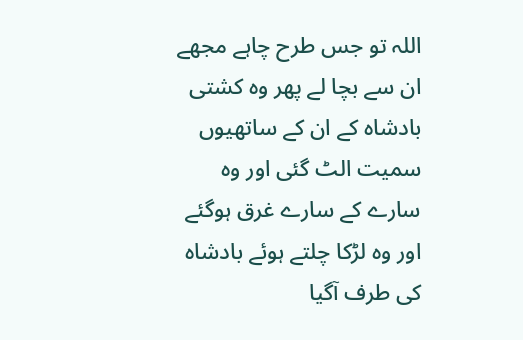اللہ تو جس طرح چاہے مجھے ان سے بچا لے پھر وہ کشتی بادشاہ کے ان کے ساتھیوں سمیت الٹ گئی اور وہ سارے کے سارے غرق ہوگئے اور وہ لڑکا چلتے ہوئے بادشاہ کی طرف آگیا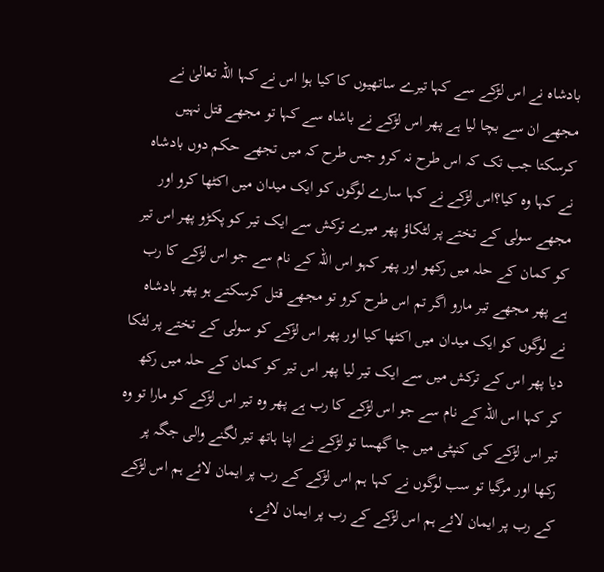بادشاہ نے اس لڑکے سے کہا تیرے ساتھیوں کا کیا ہوا اس نے کہا اللہ تعالیٰ نے مجھے ان سے بچا لیا ہے پھر اس لڑکے نے باشاہ سے کہا تو مجھے قتل نہیں کرسکتا جب تک کہ اس طرح نہ کرو جس طرح کہ میں تجھے حکم دوں بادشاہ نے کہا وہ کیا؟اس لڑکے نے کہا سارے لوگوں کو ایک میدان میں اکٹھا کرو اور مجھے سولی کے تختے پر لٹکاؤ پھر میرے ترکش سے ایک تیر کو پکڑو پھر اس تیر کو کمان کے حلہ میں رکھو اور پھر کہو اس اللہ کے نام سے جو اس لڑکے کا رب ہے پھر مجھے تیر مارو اگر تم اس طرح کرو تو مجھے قتل کرسکتے ہو پھر بادشاہ نے لوگوں کو ایک میدان میں اکٹھا کیا اور پھر اس لڑکے کو سولی کے تختے پر لٹکا دیا پھر اس کے ترکش میں سے ایک تیر لیا پھر اس تیر کو کمان کے حلہ میں رکھ کر کہا اس اللہ کے نام سے جو اس لڑکے کا رب ہے پھر وہ تیر اس لڑکے کو مارا تو وہ تیر اس لڑکے کی کنپٹی میں جا گھسا تو لڑکے نے اپنا ہاتھ تیر لگنے والی جگہ پر رکھا اور مرگیا تو سب لوگوں نے کہا ہم اس لڑکے کے رب پر ایمان لائے ہم اس لڑکے کے رب پر ایمان لائے ہم اس لڑکے کے رب پر ایمان لائے،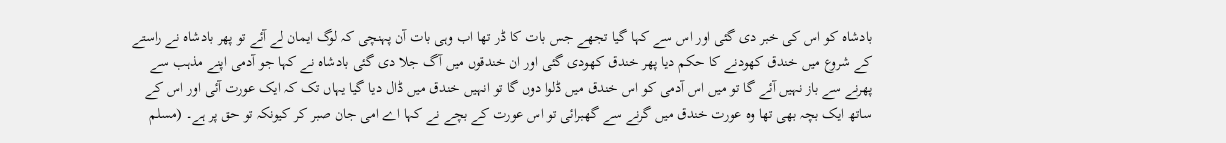بادشاہ کو اس کی خبر دی گئی اور اس سے کہا گیا تجھے جس بات کا ڈر تھا اب وہی بات آن پہنچی کہ لوگ ایمان لے آئے تو پھر بادشاہ نے راستے کے شروع میں خندق کھودنے کا حکم دیا پھر خندق کھودی گئی اور ان خندقوں میں آگ جلا دی گئی بادشاہ نے کہا جو آدمی اپنے مذہب سے پھرنے سے باز نہیں آئے گا تو میں اس آدمی کو اس خندق میں ڈلوا دوں گا تو انہیں خندق میں ڈال دیا گیا یہاں تک کہ ایک عورت آئی اور اس کے ساتھ ایک بچہ بھی تھا وہ عورت خندق میں گرنے سے گھبرائی تو اس عورت کے بچے نے کہا اے امی جان صبر کر کیونکہ تو حق پر ہے۔ (مسلم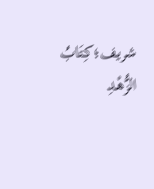شریف؛كِتَابُ الزُّهْدِ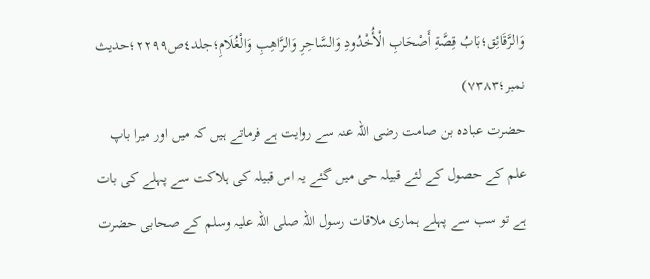وَالرَّقَائِق؛بَابُ قِصَّةِ أَصْحَابِ الْأُخْدُودِ وَالسَّاحِرِ وَالرَّاهِبِ وَالْغُلَامِ؛جلد٤ص۲۲۹۹؛حدیث نمبر؛۷۳۸۳)
حضرت عبادہ بن صامت رضی اللہ عنہ سے روایت ہے فرماتے ہیں کہ میں اور میرا باپ علم کے حصول کے لئے قبیلہ حی میں گئے یہ اس قبیلہ کی ہلاکت سے پہلے کی بات ہے تو سب سے پہلے ہماری ملاقات رسول اللہ صلی اللہ علیہ وسلم کے صحابی حضرت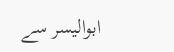ابوالیسر سے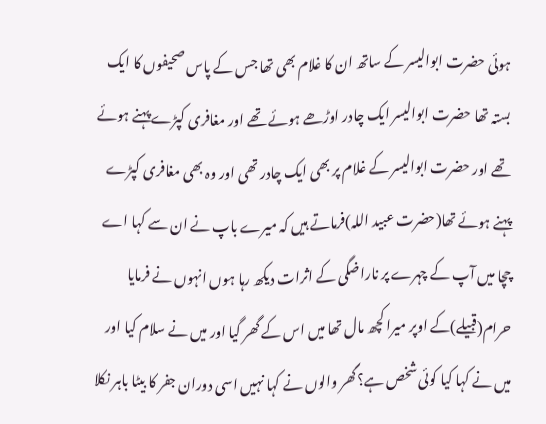ہوئی حضرت ابوالیسر کے ساتھ ان کا غلام بھی تھا جس کے پاس صحیفوں کا ایک بستہ تھا حضرت ابوالیسر ایک چادر اوڑھے ہوئے تھے اور مغافری کپڑے پہنے ہوئے تھے اور حضرت ابوالیسر کے غلام پر بھی ایک چادر تھی اور وہ بھی مغافری کپڑے پہنے ہوئے تھا(حضرت عبید اللہ)فرماتے ہیں کہ میرے باپ نے ان سے کہا اے چچا میں آپ کے چہرے پر ناراضگی کے اثرات دیکھ رہا ہوں انہوں نے فرمایا حرام(قبیلے)کے اوپر میرا کچھ مال تھا میں اس کے گھر گیا اور میں نے سلام کیا اور میں نے کہا کیا کوئی شخص ہے؟گھر والوں نے کہا نہیں اسی دوران جفر کا بیٹا باہر نکلا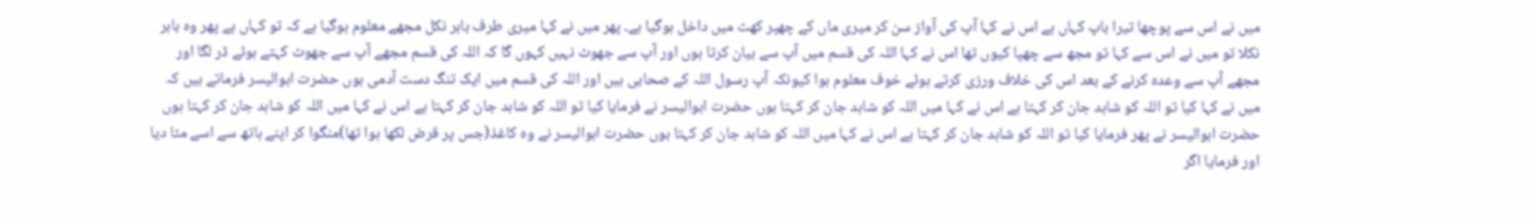میں نے اس سے پوچھا تیرا باپ کہاں ہے اس نے کہا آپ کی آواز سن کر میری ماں کے چھپر کھٹ میں داخل ہوگیا ہے۔ پھر میں نے کہا میری طرف باہر نکل مجھے معلوم ہوگیا ہے کہ تو کہاں ہے پھر وہ باہر نکلا تو میں نے اس سے کہا تو مجھ سے چھپا کیوں تھا اس نے کہا اللہ کی قسم میں آپ سے بیان کرتا ہوں اور آپ سے جھوٹ نہیں کہوں گا کہ اللہ کی قسم مجھے آپ سے جھوٹ کہتے ہوئے ڈر لگا اور مجھے آپ سے وعدہ کرنے کے بعد اس کی خلاف ورزی کرتے ہوئے خوف معلوم ہوا کیونکہ آپ رسول اللہ کے صحابی ہیں اور اللہ کی قسم میں ایک تنگ دست آدمی ہوں حضرت ابوالیسر فرماتے ہیں کہ میں نے کہا کیا تو اللہ کو شاہد جان کر کہتا ہے اس نے کہا میں اللہ کو شاہد جان کر کہتا ہوں حضرت ابوالیسر نے فرمایا کیا تو اللہ کو شاہد جان کر کہتا ہے اس نے کہا میں اللہ کو شاہد جان کر کہتا ہوں حضرت ابوالیسر نے پھر فرمایا کیا تو اللہ کو شاہد جان کر کہتا ہے اس نے کہا میں اللہ کو شاہد جان کر کہتا ہوں حضرت ابوالیسر نے وہ کاغذ(جس پر قرض لکھا ہوا تھا)منگوا کر اپنے ہاتھ سے اسے مٹا دیا اور فرمایا اگر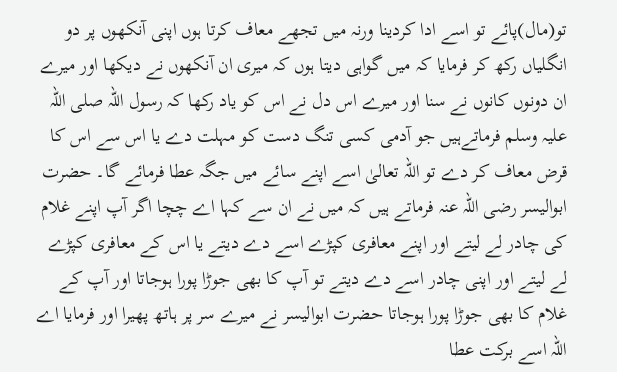تو(مال)پائے تو اسے ادا کردینا ورنہ میں تجھے معاف کرتا ہوں اپنی آنکھوں پر دو انگلیاں رکھ کر فرمایا کہ میں گواہی دیتا ہوں کہ میری ان آنکھوں نے دیکھا اور میرے ان دونوں کانوں نے سنا اور میرے اس دل نے اس کو یاد رکھا کہ رسول اللہ صلی اللہ علیہ وسلم فرماتےہیں جو آدمی کسی تنگ دست کو مہلت دے یا اس سے اس کا قرض معاف کر دے تو اللہ تعالیٰ اسے اپنے سائے میں جگہ عطا فرمائے گا۔ حضرت ابوالیسر رضی اللہ عنہ فرماتے ہیں کہ میں نے ان سے کہا اے چچا اگر آپ اپنے غلام کی چادر لے لیتے اور اپنے معافری کپڑے اسے دے دیتے یا اس کے معافری کپڑے لے لیتے اور اپنی چادر اسے دے دیتے تو آپ کا بھی جوڑا پورا ہوجاتا اور آپ کے غلام کا بھی جوڑا پورا ہوجاتا حضرت ابوالیسر نے میرے سر پر ہاتھ پھیرا اور فرمایا اے اللہ اسے برکت عطا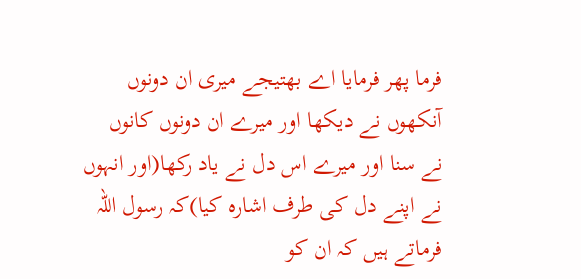فرما پھر فرمایا اے بھتیجے میری ان دونوں آنکھوں نے دیکھا اور میرے ان دونوں کانوں نے سنا اور میرے اس دل نے یاد رکھا(اور انہوں نے اپنے دل کی طرف اشارہ کیا)کہ رسول اللہ فرماتے ہیں کہ ان کو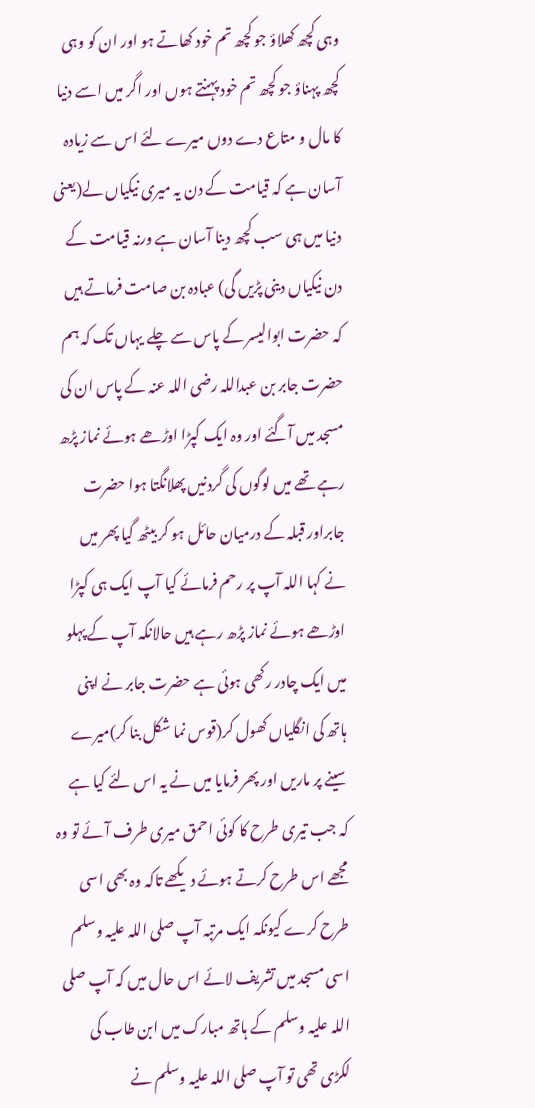وہی کچھ کھلاؤ جو کچھ تم خود کھاتے ہو اور ان کو وہی کچھ پہناؤ جو کچھ تم خود پہنتے ہوں اور اگر میں اسے دنیا کا مال و متاع دے دوں میرے لئے اس سے زیادہ آسان ہے کہ قیامت کے دن یہ میری نیکیاں لے(یعنی دنیا میں ہی سب کچھ دینا آسان ہے ورنہ قیامت کے دن نیکیاں دینی پڑیں گی) عبادہ بن صامت فرماتے ہیں کہ حضرت ابوالیسر کے پاس سے چلے یہاں تک کہ ہم حضرت جابر بن عبداللہ رضی اللہ عنہ کے پاس ان کی مسجد میں آگئے اور وہ ایک کپڑا اوڑھے ہوئے نماز پڑھ رہے تھے میں لوگوں کی گردنیں پھلانگتا ہوا حضرت جابراور قبلہ کے درمیان حائل ہو کر بیٹھ گیا پھر میں نے کہا اللہ آپ پر رحم فرمائے کیا آپ ایک ہی کپڑا اوڑھے ہوئے نماز پڑھ رہے ہیں حالانکہ آپ کے پہلو میں ایک چادر رکھی ہوئی ہے حضرت جابر نے اپنی ہاتھ کی انگلیاں کھول کر(قوس نما شکل بنا کر)میرے سینے پر ماریں اور پھر فرمایا میں نے یہ اس لئے کیا ہے کہ جب تیری طرح کا کوئی احمق میری طرف آئے تو وہ مجھے اس طرح کرتے ہوئے دیکھے تاکہ وہ بھی اسی طرح کرے کیونکہ ایک مرتبہ آپ صلی اللہ علیہ وسلم اسی مسجد میں تشریف لائے اس حال میں کہ آپ صلی اللہ علیہ وسلم کے ہاتھ مبارک میں ابن طاب کی لکڑی تھی تو آپ صلی اللہ علیہ وسلم نے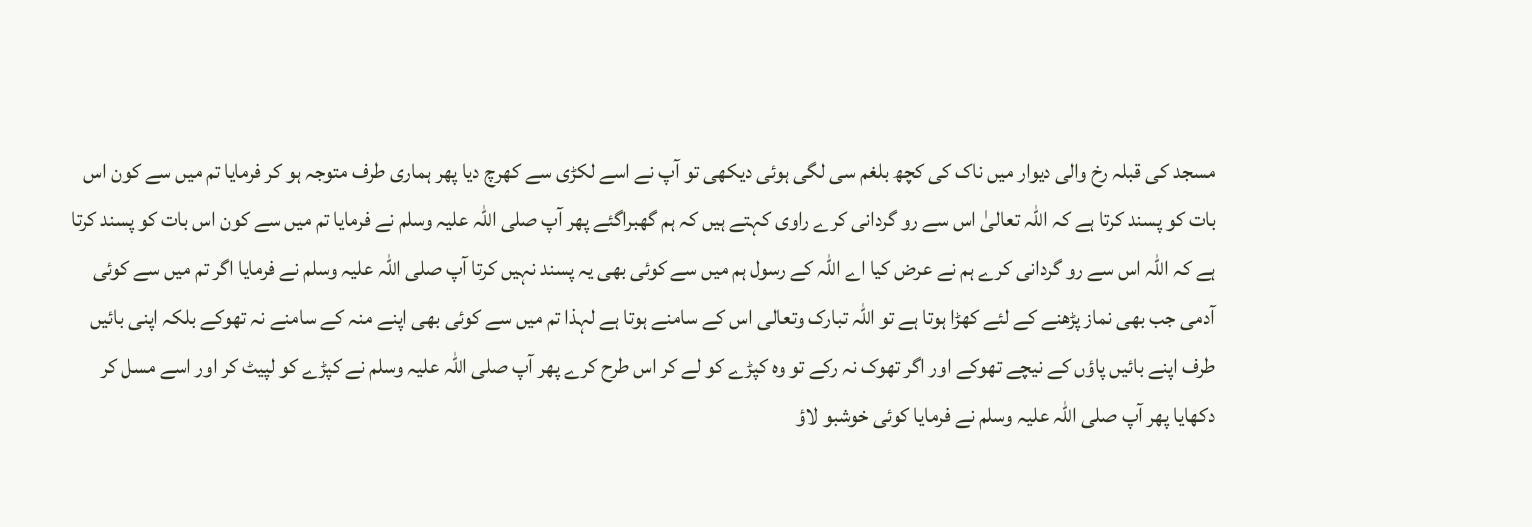مسجد کی قبلہ رخ والی دیوار میں ناک کی کچھ بلغم سی لگی ہوئی دیکھی تو آپ نے اسے لکڑی سے کھرچ دیا پھر ہماری طرف متوجہ ہو کر فرمایا تم میں سے کون اس بات کو پسند کرتا ہے کہ اللہ تعالیٰ اس سے رو گردانی کرے راوی کہتے ہیں کہ ہم گھبراگئے پھر آپ صلی اللہ علیہ وسلم نے فرمایا تم میں سے کون اس بات کو پسند کرتا ہے کہ اللہ اس سے رو گردانی کرے ہم نے عرض کیا اے اللہ کے رسول ہم میں سے کوئی بھی یہ پسند نہیں کرتا آپ صلی اللہ علیہ وسلم نے فرمایا اگر تم میں سے کوئی آدمی جب بھی نماز پڑھنے کے لئے کھڑا ہوتا ہے تو اللہ تبارک وتعالی اس کے سامنے ہوتا ہے لہذا تم میں سے کوئی بھی اپنے منہ کے سامنے نہ تھوکے بلکہ اپنی بائیں طرف اپنے بائیں پاؤں کے نیچے تھوکے اور اگر تھوک نہ رکے تو وہ کپڑے کو لے کر اس طرح کرے پھر آپ صلی اللہ علیہ وسلم نے کپڑے کو لپیٹ کر اور اسے مسل کر دکھایا پھر آپ صلی اللہ علیہ وسلم نے فرمایا کوئی خوشبو لاؤ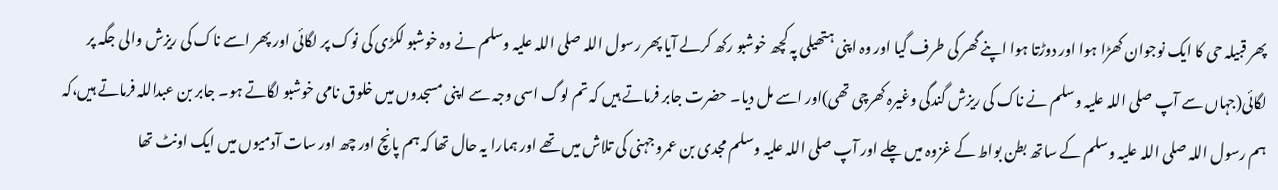پھر قبیلہ حی کا ایک نوجوان کھڑا ہوا اور دوڑتا ہوا اپنے گھر کی طرف گیا اور وہ اپنی ہتھیلی پہ کچھ خوشبو رکھ کرلے آیا پھر رسول اللہ صلی اللہ علیہ وسلم نے وہ خوشبو لکڑی کی نوک پر لگائی اور پھر اسے ناک کی ریزش والی جگہ پر لگائی(جہاں سے آپ صلی اللہ علیہ وسلم نے ناک کی ریزش گندگی وغیرہ کھرچی تھی)اور اسے مل دیا۔ حضرت جابر فرماتے ہیں کہ تم لوگ اسی وجہ سے اپنی مسجدوں میں خلوق نامی خوشبو لگاتے ہو۔ جابر بن عبداللہ فرماتے ہیں،کہ ہم رسول اللہ صلی اللہ علیہ وسلم کے ساتھ بطن بواط کے غزوہ میں چلے اور آپ صلی اللہ علیہ وسلم مجدی بن عمرو جہنی کی تلاش میں تھے اور ہمارا یہ حال تھا کہ ہم پانچ اور چھ اور سات آدمیوں میں ایک اونٹ تھا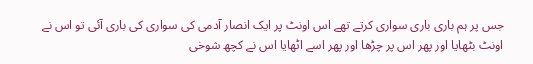جس پر ہم باری باری سواری کرتے تھے اس اونٹ پر ایک انصار آدمی کی سواری کی باری آئی تو اس نے اونٹ بٹھایا اور پھر اس پر چڑھا اور پھر اسے اٹھایا اس نے کچھ شوخی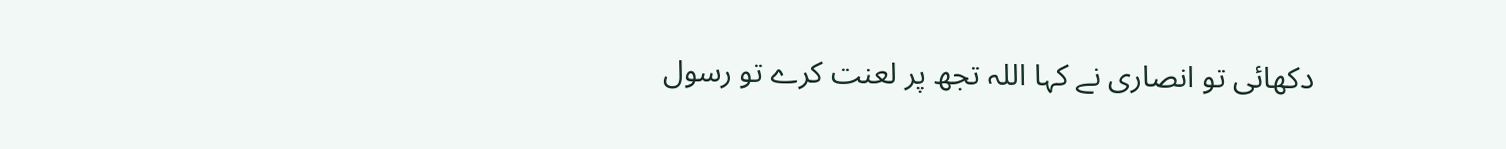دکھائی تو انصاری نے کہا اللہ تجھ پر لعنت کرے تو رسول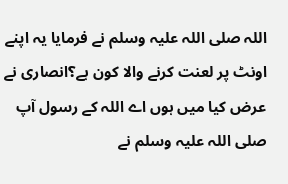اللہ صلی اللہ علیہ وسلم نے فرمایا یہ اپنے اونٹ پر لعنت کرنے والا کون ہے؟انصاری نے عرض کیا میں ہوں اے اللہ کے رسول آپ صلی اللہ علیہ وسلم نے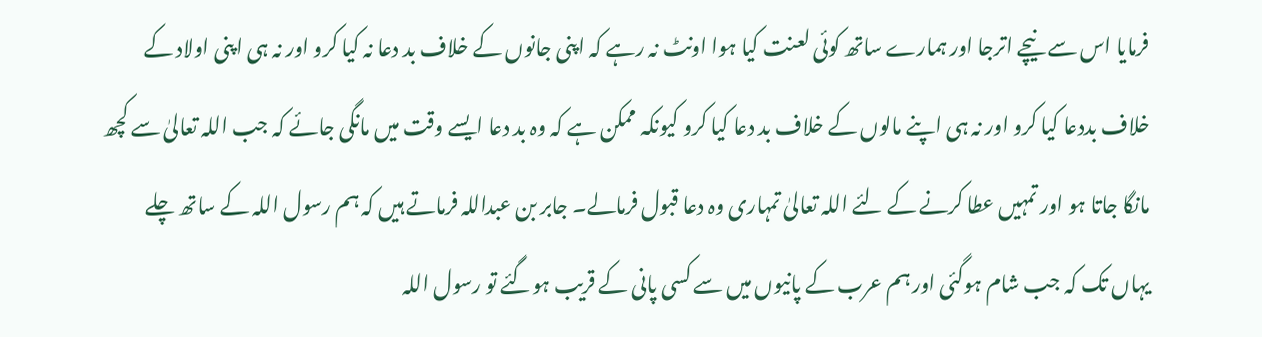فرمایا اس سے نیچے اترجا اور ہمارے ساتھ کوئی لعنت کیا ہوا اونٹ نہ رہے کہ اپنی جانوں کے خلاف بد دعا نہ کیا کرو اور نہ ہی اپنی اولاد کے خلاف بددعا کیا کرو اور نہ ہی اپنے مالوں کے خلاف بد دعا کیا کرو کیونکہ ممکن ہے کہ وہ بد دعا ایسے وقت میں مانگی جائے کہ جب اللہ تعالیٰ سے کچھ مانگا جاتا ہو اور تمہیں عطا کرنے کے لئے اللہ تعالیٰ تمہاری وہ دعا قبول فرمالے۔ جابر بن عبداللہ فرماتے ہیں کہ ہم رسول اللہ کے ساتھ چلے یہاں تک کہ جب شام ہوگئی اور ہم عرب کے پانیوں میں سے کسی پانی کے قریب ہوگئے تو رسول اللہ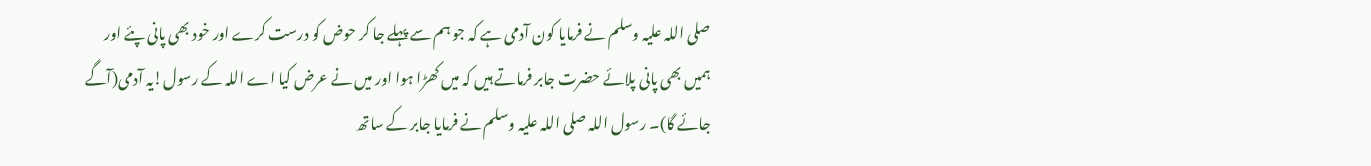صلی اللہ علیہ وسلم نے فرمایا کون آدمی ہے کہ جو ہم سے پہلے جا کر حوض کو درست کرے اور خود بھی پانی پئے اور ہمیں بھی پانی پلائے حضرت جابر فرماتے ہیں کہ میں کھڑا ہوا اور میں نے عرض کیا اے اللہ کے رسول!یہ آدمی(آگے جائے گا)۔ رسول اللہ صلی اللہ علیہ وسلم نے فرمایا جابر کے ساتھ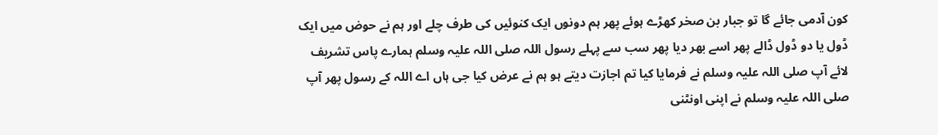کون آدمی جائے گا تو جبار بن صخر کھڑے ہوئے پھر ہم دونوں ایک کنوئیں کی طرف چلے اور ہم نے حوض میں ایک ڈول یا دو ڈول ڈالے پھر اسے بھر دیا پھر سب سے پہلے رسول اللہ صلی اللہ علیہ وسلم ہمارے پاس تشریف لائے آپ صلی اللہ علیہ وسلم نے فرمایا کیا تم اجازت دیتے ہو ہم نے عرض کیا جی ہاں اے اللہ کے رسول پھر آپ صلی اللہ علیہ وسلم نے اپنی اونٹنی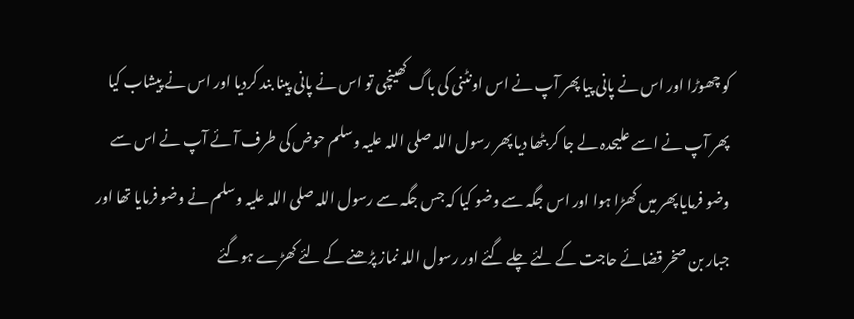کو چھوڑا اور اس نے پانی پیا پھر آپ نے اس اونٹنی کی باگ کھینچی تو اس نے پانی پینا بند کردیا اور اس نے پیشاب کیا پھر آپ نے اسے علیحدہ لے جا کر بٹھا دیا پھر رسول اللہ صلی اللہ علیہ وسلم حوض کی طرف آئے آپ نے اس سے وضو فرمایا پھر میں کھڑا ہوا اور اس جگہ سے وضو کیا کہ جس جگہ سے رسول اللہ صلی اللہ علیہ وسلم نے وضو فرمایا تھا اور جبار بن صخر قضائے حاجت کے لئے چلے گئے اور رسول اللہ نماز پڑھنے کے لئے کھڑے ہوگئے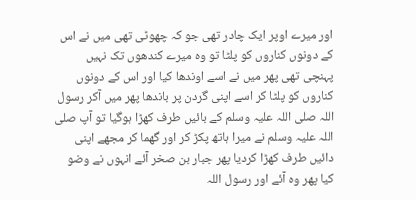اور میرے اوپر ایک چادر تھی جو کہ چھوٹی تھی میں نے اس کے دونوں کناروں کو پلٹا تو وہ میرے کندھوں تک نہیں پہنچی تھی پھر میں نے اسے اوندھا کیا اور اس کے دونوں کناروں کو پلٹا کر اسے اپنی گردن پر باندھا پھر میں آکر رسول اللہ صلی اللہ علیہ وسلم کے بائیں طرف کھڑا ہوگیا تو آپ صلی اللہ علیہ وسلم نے میرا ہاتھ پکڑ کر اور گھما کر مجھے اپنی دائیں طرف کھڑا کردیا پھر جبار بن صخر آئے انہوں نے وضو کیا پھر وہ آئے اور رسول اللہ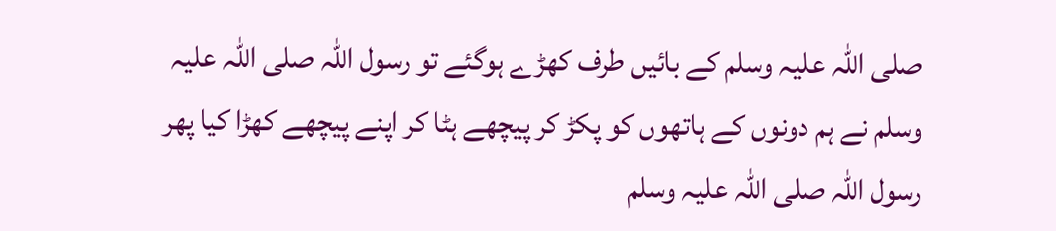صلی اللہ علیہ وسلم کے بائیں طرف کھڑے ہوگئے تو رسول اللہ صلی اللہ علیہ وسلم نے ہم دونوں کے ہاتھوں کو پکڑ کر پیچھے ہٹا کر اپنے پیچھے کھڑا کیا پھر رسول اللہ صلی اللہ علیہ وسلم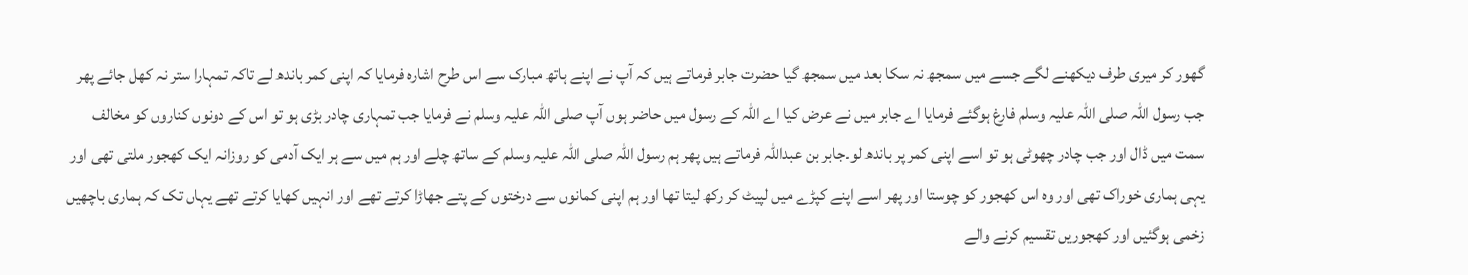گھور کر میری طرف دیکھنے لگے جسے میں سمجھ نہ سکا بعد میں سمجھ گیا حضرت جابر فرماتے ہیں کہ آپ نے اپنے ہاتھ مبارک سے اس طرح اشارہ فرمایا کہ اپنی کمر باندھ لے تاکہ تمہارا ستر نہ کھل جائے پھر جب رسول اللہ صلی اللہ علیہ وسلم فارغ ہوگئے فرمایا اے جابر میں نے عرض کیا اے اللہ کے رسول میں حاضر ہوں آپ صلی اللہ علیہ وسلم نے فرمایا جب تمہاری چادر بڑی ہو تو اس کے دونوں کناروں کو مخالف سمت میں ڈال اور جب چادر چھوٹی ہو تو اسے اپنی کمر پر باندھ لو۔جابر بن عبداللہ فرماتے ہیں پھر ہم رسول اللہ صلی اللہ علیہ وسلم کے ساتھ چلے اور ہم میں سے ہر ایک آدمی کو روزانہ ایک کھجور ملتی تھی اور یہی ہماری خوراک تھی اور وہ اس کھجور کو چوستا اور پھر اسے اپنے کپڑے میں لپیٹ کر رکھ لیتا تھا اور ہم اپنی کمانوں سے درختوں کے پتے جھاڑا کرتے تھے اور انہیں کھایا کرتے تھے یہاں تک کہ ہماری باچھیں زخمی ہوگئیں اور کھجوریں تقسیم کرنے والے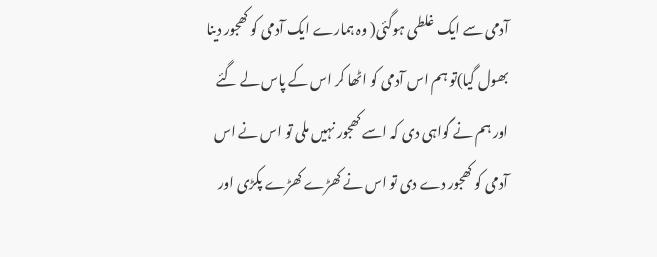آدمی سے ایک غلطی ہوگئی( وہ ہمارے ایک آدمی کو کھجور دینا بھول گیا)تو ہم اس آدمی کو اٹھا کر اس کے پاس لے گئے اور ہم نے گواہی دی کہ اسے کھجور نہیں ملی تو اس نے اس آدمی کو کھجور دے دی تو اس نے کھڑے کھڑے پکڑی اور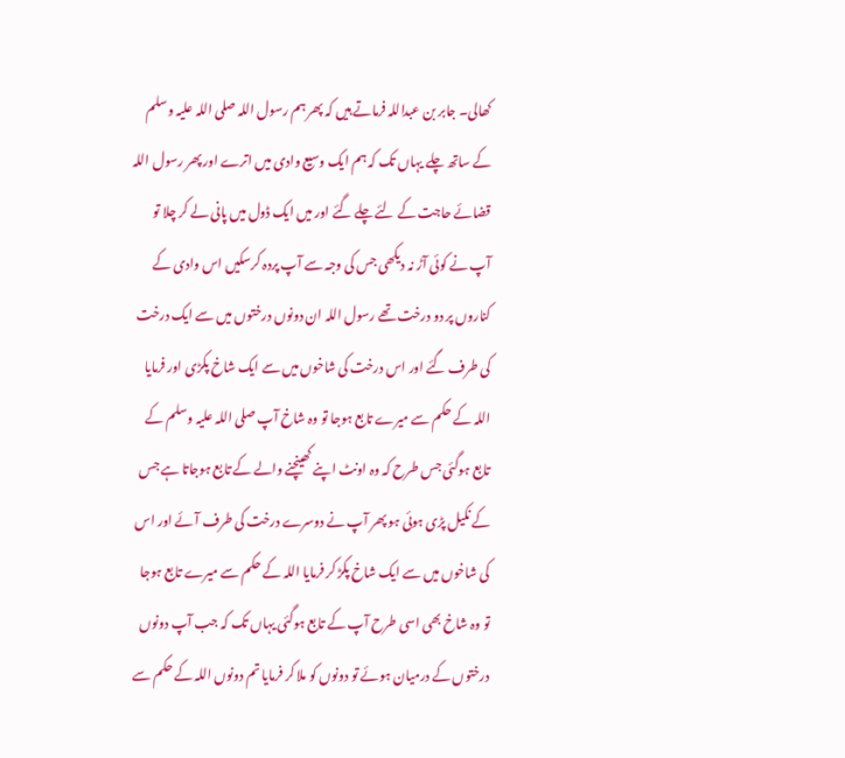کھالی۔ جابر بن عبداللہ فرماتے ہیں کہ پھر ہم رسول اللہ صلی اللہ علیہ وسلم کے ساتھ چلے یہاں تک کہ ہم ایک وسیع وادی میں اترے اور پھر رسول اللہ قضائے حاجت کے لئے چلے گئے اور میں ایک ڈول میں پانی لے کر چلا تو آپ نے کوئی آڑ نہ دیکھی جس کی وجہ سے آپ پردہ کرسکیں اس وادی کے کناروں پر دو درخت تھے رسول اللہ ان دونوں درختوں میں سے ایک درخت کی طرف گئے اور اس درخت کی شاخوں میں سے ایک شاخ پکڑی اور فرمایا اللہ کے حکم سے میرے تابع ہوجا تو وہ شاخ آپ صلی اللہ علیہ وسلم کے تابع ہوگئی جس طرح کہ وہ اونٹ اپنے کھینچنے والے کے تابع ہوجاتا ہے جس کے نکیل پڑی ہوئی ہو پھر آپ نے دوسرے درخت کی طرف آئے اور اس کی شاخوں میں سے ایک شاخ پکڑ کر فرمایا اللہ کے حکم سے میرے تابع ہوجا تو وہ شاخ بھی اسی طرح آپ کے تابع ہوگئی یہاں تک کہ جب آپ دونوں درختوں کے درمیان ہوئے تو دونوں کو ملا کر فرمایا تم دونوں اللہ کے حکم سے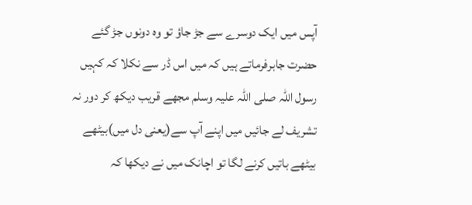آپس میں ایک دوسرے سے جڑ جاؤ تو وہ دونوں جڑ گئے حضرت جابرفرماتے ہیں کہ میں اس ڈر سے نکلا کہ کہیں رسول اللہ صلی اللہ علیہ وسلم مجھے قریب دیکھ کر دور نہ تشریف لے جائیں میں اپنے آپ سے(یعنی دل میں)بیٹھے بیٹھے باتیں کرنے لگا تو اچانک میں نے دیکھا کہ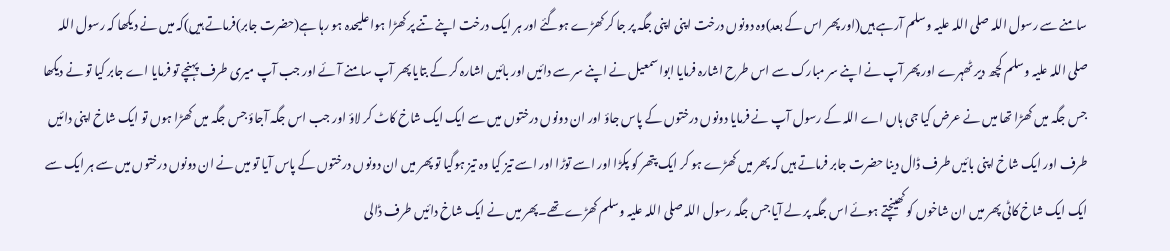سامنے سے رسول اللہ صلی اللہ علیہ وسلم آرہے ہیں(اور پھر اس کے بعد)وہ دونوں درخت اپنی اپنی جگہ پر جا کر کھڑے ہوگئے اور ہر ایک درخت اپنے تنے پر کھڑا ہوا علیحدہ ہو رہا ہے(حضرت جابر)فرماتے ہیں)کہ میں نے دیکھا کہ رسول اللہ صلی اللہ علیہ وسلم کچھ دیر ٹھہرے اور پھر آپ نے اپنے سر مبارک سے اس طرح اشارہ فرمایا ابواسمعیل نے اپنے سر سے دائیں اور بائیں اشارہ کر کے بتایا پھر آپ سامنے آئے اور جب آپ میری طرف پہنچے تو فرمایا اے جابر کیا تو نے دیکھا جس جگہ میں کھڑا تھا میں نے عرض کیا جی ہاں اے اللہ کے رسول آپ نے فرمایا دونوں درختوں کے پاس جاؤ اور ان دونوں درختوں میں سے ایک ایک شاخ کاٹ کر لاؤ اور جب اس جگہ آجاؤ جس جگہ میں کھڑا ہوں تو ایک شاخ اپنی دائیں طرف اور ایک شاخ اپنی بائیں طرف ڈال دینا حضرت جابر فرماتے ہیں کہ پھر میں کھڑے ہو کر ایک پتھر کو پکڑا اور اسے توڑا اور اسے تیز کیا وہ تیز ہوگیا تو پھر میں ان دونوں درختوں کے پاس آیا تو میں نے ان دونوں درختوں میں سے ہر ایک سے ایک ایک شاخ کاٹی پھر میں ان شاخوں کو کھینچتے ہوئے اس جگہ پر لے آیا جس جگہ رسول اللہ صلی اللہ علیہ وسلم کھڑے تھے۔پھر میں نے ایک شاخ دائیں طرف ڈالی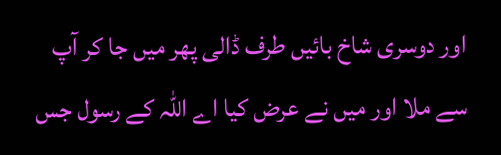اور دوسری شاخ بائیں طرف ڈالی پھر میں جا کر آپ سے ملا اور میں نے عرض کیا اے اللہ کے رسول جس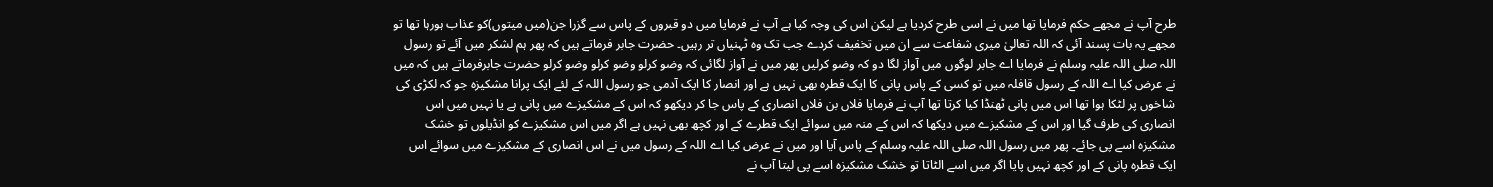طرح آپ نے مجھے حکم فرمایا تھا میں نے اسی طرح کردیا ہے لیکن اس کی وجہ کیا ہے آپ نے فرمایا میں دو قبروں کے پاس سے گزرا جن(میں میتوں)کو عذاب ہورہا تھا تو مجھے یہ بات پسند آئی کہ اللہ تعالیٰ میری شفاعت سے ان میں تخفیف کردے جب تک وہ ٹہنیاں تر رہیں۔ حضرت جابر فرماتے ہیں کہ پھر ہم لشکر میں آئے تو رسول اللہ صلی اللہ علیہ وسلم نے فرمایا اے جابر لوگوں میں آواز لگا دو کہ وضو کرلیں پھر میں نے آواز لگائی کہ وضو کرلو وضو کرلو وضو کرلو حضرت جابرفرماتے ہیں کہ میں نے عرض کیا اے اللہ کے رسول قافلہ میں تو کسی کے پاس پانی کا ایک قطرہ بھی نہیں ہے اور انصار کا ایک آدمی جو رسول اللہ کے لئے ایک پرانا مشکیزہ جو کہ لکڑی کی شاخوں پر لٹکا ہوا تھا اس میں پانی ٹھنڈا کیا کرتا تھا آپ نے فرمایا فلاں بن فلاں انصاری کے پاس جا کر دیکھو کہ اس کے مشکیزے میں پانی ہے یا نہیں میں اس انصاری کی طرف گیا اور اس کے مشکیزے میں دیکھا کہ اس کے منہ میں سوائے ایک قطرے کے اور کچھ بھی نہیں ہے اگر میں اس مشکیزے کو انڈیلوں تو خشک مشکیزہ اسے پی جائے۔ پھر میں رسول اللہ صلی اللہ علیہ وسلم کے پاس آیا اور میں نے عرض کیا اے اللہ کے رسول میں نے اس انصاری کے مشکیزے میں سوائے اس ایک قطرہ پانی کے اور کچھ نہیں پایا اگر میں اسے الٹاتا تو خشک مشکیزہ اسے پی لیتا آپ نے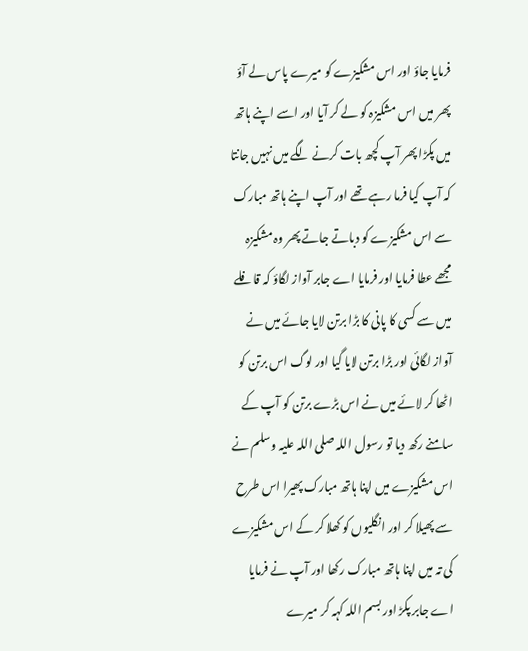فرمایا جاؤ اور اس مشکیزے کو میرے پاس لے آؤ پھر میں اس مشکیزہ کو لے کر آیا اور اسے اپنے ہاتھ میں پکڑا پھر آپ کچھ بات کرنے لگے میں نہیں جانتا کہ آپ کیا فرما رہے تھے اور آپ اپنے ہاتھ مبارک سے اس مشکیزے کو دباتے جاتے پھر وہ مشکیزہ مجھے عطا فرمایا اور فرمایا اے جابر آواز لگاؤ کہ قافلے میں سے کسی کا پانی کا بڑا برتن لایا جائے میں نے آواز لگائی اور بڑا برتن لایا گیا اور لوگ اس برتن کو اٹھا کر لائے میں نے اس بڑے برتن کو آپ کے سامنے رکھ دیا تو رسول اللہ صلی اللہ علیہ وسلم نے اس مشکیزے میں اپنا ہاتھ مبارک پھیرا اس طرح سے پھیلا کر اور انگلیوں کو کھلا کر کے اس مشکیزے کی تہ میں اپنا ہاتھ مبارک رکھا اور آپ نے فرمایا اے جابر پکڑ اور بسم اللہ کہہ کر میرے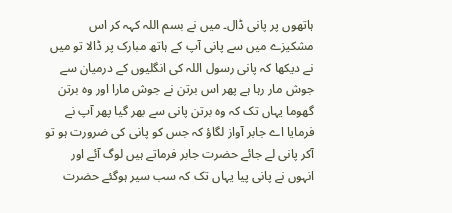ہاتھوں پر پانی ڈال۔ میں نے بسم اللہ کہہ کر اس مشکیزے میں سے پانی آپ کے ہاتھ مبارک پر ڈالا تو میں نے دیکھا کہ پانی رسول اللہ کی انگلیوں کے درمیان سے جوش مار رہا ہے پھر اس برتن نے جوش مارا اور وہ برتن گھوما یہاں تک کہ وہ برتن پانی سے بھر گیا پھر آپ نے فرمایا اے جابر آواز لگاؤ کہ جس کو پانی کی ضرورت ہو تو آکر پانی لے جائے حضرت جابر فرماتے ہیں لوگ آئے اور انہوں نے پانی پیا یہاں تک کہ سب سیر ہوگئے حضرت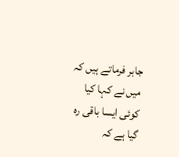جابر فرماتے ہیں کہ میں نے کہا کیا کوئی ایسا باقی رہ گیا ہے کہ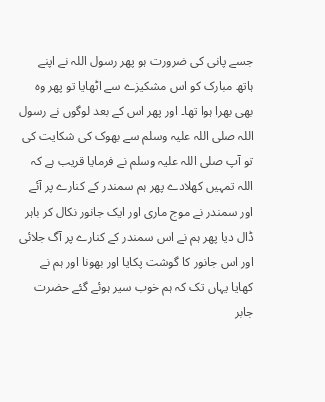جسے پانی کی ضرورت ہو پھر رسول اللہ نے اپنے ہاتھ مبارک کو اس مشکیزے سے اٹھایا تو پھر وہ بھی بھرا ہوا تھا۔ اور پھر اس کے بعد لوگوں نے رسول اللہ صلی اللہ علیہ وسلم سے بھوک کی شکایت کی تو آپ صلی اللہ علیہ وسلم نے فرمایا قریب ہے کہ اللہ تمہیں کھلادے پھر ہم سمندر کے کنارے پر آئے اور سمندر نے موج ماری اور ایک جانور نکال کر باہر ڈال دیا پھر ہم نے اس سمندر کے کنارے پر آگ جلائی اور اس جانور کا گوشت پکایا اور بھونا اور ہم نے کھایا یہاں تک کہ ہم خوب سیر ہوئے گئے حضرت جابر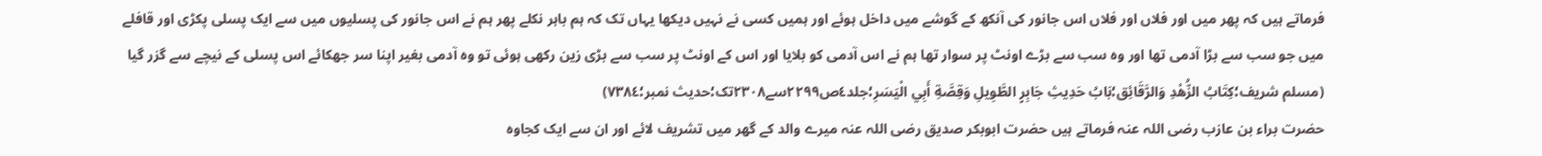فرماتے ہیں کہ پھر میں اور فلاں اور فلاں اس جانور کی آنکھ کے گوشے میں داخل ہوئے اور ہمیں کسی نے نہیں دیکھا یہاں تک کہ ہم باہر نکلے پھر ہم نے اس جانور کی پسلیوں میں سے ایک پسلی پکڑی اور قافلے میں جو سب سے بڑا آدمی تھا اور وہ سب سے بڑے اونٹ پر سوار تھا ہم نے اس آدمی کو بلایا اور اس کے اونٹ پر سب سے بڑی زین رکھی ہوئی تو وہ آدمی بغیر اپنا سر جھکائے اس پسلی کے نیچے سے گزر گیا (مسلم شریف؛كِتَابُ الزُّهْدِ وَالرَّقَائِق؛بَابُ حَدِيثِ جَابِرٍ الطَّوِيلِ وَقِصَّةِ أَبِي الْيَسَرِ؛جلد٤ص۲۲۹۹سے۲۳۰۸تک؛حدیث نمبر؛۷۳۸٤)
حضرت براء بن عازب رضی اللہ عنہ فرماتے ہیں حضرت ابوبکر صدیق رضی اللہ عنہ میرے والد کے گھر میں تشریف لائے اور ان سے ایک کجاوہ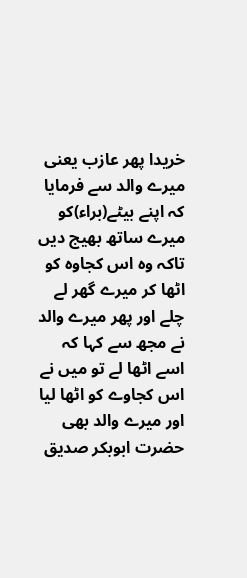خریدا پھر عازب یعنی میرے والد سے فرمایا کہ اپنے بیٹے(براء)کو میرے ساتھ بھیج دیں تاکہ وہ اس کجاوہ کو اٹھا کر میرے گھر لے چلے اور پھر میرے والد نے مجھ سے کہا کہ اسے اٹھا لے تو میں نے اس کجاوے کو اٹھا لیا اور میرے والد بھی حضرت ابوبکر صدیق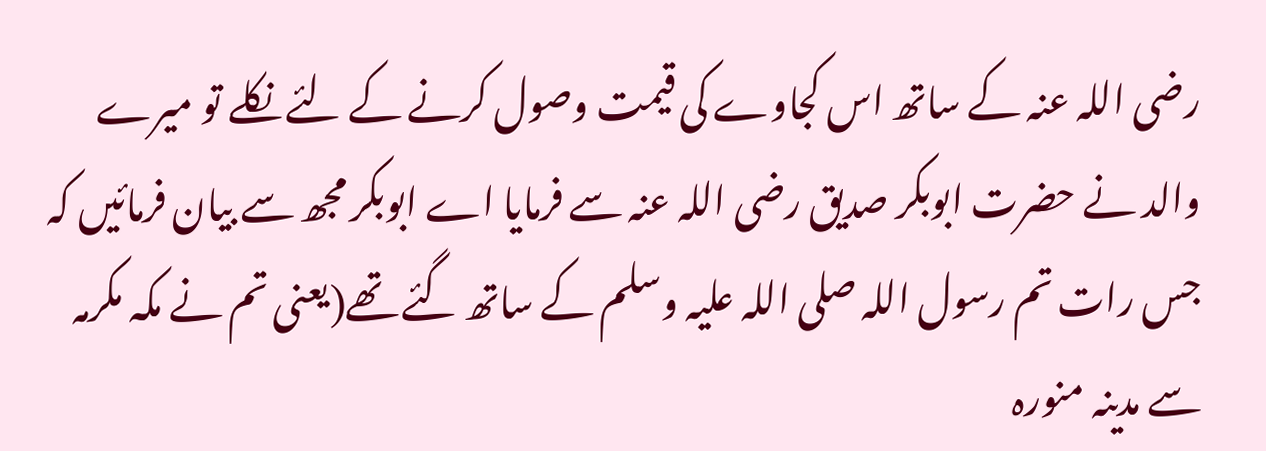رضی اللہ عنہ کے ساتھ اس کجاوے کی قیمت وصول کرنے کے لئے نکلے تو میرے والد نے حضرت ابوبکر صدیق رضی اللہ عنہ سے فرمایا اے ابوبکر مجھ سے بیان فرمائیں کہ جس رات تم رسول اللہ صلی اللہ علیہ وسلم کے ساتھ گئے تھے(یعنی تم نے مکہ مکرمہ سے مدینہ منورہ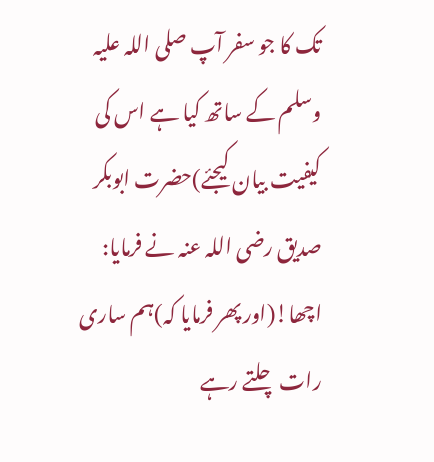تک کا جو سفر آپ صلی اللہ علیہ وسلم کے ساتھ کیا ہے اس کی کیفیت بیان کیجئے)حضرت ابوبکر صدیق رضی اللہ عنہ نے فرمایا: اچھا!(اور پھر فرمایا کہ)ہم ساری رات چلتے رہے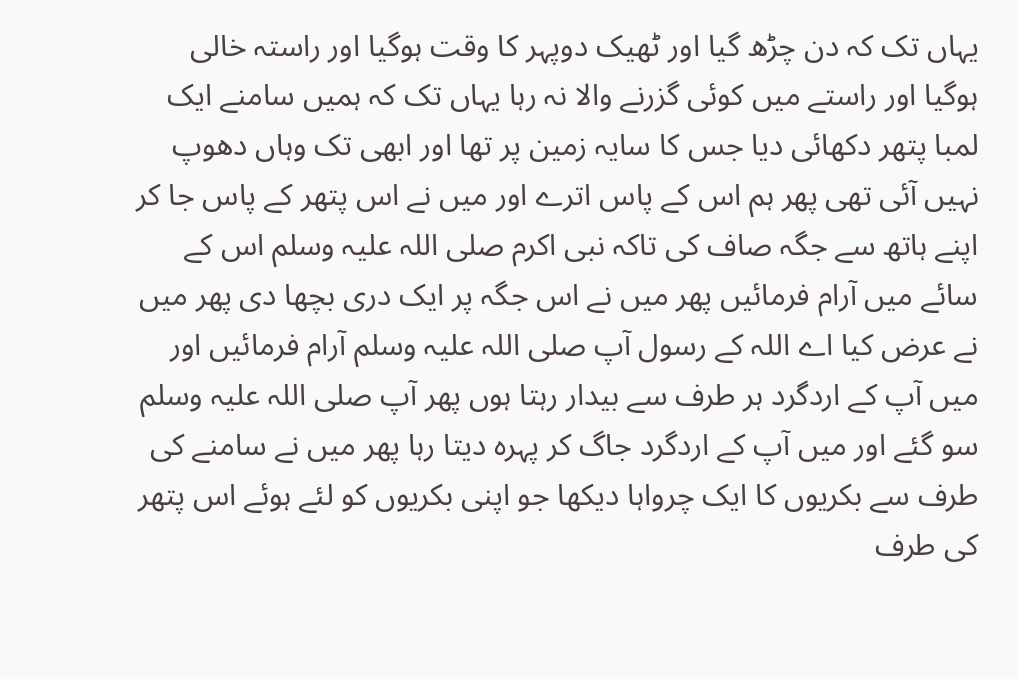یہاں تک کہ دن چڑھ گیا اور ٹھیک دوپہر کا وقت ہوگیا اور راستہ خالی ہوگیا اور راستے میں کوئی گزرنے والا نہ رہا یہاں تک کہ ہمیں سامنے ایک لمبا پتھر دکھائی دیا جس کا سایہ زمین پر تھا اور ابھی تک وہاں دھوپ نہیں آئی تھی پھر ہم اس کے پاس اترے اور میں نے اس پتھر کے پاس جا کر اپنے ہاتھ سے جگہ صاف کی تاکہ نبی اکرم صلی اللہ علیہ وسلم اس کے سائے میں آرام فرمائیں پھر میں نے اس جگہ پر ایک دری بچھا دی پھر میں نے عرض کیا اے اللہ کے رسول آپ صلی اللہ علیہ وسلم آرام فرمائیں اور میں آپ کے اردگرد ہر طرف سے بیدار رہتا ہوں پھر آپ صلی اللہ علیہ وسلم سو گئے اور میں آپ کے اردگرد جاگ کر پہرہ دیتا رہا پھر میں نے سامنے کی طرف سے بکریوں کا ایک چرواہا دیکھا جو اپنی بکریوں کو لئے ہوئے اس پتھر کی طرف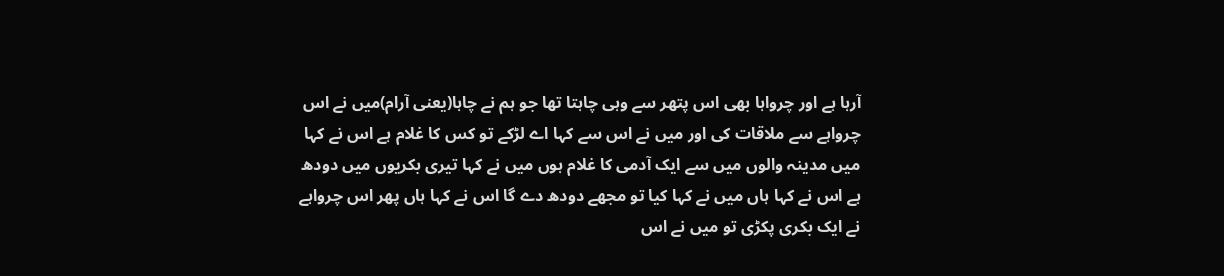آرہا ہے اور چرواہا بھی اس پتھر سے وہی چاہتا تھا جو ہم نے چاہا(یعنی آرام)میں نے اس چرواہے سے ملاقات کی اور میں نے اس سے کہا اے لڑکے تو کس کا غلام ہے اس نے کہا میں مدینہ والوں میں سے ایک آدمی کا غلام ہوں میں نے کہا تیری بکریوں میں دودھ ہے اس نے کہا ہاں میں نے کہا کیا تو مجھے دودھ دے گا اس نے کہا ہاں پھر اس چرواہے نے ایک بکری پکڑی تو میں نے اس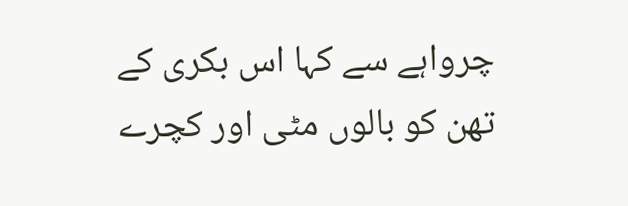چرواہے سے کہا اس بکری کے تھن کو بالوں مٹی اور کچرے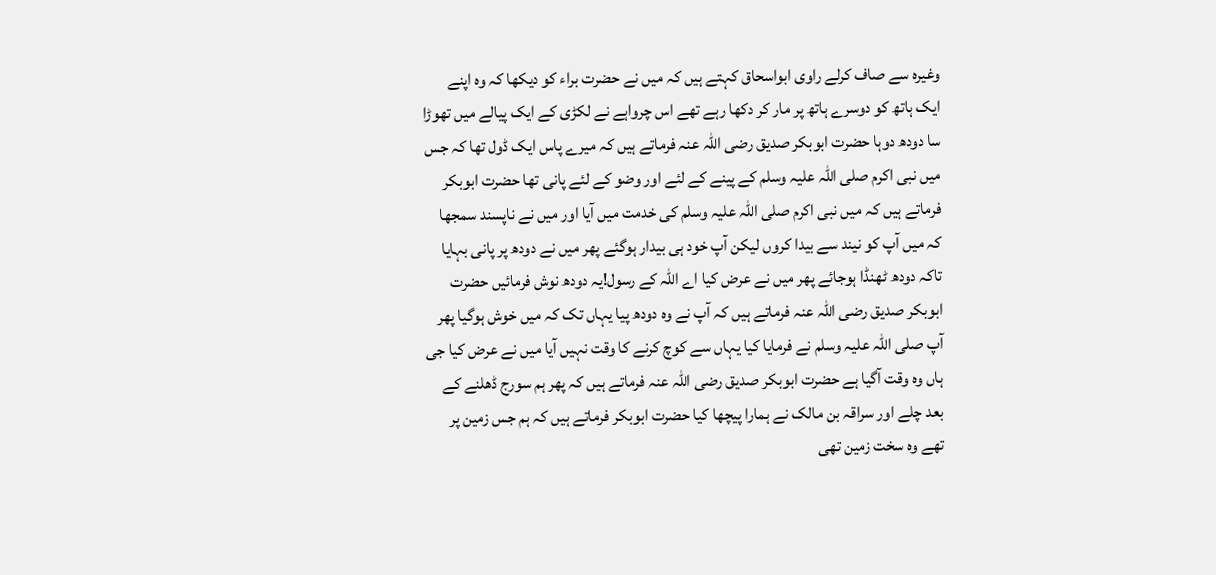وغیرہ سے صاف کرلے راوی ابواسحاق کہتے ہیں کہ میں نے حضرت براء کو دیکھا کہ وہ اپنے ایک ہاتھ کو دوسرے ہاتھ پر مار کر دکھا رہے تھے اس چرواہے نے لکڑی کے ایک پیالے میں تھوڑا سا دودھ دوہا حضرت ابوبکر صدیق رضی اللہ عنہ فرماتے ہیں کہ میرے پاس ایک ڈول تھا کہ جس میں نبی اکرم صلی اللہ علیہ وسلم کے پینے کے لئے اور وضو کے لئے پانی تھا حضرت ابوبکر فرماتے ہیں کہ میں نبی اکرم صلی اللہ علیہ وسلم کی خدمت میں آیا اور میں نے ناپسند سمجھا کہ میں آپ کو نیند سے بیدا کروں لیکن آپ خود ہی بیدار ہوگئے پھر میں نے دودھ پر پانی بہایا تاکہ دودھ ٹھنڈا ہوجائے پھر میں نے عرض کیا اے اللہ کے رسول!یہ دودھ نوش فرمائیں حضرت ابوبکر صدیق رضی اللہ عنہ فرماتے ہیں کہ آپ نے وہ دودھ پیا یہاں تک کہ میں خوش ہوگیا پھر آپ صلی اللہ علیہ وسلم نے فرمایا کیا یہاں سے کوچ کرنے کا وقت نہیں آیا میں نے عرض کیا جی ہاں وہ وقت آگیا ہے حضرت ابوبکر صدیق رضی اللہ عنہ فرماتے ہیں کہ پھر ہم سورج ڈھلنے کے بعد چلے اور سراقہ بن مالک نے ہمارا پیچھا کیا حضرت ابوبکر فرماتے ہیں کہ ہم جس زمین پر تھے وہ سخت زمین تھی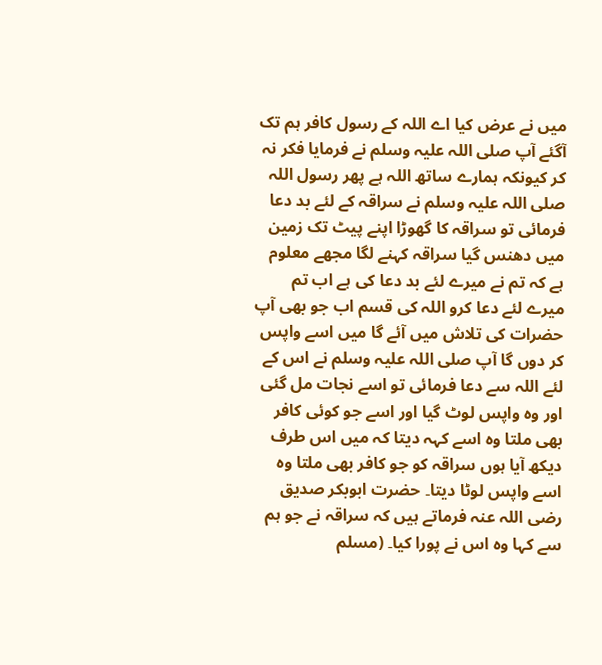میں نے عرض کیا اے اللہ کے رسول کافر ہم تک آگئے آپ صلی اللہ علیہ وسلم نے فرمایا فکر نہ کر کیونکہ ہمارے ساتھ اللہ ہے پھر رسول اللہ صلی اللہ علیہ وسلم نے سراقہ کے لئے بد دعا فرمائی تو سراقہ کا گھوڑا اپنے پیٹ تک زمین میں دھنس گیا سراقہ کہنے لگا مجھے معلوم ہے کہ تم نے میرے لئے بد دعا کی ہے اب تم میرے لئے دعا کرو اللہ کی قسم اب جو بھی آپ حضرات کی تلاش میں آئے گا میں اسے واپس کر دوں گا آپ صلی اللہ علیہ وسلم نے اس کے لئے اللہ سے دعا فرمائی تو اسے نجات مل گئی اور وہ واپس لوٹ گیا اور اسے جو کوئی کافر بھی ملتا وہ اسے کہہ دیتا کہ میں اس طرف دیکھ آیا ہوں سراقہ کو جو کافر بھی ملتا وہ اسے واپس لوٹا دیتا۔ حضرت ابوبکر صدیق رضی اللہ عنہ فرماتے ہیں کہ سراقہ نے جو ہم سے کہا وہ اس نے پورا کیا۔ (مسلم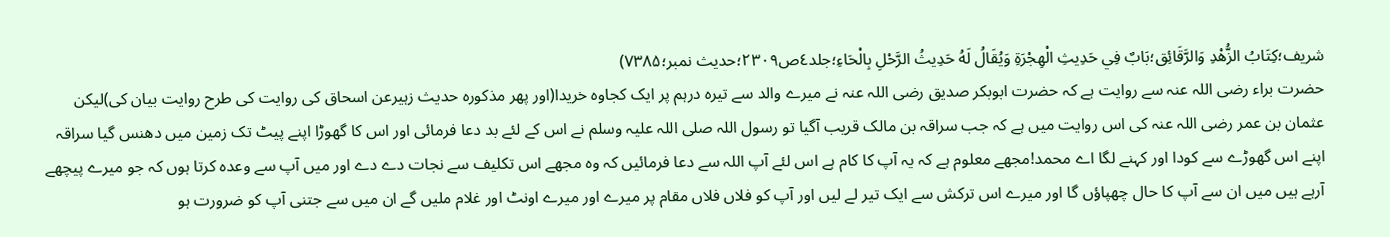شریف؛كِتَابُ الزُّهْدِ وَالرَّقَائِق؛بَابٌ فِي حَدِيثِ الْهِجْرَةِ وَيُقَالُ لَهُ حَدِيثُ الرَّحْلِ بِالْحَاءِ؛جلد٤ص۲۳۰۹؛حدیث نمبر؛۷۳۸۵)
حضرت براء رضی اللہ عنہ سے روایت ہے کہ حضرت ابوبکر صدیق رضی اللہ عنہ نے میرے والد سے تیرہ درہم پر ایک کجاوہ خریدا(اور پھر مذکورہ حدیث زہیرعن اسحاق کی روایت کی طرح روایت بیان کی)لیکن عثمان بن عمر رضی اللہ عنہ کی اس روایت میں ہے کہ جب سراقہ بن مالک قریب آگیا تو رسول اللہ صلی اللہ علیہ وسلم نے اس کے لئے بد دعا فرمائی اور اس کا گھوڑا اپنے پیٹ تک زمین میں دھنس گیا سراقہ اپنے اس گھوڑے سے کودا اور کہنے لگا اے محمد!مجھے معلوم ہے کہ یہ آپ کا کام ہے اس لئے آپ اللہ سے دعا فرمائیں کہ وہ مجھے اس تکلیف سے نجات دے دے اور میں آپ سے وعدہ کرتا ہوں کہ جو میرے پیچھے آرہے ہیں میں ان سے آپ کا حال چھپاؤں گا اور میرے اس ترکش سے ایک تیر لے لیں اور آپ کو فلاں فلاں مقام پر میرے اور میرے اونٹ اور غلام ملیں گے ان میں سے جتنی آپ کو ضرورت ہو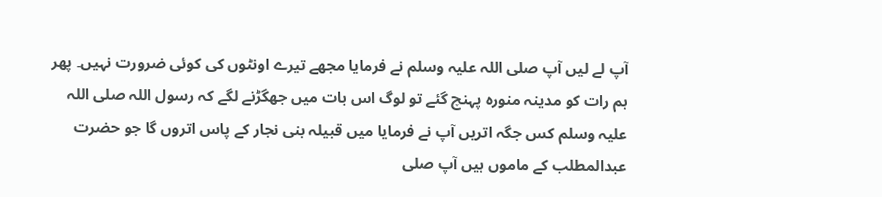آپ لے لیں آپ صلی اللہ علیہ وسلم نے فرمایا مجھے تیرے اونٹوں کی کوئی ضرورت نہیں۔ پھر ہم رات کو مدینہ منورہ پہنچ گئے تو لوگ اس بات میں جھگڑنے لگے کہ رسول اللہ صلی اللہ علیہ وسلم کس جگہ اتریں آپ نے فرمایا میں قبیلہ بنی نجار کے پاس اتروں گا جو حضرت عبدالمطلب کے ماموں ہیں آپ صلی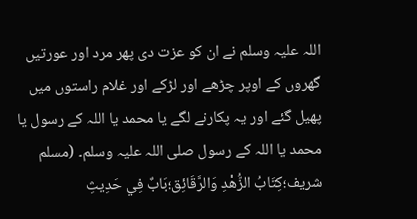اللہ علیہ وسلم نے ان کو عزت دی پھر مرد اور عورتیں گھروں کے اوپر چڑھے اور لڑکے اور غلام راستوں میں پھیل گئے اور یہ پکارنے لگے یا محمد یا اللہ کے رسول یا محمد یا اللہ کے رسول صلی اللہ علیہ وسلم۔ (مسلم شریف؛كِتَابُ الزُّهْدِ وَالرَّقَائِق؛بَابٌ فِي حَدِيثِ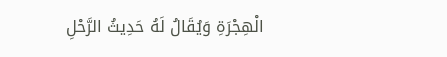الْهِجْرَةِ وَيُقَالُ لَهُ حَدِيثُ الرَّحْلِ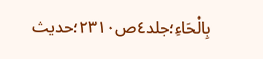بِالْحَاءِ؛جلد٤ص۲۳۱۰؛حدیث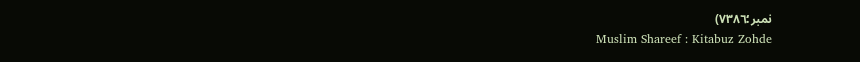نمبر؛۷۳۸٦)
Muslim Shareef : Kitabuz Zohde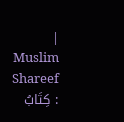|
Muslim Shareef : كِتَابُ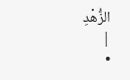الزُّهْدِ
|
•